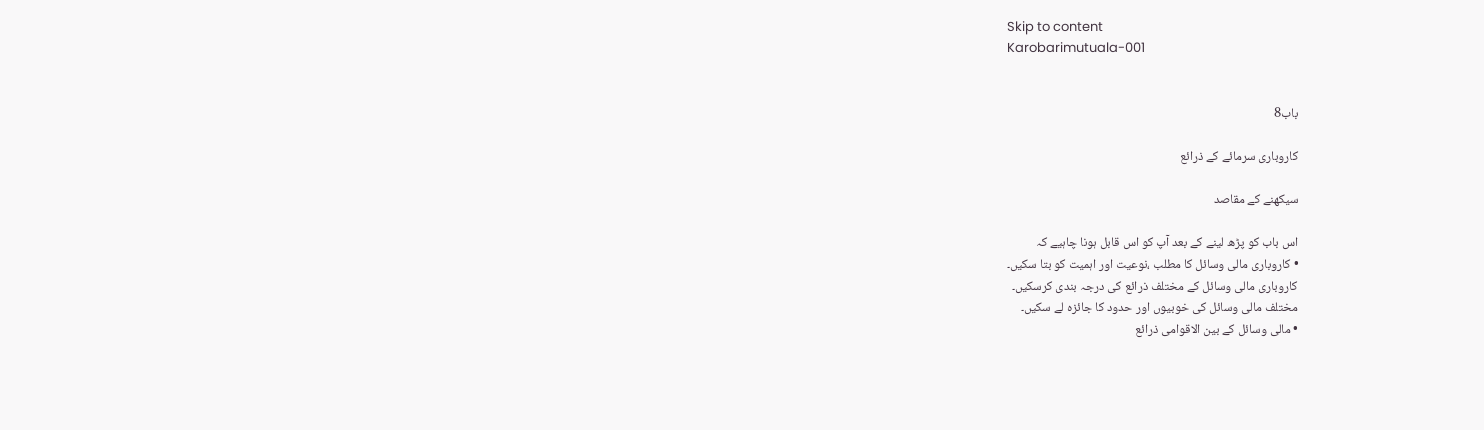Skip to content
Karobarimutuala-001


باب8

کاروباری سرمائے کے ذرائع

سیکھنے کے مقاصد

اس باب کو پڑھ لینے کے بعد آپ کو اس قابل ہونا چاہیے کہ
• کاروباری مالی وسائل کا مطلب ،نوعیت اور اہمیت کو بتا سکیں۔
کاروباری مالی وسائل کے مختلف ذرائع کی درجہ بندی کرسکیں۔
مختلف مالی وسائل کی خوبیوں اور حدود کا جائزہ لے سکیں۔
• مالی وسائل کے بین الاقوامی ذرائع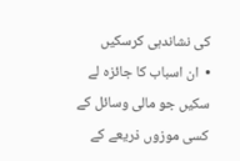کی نشاندہی کرسکیں
•  ان اسباب کا جائزہ لے سکیں جو مالی وسائل کے کسی موزوں ذریعے کے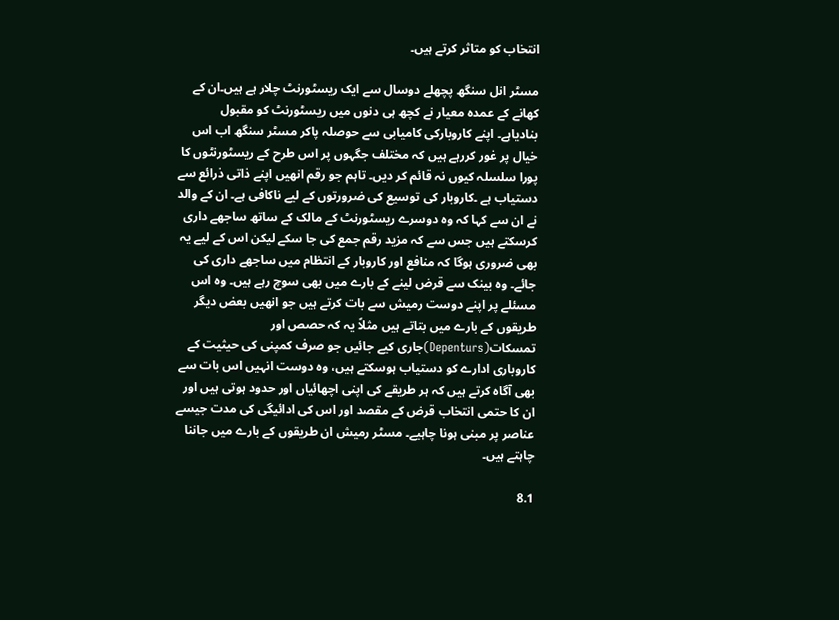انتخاب کو متاثر کرتے ہیں۔

مسٹر انل سنگھ پچھلے دوسال سے ایک ریسٹورنٹ چلار ہے ہیں۔ان کے کھانے کے عمدہ معیار نے کچھ ہی دنوں میں ریسٹورنٹ کو مقبول بنادیاہے۔ اپنے کاروبارکی کامیابی سے حوصلہ پاکر مسٹر سنگھ اب اس خیال پر غور کررہے ہیں کہ مختلف جگہوں پر اس طرح کے ریسٹورنٹوں کا پورا سلسلہ کیوں نہ قائم کر دیں۔ تاہم جو رقم انھیں اپنے ذاتی ذرائع سے دستیاب ہے ۔کاروبار کی توسیع کی ضرورتوں کے لیے ناکافی ہے۔ ان کے والد نے ان سے کہا کہ وہ دوسرے ریسٹورنٹ کے مالک کے ساتھ ساجھے داری کرسکتے ہیں جس سے کہ مزید رقم جمع کی جا سکے لیکن اس کے لیے یہ بھی ضروری ہوگا کہ منافع اور کاروبار کے انتظام میں ساجھے داری کی جائے۔ وہ بینک سے قرض لینے کے بارے میں بھی سوچ رہے ہیں۔ وہ اس مسئلے پر اپنے دوست رمیش سے بات کرتے ہیں جو انھیں بعض دیگر طریقوں کے بارے میں بتاتے ہیں مثلاً یہ کہ حصص اور تمسکات(Depenturs)جاری کیے جائیں جو صرف کمپنی کی حیثیت کے کاروباری ادارے کو دستیاب ہوسکتے ہیں، وہ دوست انہیں اس بات سے بھی آگاہ کرتے ہیں کہ ہر طریقے کی اپنی اچھائیاں اور حدود ہوتی ہیں اور ان کا حتمی انتخاب قرض کے مقصد اور اس کی ادائیگی کی مدت جیسے عناصر پر مبنی ہونا چاہیے۔ مسٹر رمیش ان طریقوں کے بارے میں جاننا چاہتے ہیں۔

8.1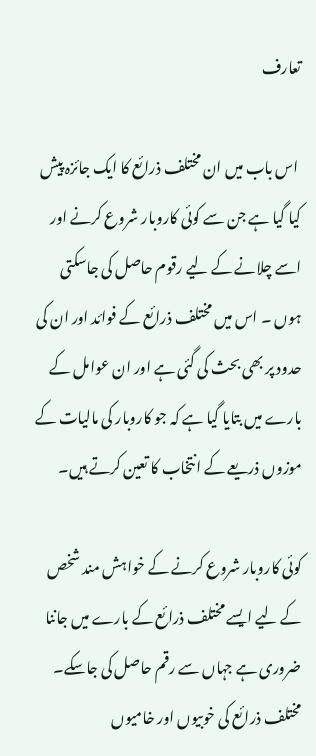تعارف

 اس باب میں ان مختلف ذرائع کا ایک جائزہ پیش کیا گیا ہے جن سے کوئی کاروبار شروع کرنے اور اسے چلانے کے لیے رقوم حاصل کی جاسکتی ہوں ۔ اس میں مختلف ذرائع کے فوائد اور ان کی حدود پر بھی بحث کی گئی ہے اور ان عوامل کے بارے میں بتایا گیا ہے کہ جو کاروبار کی مالیات کے موزوں ذریعے کے انتخاب کا تعین کرتے ہیں۔

کوئی کاروبار شروع کرنے کے خواہش مند شخص کے لیے ایسے مختلف ذرائع کے بارے میں جاننا ضروری ہے جہاں سے رقم حاصل کی جاسکے۔ مختلف ذرائع کی خوبیوں اور خامیوں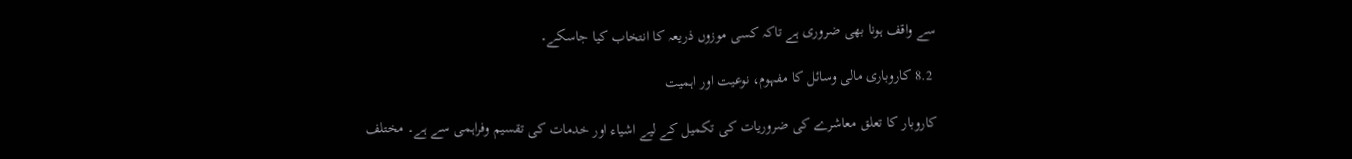سے واقف ہونا بھی ضروری ہے تاکہ کسی موزوں ذریعہ کا انتخاب کیا جاسکے۔

 8.2 کاروباری مالی وسائل کا مفہوم، نوعیت اور اہمیت

کاروبار کا تعلق معاشرے کی ضروریات کی تکمیل کے لیے اشیاء اور خدمات کی تقسیم وفراہمی سے ہے۔ مختلف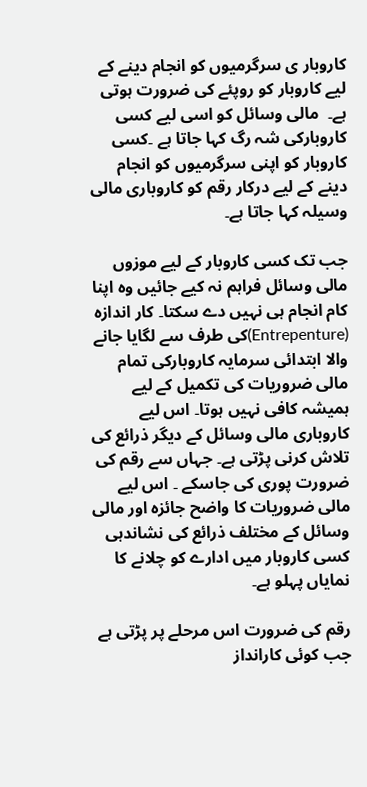کاروبار ی سرگرمیوں کو انجام دینے کے لیے کاروبار کو روپئے کی ضرورت ہوتی ہے۔  مالی وسائل کو اسی لیے کسی کاروبارکی شہ رگ کہا جاتا ہے ۔کسی کاروبار کو اپنی سرگرمیوں کو انجام دینے کے لیے درکار رقم کو کاروباری مالی وسیلہ کہا جاتا ہے۔

جب تک کسی کاروبار کے لیے موزوں مالی وسائل فراہم نہ کیے جائیں وہ اپنا کام انجام ہی نہیں دے سکتا۔ کار اندازہ (Entrepenture)کی طرف سے لگایا جانے والا ابتدائی سرمایہ کاروبارکی تمام مالی ضروریات کی تکمیل کے لیے ہمیشہ کافی نہیں ہوتا۔ اس لیے کاروباری مالی وسائل کے دیگر ذرائع کی تلاش کرنی پڑتی ہے۔ جہاں سے رقم کی ضرورت پوری کی جاسکے ۔ اس لیے مالی ضروریات کا واضح جائزہ اور مالی وسائل کے مختلف ذرائع کی نشاندہی کسی کاروبار میں ادارے کو چلانے کا نمایاں پہلو ہے۔

رقم کی ضرورت اس مرحلے پر پڑتی ہے جب کوئی کارانداز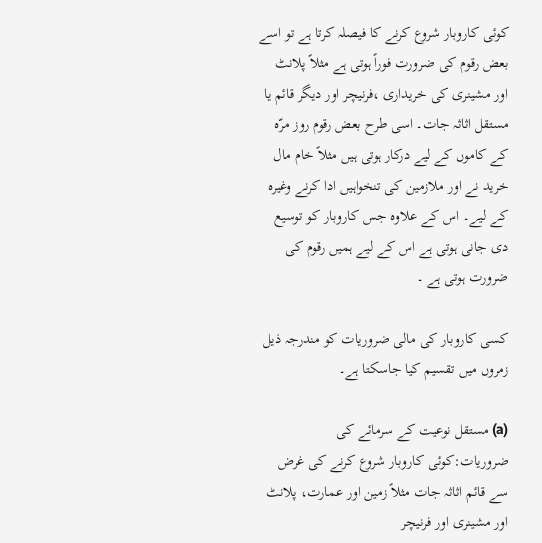کوئی کاروبار شروع کرنے کا فیصلہ کرتا ہے تو اسے بعض رقوم کی ضرورت فوراً ہوتی ہے مثلاً پلانٹ اور مشینری کی خریداری ،فرنیچر اور دیگر قائم یا مستقل اثاثہ جات۔ اسی طرح بعض رقوم روز مرّہ کے کاموں کے لیے درکار ہوتی ہیں مثلاً خام مال خرید نے اور ملازمین کی تنخواہیں ادا کرنے وغیرہ کے لیے۔ اس کے علاوہ جس کاروبار کو توسیع دی جانی ہوتی ہے اس کے لیے ہمیں رقوم کی ضرورت ہوتی ہے ۔

کسی کاروبار کی مالی ضروریات کو مندرجہ ذیل زمروں میں تقسیم کیا جاسکتا ہے۔

(a) مستقل نوعیت کے سرمائے کی ضروریات:کوئی کاروبار شروع کرنے کی غرض سے قائم اثاثہ جات مثلاً زمین اور عمارت، پلانٹ اور مشینری اور فرنیچر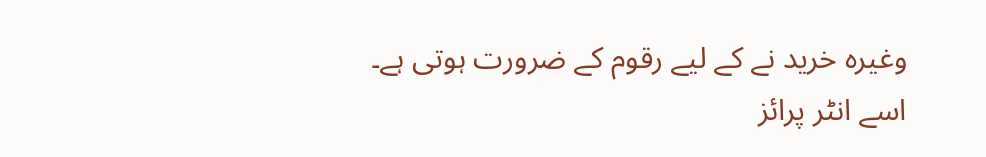وغیرہ خرید نے کے لیے رقوم کے ضرورت ہوتی ہے۔ اسے انٹر پرائز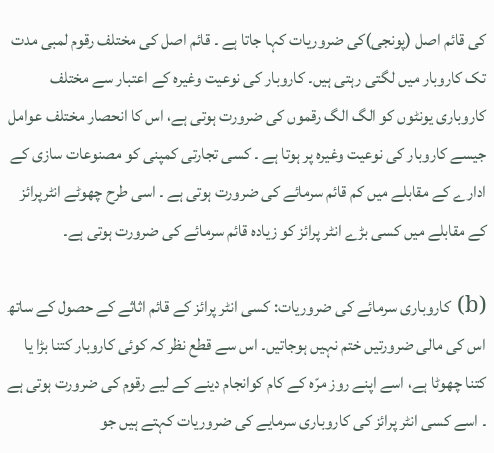کی قائم اصل (پونجی)کی ضروریات کہا جاتا ہے ۔ قائم اصل کی مختلف رقوم لمبی مدت تک کاروبار میں لگتی رہتی ہیں۔ کاروبار کی نوعیت وغیرہ کے اعتبار سے مختلف کاروباری یونٹوں کو الگ الگ رقموں کی ضرورت ہوتی ہے، اس کا انحصار مختلف عوامل جیسے کاروبار کی نوعیت وغیرہ پر ہوتا ہے ۔ کسی تجارتی کمپنی کو مصنوعات سازی کے ادارے کے مقابلے میں کم قائم سرمائے کی ضرورت ہوتی ہے ۔ اسی طرح چھوٹے انٹرپرائز کے مقابلے میں کسی بڑے انٹر پرائز کو زیادہ قائم سرمائے کی ضرورت ہوتی ہے۔

(b) کاروباری سرمائے کی ضروریات: کسی انٹر پرائز کے قائم اثاثے کے حصول کے ساتھ اس کی مالی ضرورتیں ختم نہیں ہوجاتیں۔ اس سے قطع نظر کہ کوئی کاروبار کتنا بڑا یا کتنا چھوٹا ہے، اسے اپنے روز مرّہ کے کام کوانجام دینے کے لیے رقوم کی ضرورت ہوتی ہے ۔ اسے کسی انٹر پرائز کی کاروباری سرمایے کی ضروریات کہتے ہیں جو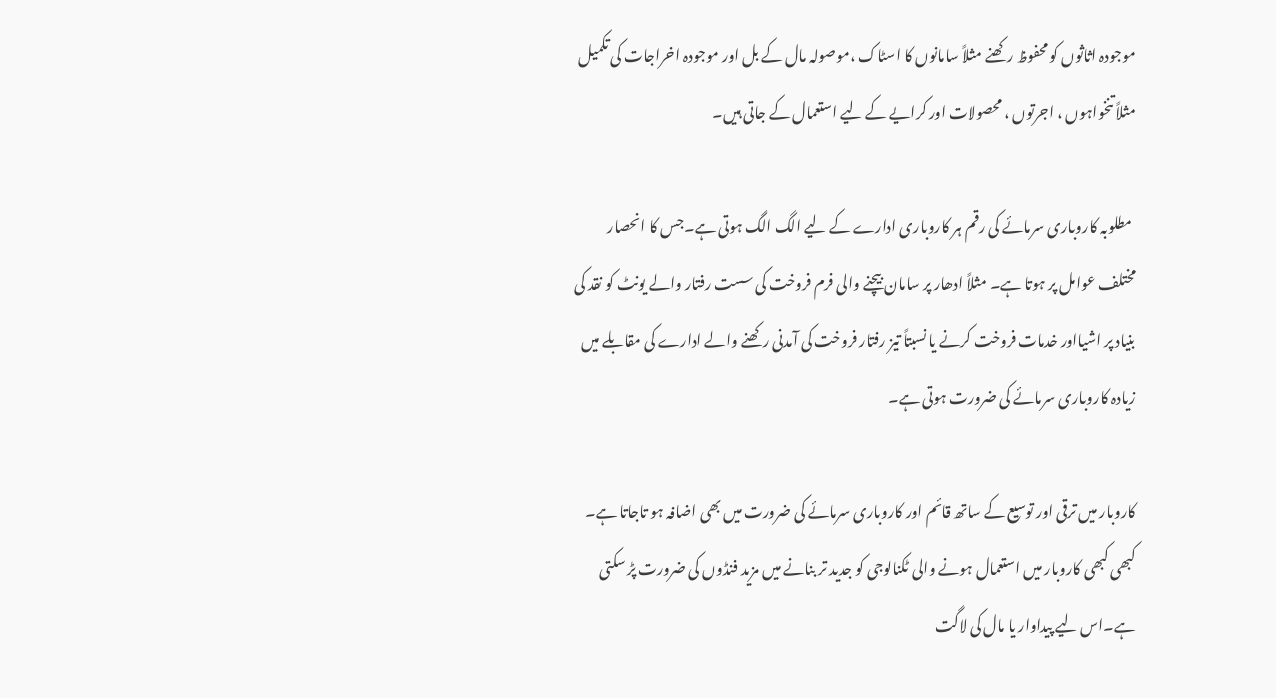موجودہ اثاثوں کو محفوظ رکھنے مثلاً سامانوں کا اسٹاک ،موصولہ مال کے بل اور موجودہ اخراجات کی تکمیل مثلاً تنخواہوں ، اجرتوں ، محصولات اور کرایے کے لیے استعمال کے جاتی ہیں۔

 مطلوبہ کاروباری سرمائے کی رقم ہر کاروباری ادارے کے لیے الگ الگ ہوتی ہے۔جس کا انحصار مختلف عوامل پر ہوتا ہے۔ مثلاً ادھار پر سامان بیچنے والی فرم فروخت کی سست رفتار والے یونٹ کو نقد کی بنیاد پر اشیااور خدمات فروخت کرنے یا نسبتاً تیز رفتار فروخت کی آمدنی رکھنے والے ادارے کی مقابلے میں زیادہ کاروباری سرمائے کی ضرورت ہوتی ہے۔

کاروبار میں ترقی اور توسیع کے ساتھ قائم اور کاروباری سرمائے کی ضرورت میں بھی اضافہ ہو تاجاتا ہے۔ کبھی کبھی کاروبار میں استعمال ہونے والی ٹکنالوجی کو جدید تر بنانے میں مزید فنڈوں کی ضرورت پڑ سکتی ہے۔اس لیے پیداوار یا مال کی لاگت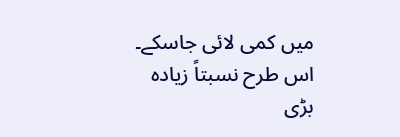میں کمی لائی جاسکے۔ اس طرح نسبتاً زیادہ بڑی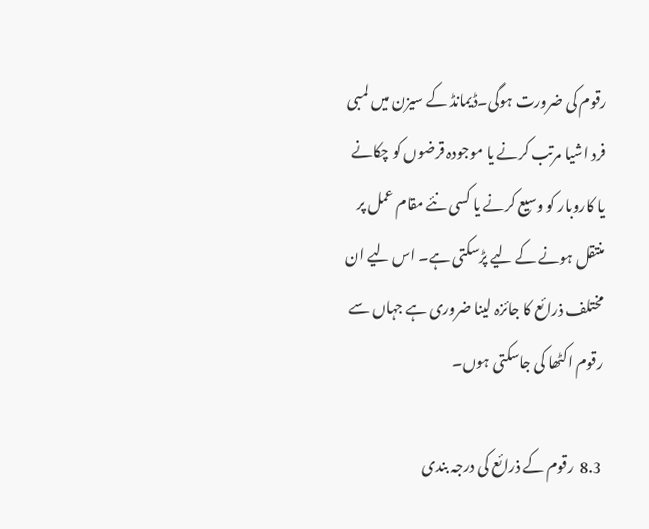رقوم کی ضرورت ہوگی۔ڈیمانڈ کے سیزن میں لمبی فرد اشیا مرتب کرنے یا موجودہ قرضوں کو چکانے یا کاروبار کو وسیع کرنے یا کسی نئے مقام عمل پر منتقل ہونے کے لیے پڑسکتی ہے۔ اس لیے ان مختلف ذرائع کا جائزہ لینا ضروری ہے جہاں سے رقوم اکٹھا کی جاسکتی ہوں۔

8.3  رقوم کے ذرائع کی درجہ بندی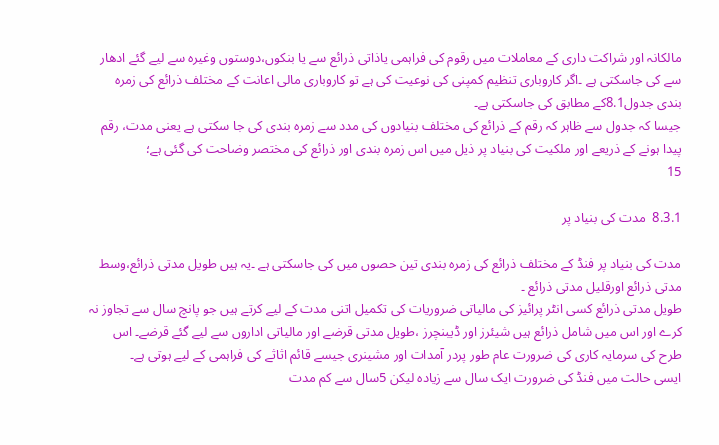مالکانہ اور شراکت داری کے معاملات میں رقوم کی فراہمی یاذاتی ذرائع سے یا بنکوں،دوستوں وغیرہ سے لیے گئے ادھار سے کی جاسکتی ہے ۔اگر کاروباری تنظیم کمپنی کی نوعیت کی ہے تو کاروباری مالی اعانت کے مختلف ذرائع کی زمرہ بندی جدول8.1کے مطابق کی جاسکتی ہے۔
جیسا کہ جدول سے ظاہر کہ رقم کے ذرائع کی مختلف بنیادوں کی مدد سے زمرہ بندی کی جا سکتی ہے یعنی مدت، رقم پیدا ہونے کے ذریعے اور ملکیت کی بنیاد پر ذیل میں اس زمرہ بندی اور ذرائع کی مختصر وضاحت کی گئی ہے؛
15

8.3.1  مدت کی بنیاد پر

مدت کی بنیاد پر فنڈ کے مختلف ذرائع کی زمرہ بندی تین حصوں میں کی جاسکتی ہے ۔یہ ہیں طویل مدتی ذرائع،وسط مدتی ذرائع اورقلیل مدتی ذرائع ۔
طویل مدتی ذرائع کسی انٹر پرائیز کی مالیاتی ضروریات کی تکمیل اتنی مدت کے لیے کرتے ہیں جو پانچ سال سے تجاوز نہ کرے اور اس میں شامل ذرائع ہیں شیئرز اور ڈیبنچرز ،طویل مدتی قرضے اور مالیاتی اداروں سے لیے گئے قرضے۔ اس طرح کی سرمایہ کاری کی ضرورت عام طور پردر آمدات اور مشینری جیسے قائم اثاثے کی فراہمی کے لیے ہوتی ہے۔
ایسی حالت میں فنڈ کی ضرورت ایک سال سے زیادہ لیکن 5سال سے کم مدت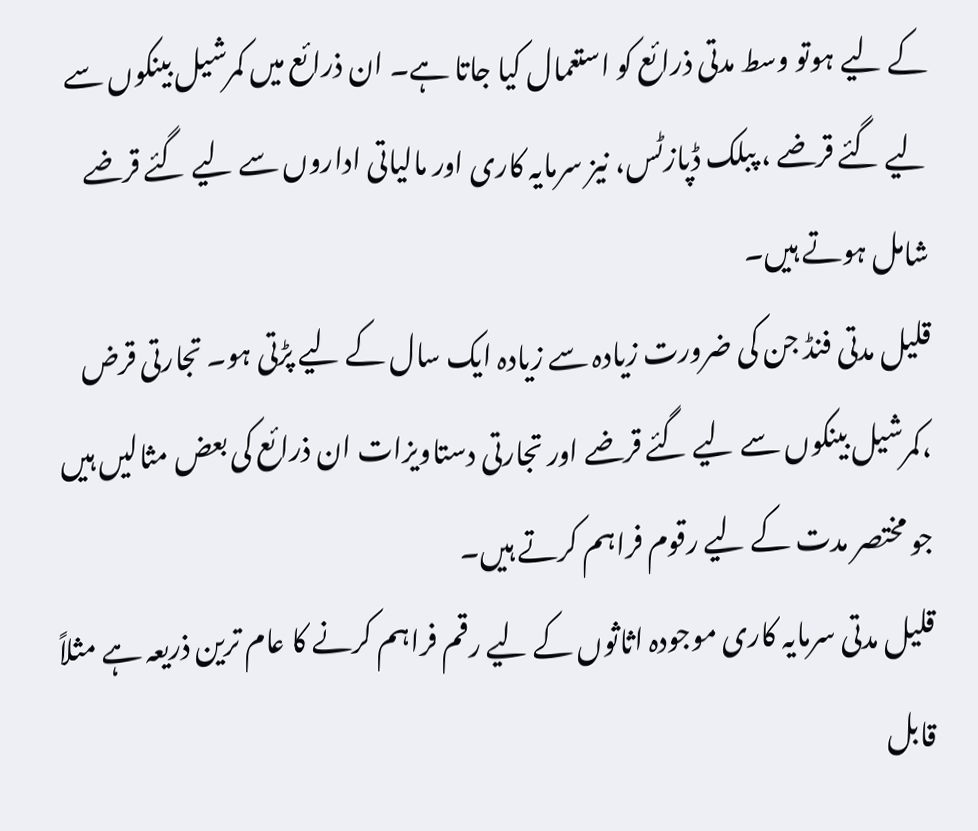کے لیے ہوتو وسط مدتی ذرائع کو استعمال کیا جاتا ہے۔ ان ذرائع میں کمرشیل بینکوں سے لیے گئے قرضے ، پبلک ڈپازٹس، نیز سرمایہ کاری اور مالیاتی اداروں سے لیے گئے قرضے شامل ہوتے ہیں۔
قلیل مدتی فنڈ جن کی ضرورت زیادہ سے زیادہ ایک سال کے لیے پڑتی ہو۔ تجارتی قرض ،کمرشیل بینکوں سے لیے گئے قرضے اور تجارتی دستاویزات ان ذرائع کی بعض مثالیں ہیں جو مختصر مدت کے لیے رقوم فراہم کرتے ہیں۔
قلیل مدتی سرمایہ کاری موجودہ اثاثوں کے لیے رقم فراہم کرنے کا عام ترین ذریعہ ہے مثلاً قابل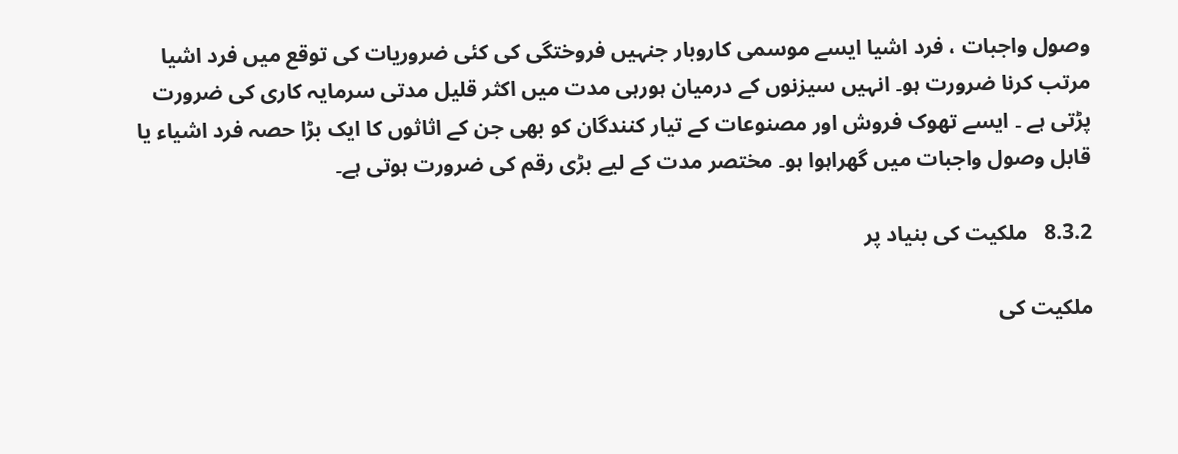وصول واجبات ، فرد اشیا ایسے موسمی کاروبار جنہیں فروختگی کی کئی ضروریات کی توقع میں فرد اشیا مرتب کرنا ضرورت ہو۔ انہیں سیزنوں کے درمیان ہورہی مدت میں اکثر قلیل مدتی سرمایہ کاری کی ضرورت پڑتی ہے ۔ ایسے تھوک فروش اور مصنوعات کے تیار کنندگان کو بھی جن کے اثاثوں کا ایک بڑا حصہ فرد اشیاء یا قابل وصول واجبات میں گھراہوا ہو۔ مختصر مدت کے لیے بڑی رقم کی ضرورت ہوتی ہے۔

8.3.2   ملکیت کی بنیاد پر

ملکیت کی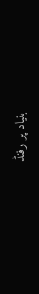بنیاد پر رفنڈ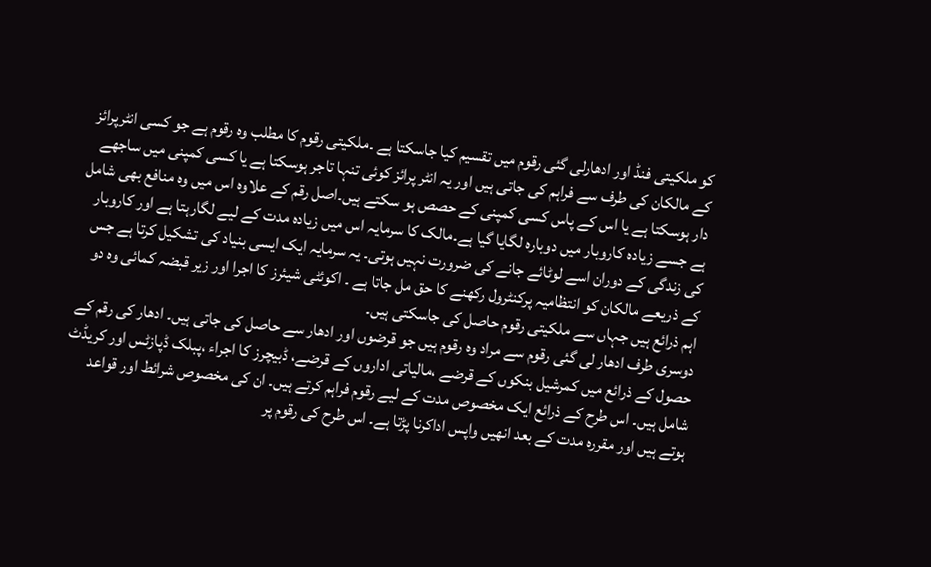کو ملکیتی فنڈ اور ادھارلی گئی رقوم میں تقسیم کیا جاسکتا ہے ۔ملکیتی رقوم کا مطلب وہ رقوم ہے جو کسی انٹرپرائز کے مالکان کی طرف سے فراہم کی جاتی ہیں اور یہ انٹر پرائز کوئی تنہا تاجر ہوسکتا ہے یا کسی کمپنی میں ساجھے دار ہوسکتا ہے یا اس کے پاس کسی کمپنی کے حصص ہو سکتے ہیں۔اصل رقم کے علاوہ اس میں وہ منافع بھی شامل ہے جسے زیادہ کاروبار میں دوبارہ لگایا گیا ہے۔مالک کا سرمایہ اس میں زیادہ مدت کے لیے لگارہتا ہے اور کاروبار کی زندگی کے دوران اسے لوٹائے جانے کی ضرورت نہیں ہوتی۔ یہ سرمایہ ایک ایسی بنیاد کی تشکیل کرتا ہے جس کے ذریعے مالکان کو انتظامیہ پرکنٹرول رکھنے کا حق مل جاتا ہے ۔ اکوئٹی شیئرز کا اجرا اور زیر قبضہ کمائی وہ دو اہم ذرائع ہیں جہاں سے ملکیتی رقوم حاصل کی جاسکتی ہیں۔
دوسری طرف ادھار لی گئی رقوم سے مراد وہ رقوم ہیں جو قرضوں اور ادھار سے حاصل کی جاتی ہیں۔ ادھار کی رقم کے حصول کے ذرائع میں کمرشیل بنکوں کے قرضے ،مالیاتی اداروں کے قرضے، ڈبیچرز کا اجراء ،پبلک ڈپازٹس اور کریڈٹ شامل ہیں۔ اس طرح کے ذرائع ایک مخصوص مدت کے لیے رقوم فراہم کرتے ہیں۔ ان کی مخصوص شرائط اور قواعد ہوتے ہیں اور مقررہ مدت کے بعد انھیں واپس اداکرنا پڑتا ہے۔ اس طرح کی رقوم پر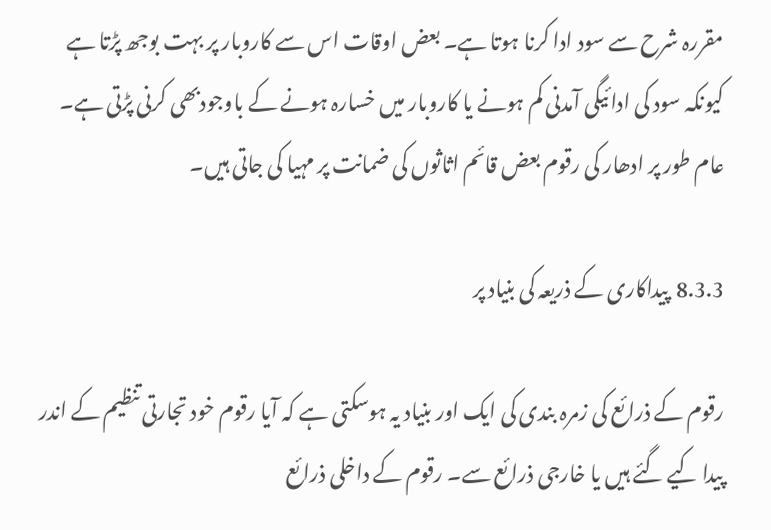مقررہ شرح سے سود ادا کرنا ہوتا ہے۔ بعض اوقات اس سے کاروبار پر بہت بوجھ پڑتا ہے کیونکہ سود کی ادائیگی آمدنی کم ہونے یا کاروبار میں خسارہ ہونے کے باوجودبھی کرنی پڑتی ہے۔ عام طور پر ادھار کی رقوم بعض قائم اثاثوں کی ضمانت پر مہیا کی جاتی ہیں۔

8.3.3  پیداکاری کے ذریعہ کی بنیاد پر

رقوم کے ذرائع کی زمرہ بندی کی ایک اور بنیاد یہ ہوسکتی ہے کہ آیا رقوم خود تجارتی تنظیم کے اندر پیدا کیے گئے ہیں یا خارجی ذرائع سے۔ رقوم کے داخلی ذرائع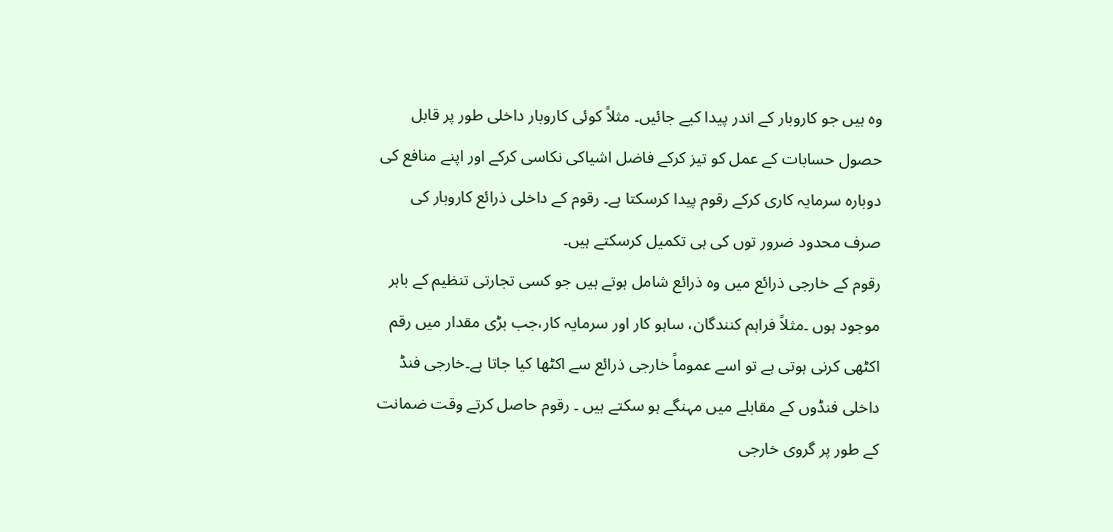وہ ہیں جو کاروبار کے اندر پیدا کیے جائیں۔ مثلاً کوئی کاروبار داخلی طور پر قابل حصول حسابات کے عمل کو تیز کرکے فاضل اشیاکی نکاسی کرکے اور اپنے منافع کی دوبارہ سرمایہ کاری کرکے رقوم پیدا کرسکتا ہے۔ رقوم کے داخلی ذرائع کاروبار کی صرف محدود ضرور توں کی ہی تکمیل کرسکتے ہیں۔
رقوم کے خارجی ذرائع میں وہ ذرائع شامل ہوتے ہیں جو کسی تجارتی تنظیم کے باہر موجود ہوں ۔مثلاً فراہم کنندگان، ساہو کار اور سرمایہ کار،جب بڑی مقدار میں رقم اکٹھی کرنی ہوتی ہے تو اسے عموماً خارجی ذرائع سے اکٹھا کیا جاتا ہے۔خارجی فنڈ داخلی فنڈوں کے مقابلے میں مہنگے ہو سکتے ہیں ۔ رقوم حاصل کرتے وقت ضمانت کے طور پر گروی خارجی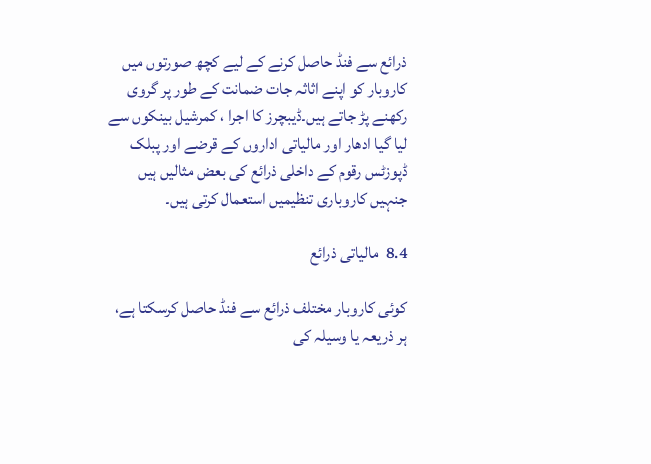ذرائع سے فنڈ حاصل کرنے کے لیے کچھ صورتوں میں کاروبار کو اپنے اثاثہ جات ضمانت کے طور پر گروی رکھنے پڑ جاتے ہیں۔ڈیبچرز کا اجرا ، کمرشیل بینکوں سے لیا گیا ادھار اور مالیاتی اداروں کے قرضے اور پبلک ڈپوزٹس رقوم کے داخلی ذرائع کی بعض مثالیں ہیں جنہیں کاروباری تنظیمیں استعمال کرتی ہیں۔

8.4  مالیاتی ذرائع

کوئی کاروبار مختلف ذرائع سے فنڈ حاصل کرسکتا ہے، ہر ذریعہ یا وسیلہ کی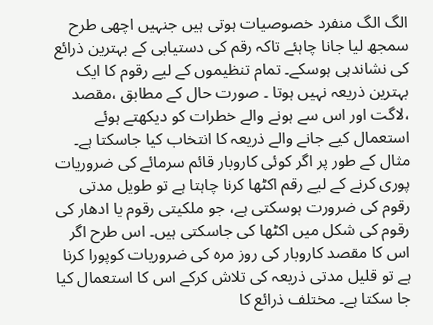الگ الگ منفرد خصوصیات ہوتی ہیں جنہیں اچھی طرح سمجھ لیا جانا چاہئے تاکہ رقم کی دستیابی کے بہترین ذرائع کی نشاندہی ہوسکے۔ تمام تنظیموں کے لیے رقوم کا ایک بہترین ذریعہ نہیں ہوتا ۔ صورت حال کے مطابق ،مقصد ،لاگت اور اس سے ہونے والے خطرات کو دیکھتے ہوئے استعمال کیے جانے والے ذریعہ کا انتخاب کیا جاسکتا ہے۔ مثال کے طور پر اگر کوئی کاروبار قائم سرمائے کی ضروریات پوری کرنے کے لیے رقم اکٹھا کرنا چاہتا ہے تو طویل مدتی رقوم کی ضرورت ہوسکتی ہے، جو ملکیتی رقوم یا ادھار کی رقوم کی شکل میں اکٹھا کی جاسکتی ہیں۔ اس طرح اگر اس کا مقصد کاروبار کی روز مرہ کی ضروریات کوپورا کرنا ہے تو قلیل مدتی ذریعہ کی تلاش کرکے اس کا استعمال کیا جا سکتا ہے۔ مختلف ذرائع کا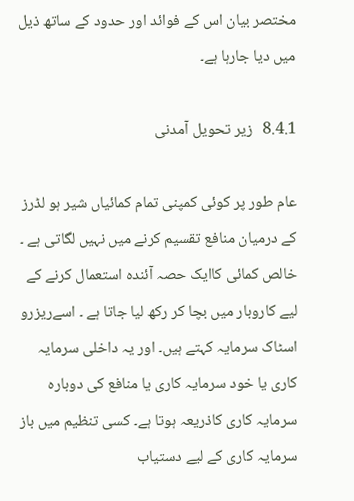مختصر بیان اس کے فوائد اور حدود کے ساتھ ذیل میں دیا جارہا ہے۔

8.4.1   زیر تحویل آمدنی

عام طور پر کوئی کمپنی تمام کمائیاں شیر ہو لڈرز کے درمیان منافع تقسیم کرنے میں نہیں لگاتی ہے ۔ خالص کمائی کاایک حصہ آئندہ استعمال کرنے کے لیے کاروبار میں بچا کر رکھ لیا جاتا ہے ۔ اسےریزرو اسٹاک سرمایہ کہتے ہیں۔ اور یہ داخلی سرمایہ کاری یا خود سرمایہ کاری یا منافع کی دوبارہ سرمایہ کاری کاذریعہ ہوتا ہے۔ کسی تنظیم میں باز سرمایہ کاری کے لیے دستیاب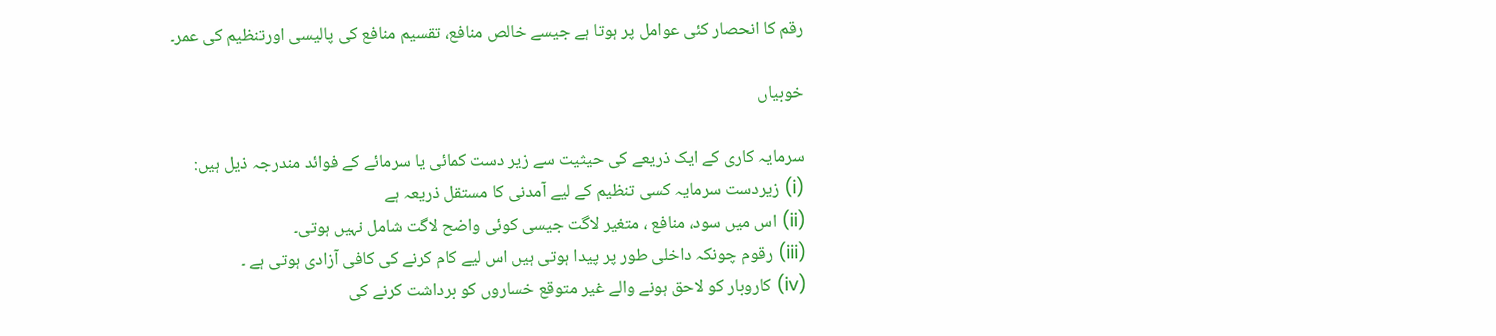رقم کا انحصار کئی عوامل پر ہوتا ہے جیسے خالص منافع، تقسیم منافع کی پالیسی اورتنظیم کی عمر۔

خوبیاں

سرمایہ کاری کے ایک ذریعے کی حیثیت سے زیر دست کمائی یا سرمائے کے فوائد مندرجہ ذیل ہیں:
(i) زیردست سرمایہ کسی تنظیم کے لیے آمدنی کا مستقل ذریعہ ہے
(ii) اس میں سود، منافع ، متغیر لاگت جیسی کوئی واضح لاگت شامل نہیں ہوتی۔
(iii) رقوم چونکہ داخلی طور پر پیدا ہوتی ہیں اس لیے کام کرنے کی کافی آزادی ہوتی ہے ۔
(iv) کاروبار کو لاحق ہونے والے غیر متوقع خساروں کو برداشت کرنے کی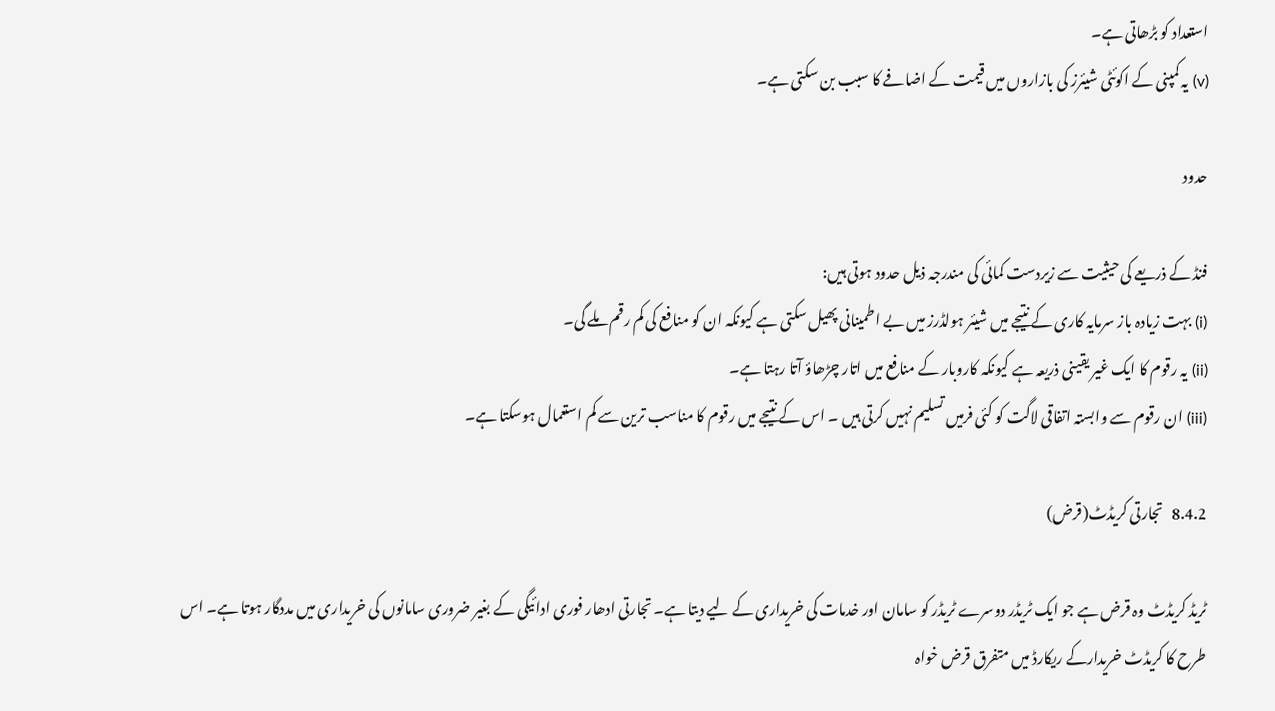استعداد کو بڑھاتی ہے۔
(v) یہ کمپنی کے اکوئٹی شیئرز کی بازاروں میں قیمت کے اضافے کا سبب بن سکتی ہے۔

حدود

فنڈ کے ذریعے کی حیثیت سے زیردست کمائی کی مندرجہ ذیل حدود ہوتی ہیں:
(i) بہت زیادہ باز سرمایہ کاری کے نتیجے میں شیئر ہولڈرز میں بے اطمینانی پھیل سکتی ہے کیونکہ ان کو منافع کی کم رقم ملے گی۔
(ii) یہ رقوم کا ایک غیر یقینی ذریعہ ہے کیونکہ کاروبار کے منافع میں اتار چڑھاؤ آتا رہتا ہے۔
(iii) ان رقوم سے وابستہ اتفاقی لاگت کو کئی فرمیں تسلیم نہیں کرتی ہیں ۔ اس کے نتیجے میں رقوم کا مناسب ترین سے کم استعمال ہوسکتا ہے۔

8.4.2   تجارتی کریڈٹ(قرض)

ٹریڈ کریڈٹ وہ قرض ہے جو ایک ٹریڈر دوسرے ٹریڈر کو سامان اور خدمات کی خریداری کے لیے دیتا ہے۔ تجارتی ادھار فوری ادائیگی کے بغیر ضروری سامانوں کی خریداری میں مددگار ہوتا ہے۔ اس طرح کا کریڈٹ خریدارکے ریکارڈ میں متفرق قرض خواہ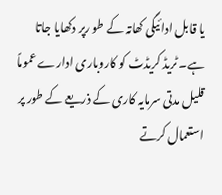یا قابل ادائیگی کھاتہ کے طو رپر دکھایا جاتا ہے۔ ٹریڈ کریڈٹ کو کاروباری ادارے عموماً قلیل مدتی سرمایہ کاری کے ذریعے کے طور پر استعمال کرتے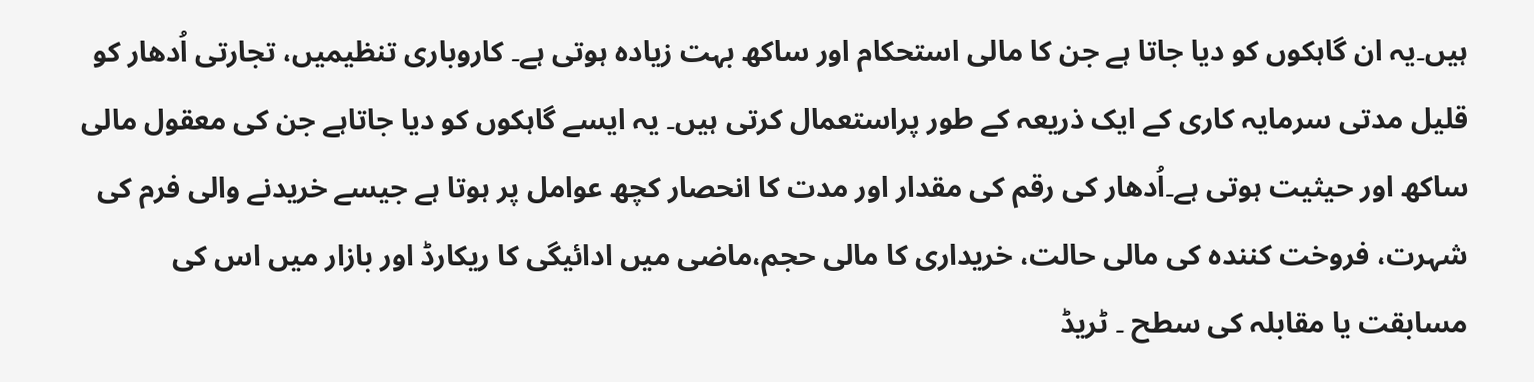ہیں۔یہ ان گاہکوں کو دیا جاتا ہے جن کا مالی استحکام اور ساکھ بہت زیادہ ہوتی ہے۔ کاروباری تنظیمیں، تجارتی اُدھار کو قلیل مدتی سرمایہ کاری کے ایک ذریعہ کے طور پراستعمال کرتی ہیں۔ یہ ایسے گاہکوں کو دیا جاتاہے جن کی معقول مالی ساکھ اور حیثیت ہوتی ہے۔اُدھار کی رقم کی مقدار اور مدت کا انحصار کچھ عوامل پر ہوتا ہے جیسے خریدنے والی فرم کی شہرت، فروخت کنندہ کی مالی حالت، خریداری کا مالی حجم،ماضی میں ادائیگی کا ریکارڈ اور بازار میں اس کی مسابقت یا مقابلہ کی سطح ۔ ٹریڈ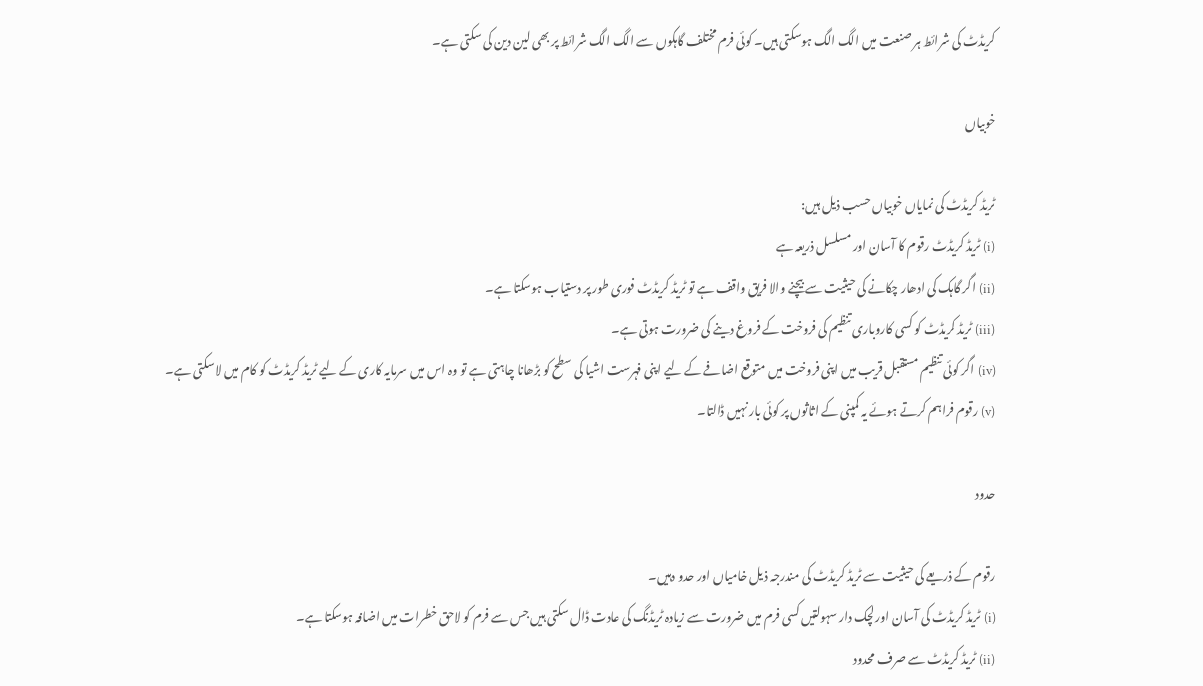کریڈٹ کی شرائط ہر صنعت میں الگ الگ ہوسکتی ہیں۔ کوئی فرم مختلف گاہکوں سے الگ الگ شرائط پر بھی لین دین کی سکتی ہے۔

خوبیاں

ٹریڈ کریڈٹ کی نمایاں خوبیاں حسب ذیل ہیں:
(i) ٹریڈ کریڈٹ رقوم کا آسان اور مسلسل ذریعہ ہے
(ii) اگر گاہک کی ادھار چکانے کی حیثیت سے بیچنے والا فریق واقف ہے تو ٹریڈ کریڈٹ فوری طور پر دستیاب ہوسکتا ہے۔
(iii) ٹریڈ کریڈٹ کو کسی کاروباری تنظیم کی فروخت کے فروغ دینے کی ضرورت ہوتی ہے۔
(iv) اگر کوئی تنظیم مستقبل قریب میں اپنی فروخت میں متوقع اضافے کے لیے اپنی فہرست اشیا کی سطح کو بڑھانا چاہتی ہے تو وہ اس میں سرمایہ کاری کے لیے ٹریڈ کریڈٹ کو کام میں لاسکتی ہے۔
(v) رقوم فراہم کرتے ہوئے یہ کمپنی کے اثاثوں پر کوئی بار نہیں ڈالتا۔

حدود

رقوم کے ذریعے کی حیثیت سے ٹریڈ کریڈٹ کی مندرجہ ذیل خامیاں اور حدو دہیں۔
(i) ٹریڈ کریڈٹ کی آسان اور لچک دار سہولتیں کسی فرم میں ضرورت سے زیادہ ٹریڈنگ کی عادت ڈال سکتی ہیں جس سے فرم کو لاحق خطرات میں اضافہ ہوسکتا ہے۔
(ii) ٹریڈ کریڈٹ سے صرف محدود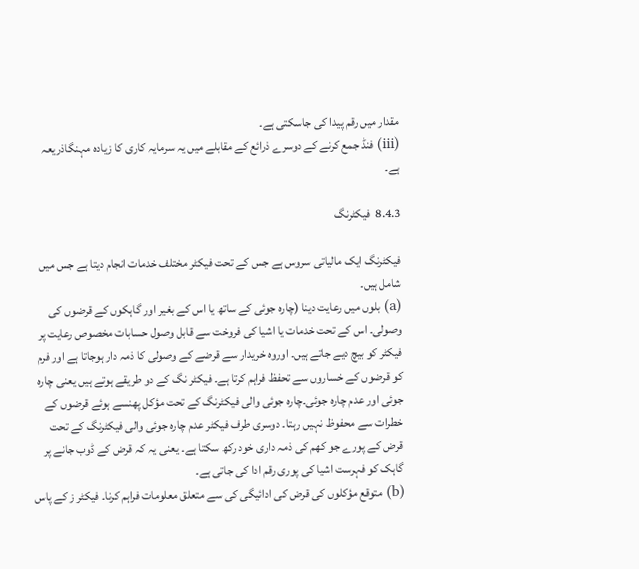مقدار میں رقم پیدا کی جاسکتی ہے۔
(iii) فنڈ جمع کرنے کے دوسرے ذرائع کے مقابلے میں یہ سرمایہ کاری کا زیادہ مہنگاذریعہ ہے۔

8.4.3  فیکٹرنگ

فیکٹرنگ ایک مالیاتی سروس ہے جس کے تحت فیکٹر مختلف خدمات انجام دیتا ہے جس میں شامل ہیں۔
(a) بلوں میں رعایت دینا (چارہ جوئی کے ساتھ یا اس کے بغیر اور گاہکوں کے قرضوں کی وصولی۔ اس کے تحت خدمات یا اشیا کی فروخت سے قابل وصول حسابات مخصوص رعایت پر فیکٹر کو بیچ دیے جاتے ہیں۔ اوروہ خریدار سے قرضے کے وصولی کا ذمہ دار ہوجاتا ہے اور فرم کو قرضوں کے خساروں سے تحفظ فراہم کرتا ہے۔ فیکٹر نگ کے دو طریقے ہوتے ہیں یعنی چارہ جوئی اور عدم چارہ جوئی۔چارہ جوئی والی فیکٹرنگ کے تحت مؤکل پھنسے ہوئے قرضوں کے خطرات سے محفوظ نہیں رہتا۔ دوسری طرف فیکٹر عدم چارہ جوئی والی فیکٹرنگ کے تحت قرض کے پورے جو کھم کی ذمہ داری خود رکھ سکتا ہے۔ یعنی یہ کہ قرض کے ڈوب جانے پر گاہک کو فہرست اشیا کی پوری رقم ادا کی جاتی ہے۔
(b) متوقع مؤکلوں کی قرض کی ادائیگی کی سے متعلق معلومات فراہم کرنا۔ فیکٹر ز کے پاس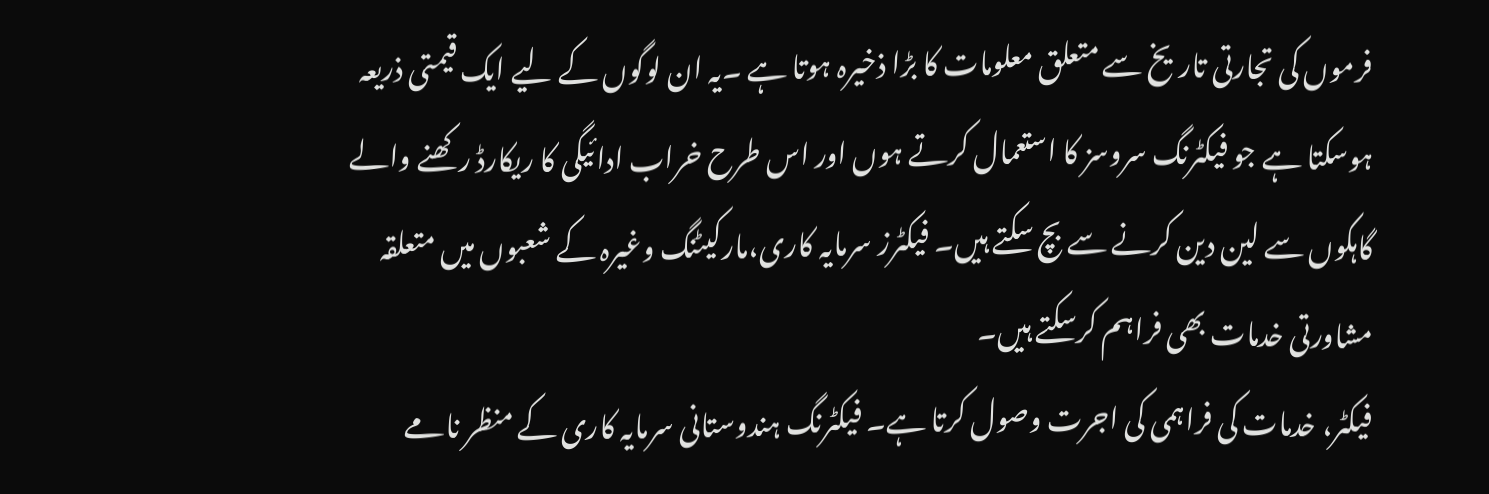فرموں کی تجارتی تاریخ سے متعلق معلومات کا بڑا ذخیرہ ہوتا ہے ۔یہ ان لوگوں کے لیے ایک قیمتی ذریعہ ہوسکتا ہے جو فیکٹرنگ سروسز کا استعمال کرتے ہوں اور اس طرح خراب ادائیگی کا ریکارڈ رکھنے والے گاہکوں سے لین دین کرنے سے بچ سکتے ہیں۔ فیکٹرز سرمایہ کاری،مارکیٹنگ وغیرہ کے شعبوں میں متعلقہ مشاورتی خدمات بھی فراہم کرسکتے ہیں۔
فیکٹر، خدمات کی فراہمی کی اجرت وصول کرتا ہے۔ فیکٹرنگ ہندوستانی سرمایہ کاری کے منظر نامے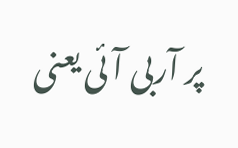پر آربی آئی یعنی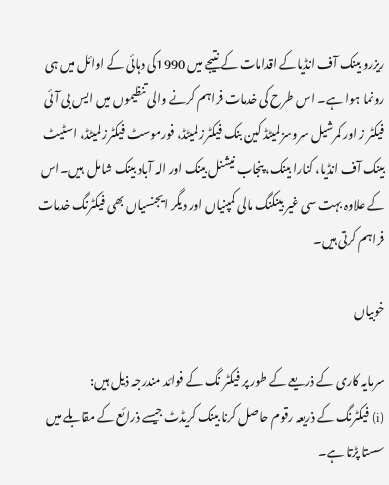ریزرو بینک آف انڈیاکے اقدامات کے نتیجے میں 1990کی دہائی کے اوائل میں ہی رونما ہوا ہے۔ اس طرح کی خدمات فراہم کرنے والی تنظیموں میں ایس بی آئی فیکٹر ز اور کمرشیل سروسز لمیٹڈ کین بنک فیکٹرز لمیٹڈ، فورموسٹ فیکٹرز لمیٹڈ، اسٹیٹ بینک آف انڈیا، کنارا بینک، پنجاب نیشنل بینک اور الہ آباد بینک شامل  ہیں۔اس کے علاوہ بہت سی غیر بینکنگ مالی کمپنیاں اور دیگر ایجنسیاں بھی فیکٹرنگ خدمات فراہم کرتی ہیں۔

خوبیاں

سرمایہ کاری کے ذریعے کے طور پر فیکٹر نگ کے فوائد مندرجہ ذیل ہیں:
(i) فیکٹرنگ کے ذریعہ رقوم حاصل کرنا بینک کریڈٹ جیسے ذرائع کے مقابلے میں سستا پڑتا ہے۔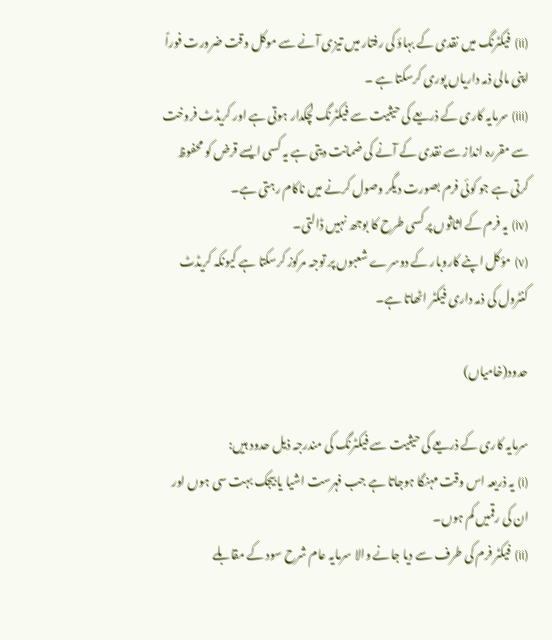(ii) فیکٹرنگ میں نقدی کے بہاؤ کی رفتار میں تیزی آنے سے موکل وقت ضرورت فوراً اپنی مالی ذمہ داریاں پوری کرسکتا ہے ۔
(iii) سرمایہ کاری کے ذریعے کی حیثیت سے فیکٹرنگ لچکدار ہوتی ہے اور کریڈٹ فروخت سے مقررہ انداز سے نقدی کے آنے کی ضمانت دیتی ہے یہ کسی ایسے قرض کو محفوظ کرتی ہے جو کوئی فرم بصورت دیگر وصول کرنے میں ناکام رہتی ہے۔
(iv) یہ فرم کے اثاثوں پر کسی طرح کا بوجھ نہیں ڈالتی۔
(v) مؤکل اپنے کاروبار کے دوسرے شعبوں پر توجہ مرکوز کرسکتا ہے کیونکہ کریڈٹ کنٹرول کی ذمہ داری فیکٹر اٹھاتا ہے۔

حدود(خامیاں)

سرمایہ کاری کے ذریعے کی حیثیت سے فیکٹرنگ کی مندرجہ ذیل حدود ہیں:
(i) یہ ذریعہ اس وقت مہنگا ہوجاتا ہے جب فہرست اشیا یا بیجک بہت سی ہوں اور ان کی رقمیں کم ہوں۔
(ii) فیکٹر فرم کی طرف سے دیا جانے والا سرمایہ عام شرح سود کے مقابلے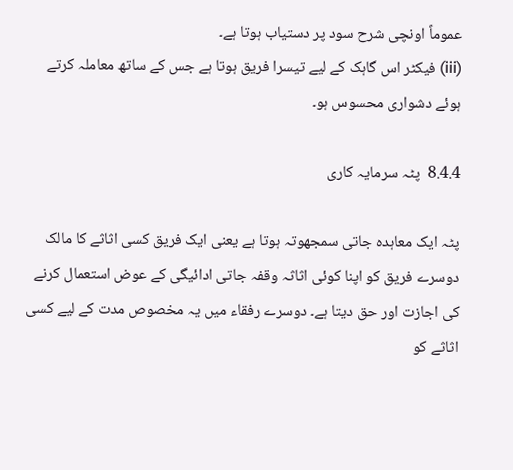عموماً اونچی شرح سود پر دستیاب ہوتا ہے۔
(iii) فیکٹر اس گاہک کے لیے تیسرا فریق ہوتا ہے جس کے ساتھ معاملہ کرتے ہوئے دشواری محسوس ہو۔

8.4.4  پٹہ سرمایہ کاری

پٹہ ایک معاہدہ جاتی سمجھوتہ ہوتا ہے یعنی ایک فریق کسی اثاثے کا مالک دوسرے فریق کو اپنا کوئی اثاثہ وقفہ جاتی ادائیگی کے عوض استعمال کرنے کی اجازت اور حق دیتا ہے۔ دوسرے رفقاء میں یہ مخصوص مدت کے لیے کسی اثاثے کو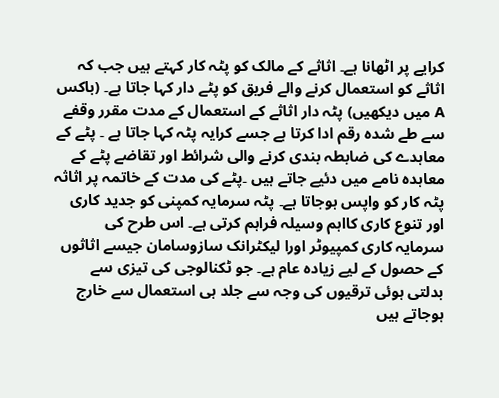کرایے پر اٹھانا ہے۔ اثاثے کے مالک کو پٹہ کار کہتے ہیں جب کہ اثاثے کو استعمال کرنے والے فریق کو پٹے دار کہا جاتا ہے۔ (باکس A میں دیکھیں) پٹہ دار اثاثے کے استعمال کے مدت مقرر وقفے سے طے شدہ رقم ادا کرتا ہے جسے کرایہ پٹہ کہا جاتا ہے ۔ پٹے کے معاہدے کی ضابطہ بندی کرنے والی شرائط اور تقاضے پٹے کے معاہدہ نامے میں دئیے جاتے ہیں ۔پٹے کی مدت کے خاتمہ پر اثاثہ پٹہ کار کو واپس ہوجاتا ہے۔ پٹہ سرمایہ کمپنی کو جدید کاری اور تنوع کاری کااہم وسیلہ فراہم کرتی ہے۔ اس طرح کی سرمایہ کاری کمپیوٹر اورا لیکٹرانک سازوسامان جیسے اثاثوں کے حصول کے لیے زیادہ عام ہے۔ جو ٹکنالوجی کی تیزی سے بدلتی ہوئی ترقیوں کی وجہ سے جلد ہی استعمال سے خارج ہوجاتے ہیں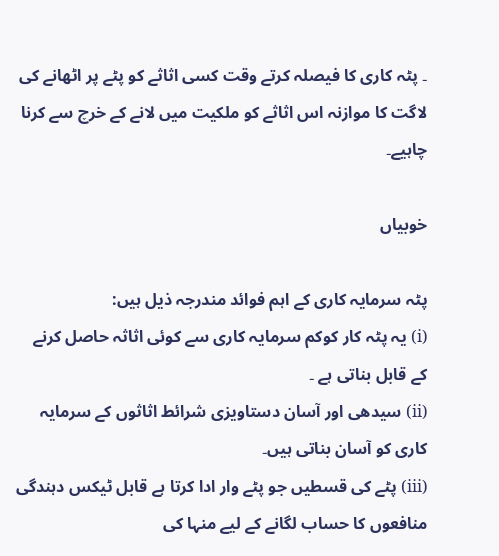۔ پٹہ کاری کا فیصلہ کرتے وقت کسی اثاثے کو پٹے پر اٹھانے کی لاگت کا موازنہ اس اثاثے کو ملکیت میں لانے کے خرچ سے کرنا چاہیے۔

خوبیاں

پٹہ سرمایہ کاری کے اہم فوائد مندرجہ ذیل ہیں:
(i) یہ پٹہ کار کوکم سرمایہ کاری سے کوئی اثاثہ حاصل کرنے کے قابل بناتی ہے ۔
(ii) سیدھی اور آسان دستاویزی شرائط اثاثوں کے سرمایہ کاری کو آسان بناتی ہیں۔
(iii) پٹے کی قسطیں جو پٹے وار ادا کرتا ہے قابل ٹیکس دہندگی منافعوں کا حساب لگانے کے لیے منہا کی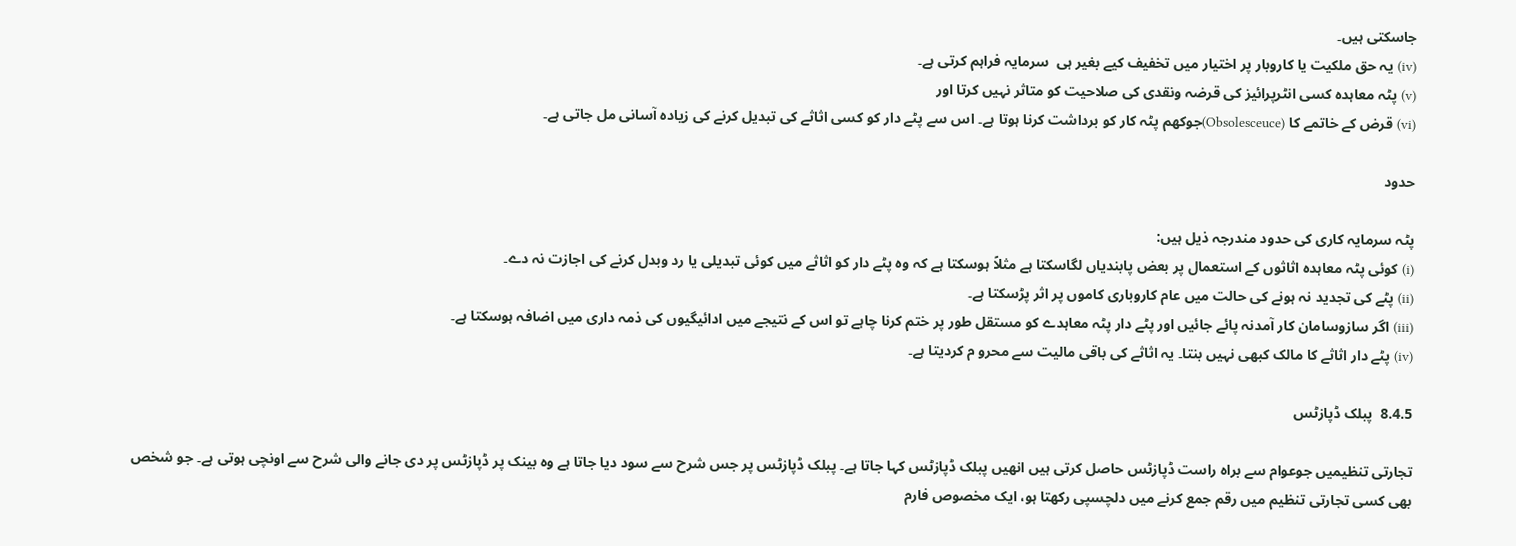جاسکتی ہیں۔
(iv) یہ حق ملکیت یا کاروبار پر اختیار میں تخفیف کیے بغیر ہی  سرمایہ فراہم کرتی ہے۔
(v) پٹہ معاہدہ کسی انٹرپرائیز کی قرضہ ونقدی کی صلاحیت کو متاثر نہیں کرتا اور
(vi) قرض کے خاتمے کا (Obsolesceuce)جوکھم پٹہ کار کو برداشت کرنا ہوتا ہے۔ اس سے پٹے دار کو کسی اثاثے کی تبدیل کرنے کی زیادہ آسانی مل جاتی ہے۔

حدود

پٹہ سرمایہ کاری کی حدود مندرجہ ذیل ہیں:
(i) کوئی پٹہ معاہدہ اثاثوں کے استعمال پر بعض پابندیاں لگاسکتا ہے مثلاً ہوسکتا ہے کہ وہ پٹے دار کو اثاثے میں کوئی تبدیلی یا رد وبدل کرنے کی اجازت نہ دے۔
(ii) پٹے کی تجدید نہ ہونے کی حالت میں عام کاروباری کاموں پر اثر پڑسکتا ہے۔
(iii) اگر سازوسامان کار آمدنہ پائے جائیں اور پٹے دار پٹہ معاہدے کو مستقل طور پر ختم کرنا چاہے تو اس کے نتیجے میں ادائیگیوں کی ذمہ داری میں اضافہ ہوسکتا ہے۔
(iv) پٹے دار اثاثے کا مالک کبھی نہیں بنتا۔ یہ اثاثے کی باقی مالیت سے محرو م کردیتا ہے۔

8.4.5  پبلک ڈپازٹس

تجارتی تنظیمیں جوعوام سے براہ راست ڈپازٹس حاصل کرتی ہیں انھیں پبلک ڈپازٹس کہا جاتا ہے۔ پبلک ڈپازٹس پر جس شرح سے سود دیا جاتا ہے وہ بینک پر ڈپازٹس پر دی جانے والی شرح سے اونچی ہوتی ہے۔ جو شخص بھی کسی تجارتی تنظیم میں رقم جمع کرنے میں دلچسپی رکھتا ہو، ایک مخصوص فارم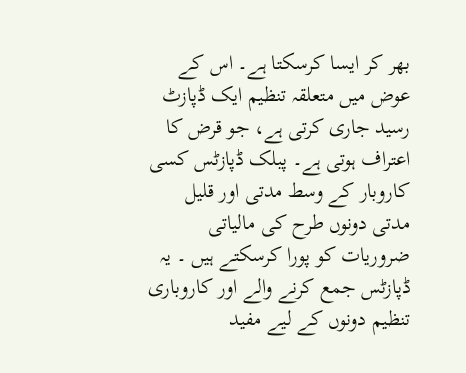بھر کر ایسا کرسکتا ہے۔ اس کے عوض میں متعلقہ تنظیم ایک ڈپازٹ رسید جاری کرتی ہے، جو قرض کا اعتراف ہوتی ہے۔ پبلک ڈپازٹس کسی کاروبار کے وسط مدتی اور قلیل مدتی دونوں طرح کی مالیاتی ضروریات کو پورا کرسکتے ہیں ۔ یہ ڈپازٹس جمع کرنے والے اور کاروباری تنظیم دونوں کے لیے مفید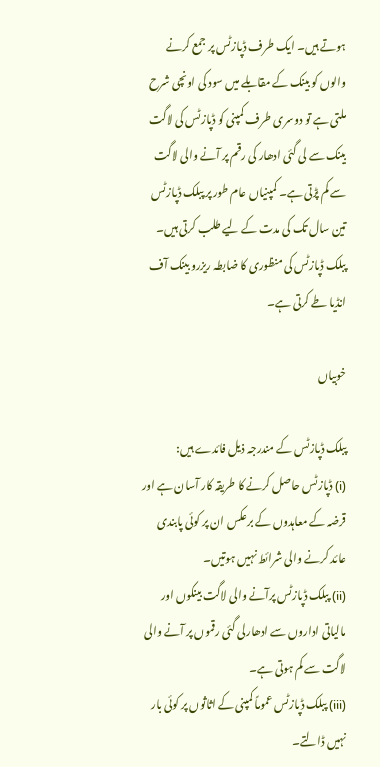ہوتے ہیں۔ ایک طرف ڈپازٹس پر جمع کرنے والوں کو بینک کے مقابلے میں سود کی اونچی شرح ملتی ہے تو دوسری طرف کمپنی کو ڈپازٹس کی لاگت بینک سے لی گئی ادھار کی رقم پر آنے والی لاگت سے کم پڑتی ہے۔ کمپنیاں عام طور پر پبلک ڈپازٹس تین سال تک کی مدت کے لیے طلب کرتی ہیں۔ پبلک ڈپازٹس کی منظوری کا ضابطہ ریزرو بینک آف انڈیا طے کرتی ہے۔

خوبیاں

پبلک ڈپازٹس کے مندرجہ ذیل فائدے ہیں:
(i) ڈپازٹس حاصل کرنے کا طریقہ کار آسان ہے اور قرضہ کے معاہدوں کے برعکس ان پر کوئی پابندی عائد کرنے والی شرائط نہیں ہوتیں۔
(ii) پبلک ڈپازٹس پرآنے والی لاگت بینکوں اور مالیاتی اداروں سے ادھارلی گئی رقموں پر آنے والی لاگت سے کم ہوتی ہے۔
(iii) پبلک ڈپازٹس عموماً کمپنی کے اثاثوں پر کوئی بار نہیں ڈالتے۔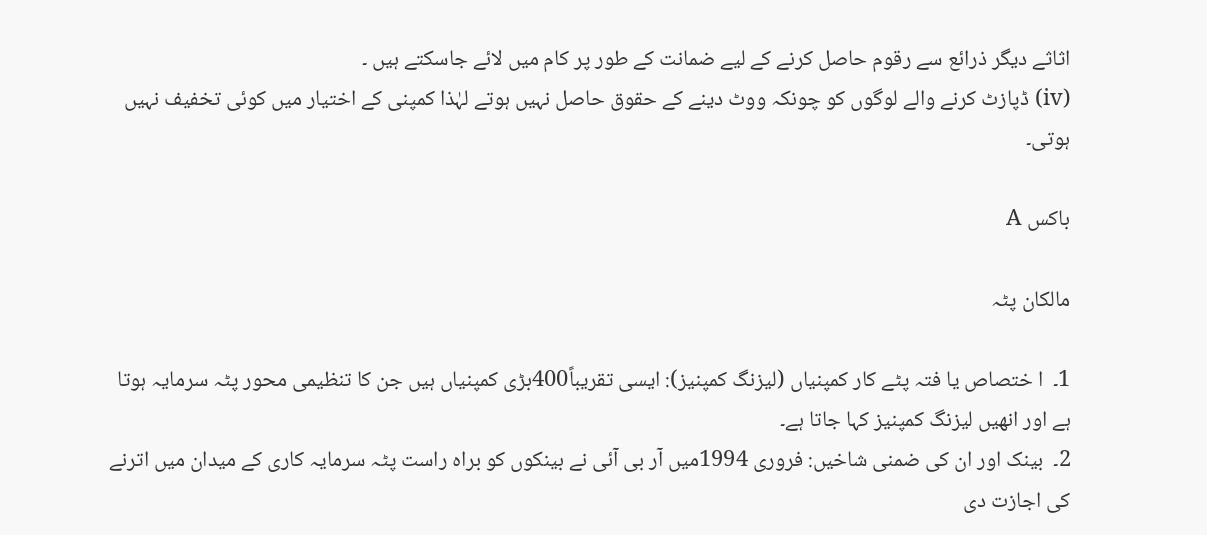اثاثے دیگر ذرائع سے رقوم حاصل کرنے کے لیے ضمانت کے طور پر کام میں لائے جاسکتے ہیں ۔
(iv) ڈپازٹ کرنے والے لوگوں کو چونکہ ووٹ دینے کے حقوق حاصل نہیں ہوتے لہٰذا کمپنی کے اختیار میں کوئی تخفیف نہیں ہوتی۔

باکس A

مالکان پٹہ

1۔  ا ختصاص یا فتہ پٹے کار کمپنیاں (لیزنگ کمپنیز): ایسی تقریباً400بڑی کمپنیاں ہیں جن کا تنظیمی محور پٹہ سرمایہ ہوتا ہے اور انھیں لیزنگ کمپنیز کہا جاتا ہے۔
2۔  بینک اور ان کی ضمنی شاخیں: فروری 1994میں آر بی آئی نے بینکوں کو براہ راست پٹہ سرمایہ کاری کے میدان میں اترنے کی اجازت دی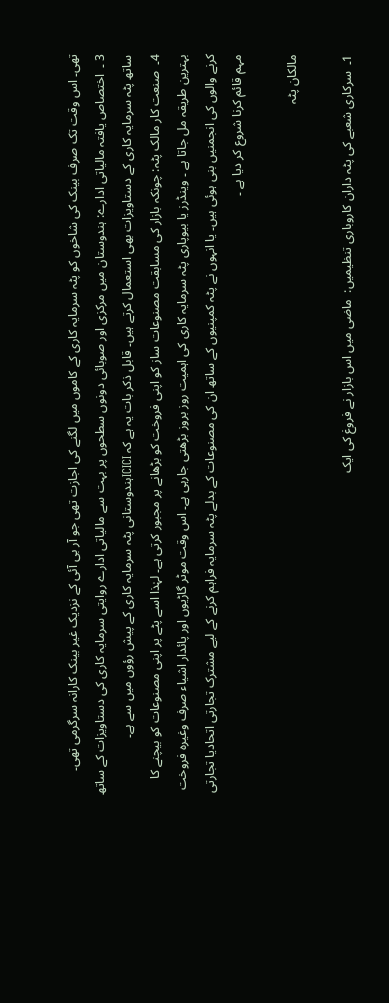تھی۔ اس وقت تک صرف بینک کی شاخوں کو پٹہ سرمایہ کاری کے کاموں میں لگنے کی اجازت تھی جو آر بی آئی کے نزدیک غیر بینک کارانہ سرگرمی تھی۔
3 ۔  اختصاص یافتہ مالیاتی ادارے: ہندوستان میں مرکزی اور صوبائی دونوں سطحوں پر بہت سے مالیاتی ادارے روایتی سرمایہ کاری کی دستاویزات کے ساتھ ساتھ پٹہ سرمایہ کاری کے دستاویزات بھی استعمال کرتے ہیں۔ قابل ذکر بات یہ ہے کہ ICICIہندوستانی پٹہ سرمایہ کاری کے پیش رؤوں میں سے ہے۔
4۔  صنعت کار مالک پٹہ: چونکہ بازار کی مسابقت مصنوعات ساز کو اپنی فروخت کو بڑھانے پر مجبور کرتی ہے۔ لہٰذا اسے پٹے پر اپنی مصنوعات کو بیچنے کا بہترین طریقہ مل جاتا ہے ۔ وینڈرز یا بیوپاری پٹہ سرمایہ کاری کی اہمیت روز بروز بڑھتی جارہی ہے۔ اس وقت موٹر گاڑیوں اور پائدار اشیاء صرف وغیرہ فروخت کرنے والوں کی انجمنیں بنی ہوئی ہیں۔ یا انہوں نے پٹہ کمپنیوں کے ساتھ ان کی مصنوعات کے بدلے پٹہ سرمایہ فراہم کرنے کے لیے مشترک تجارتی اتحادیا تجارتی مہم قائم کرنا شروع کر دیا ہے ۔

مالکان پٹہ

1۔  سرکاری شعبے کی پٹہ داران کاروباری تنظیمیں:  ماضی میں اس بازار نے فروغ کی ایک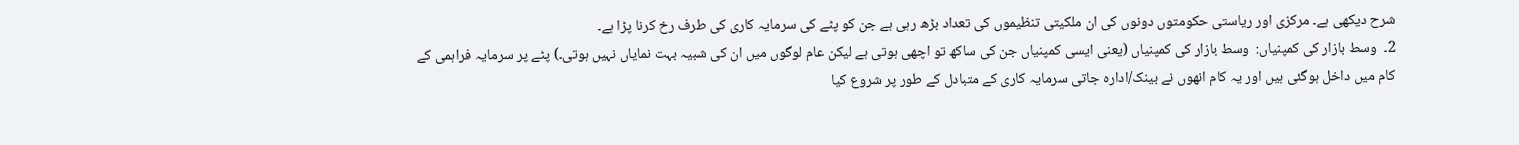شرح دیکھی ہے۔ مرکزی اور ریاستی حکومتوں دونوں کی ان ملکیتی تنظیموں کی تعداد بڑھ رہی ہے جن کو پٹے کی سرمایہ کاری کی طرف رخ کرنا پڑا ہے۔
2۔  وسط بازار کی کمپنیاں:  وسط بازار کی کمپنیاں (یعنی ایسی کمپنیاں جن کی ساکھ تو اچھی ہوتی ہے لیکن عام لوگوں میں ان کی شبیہ بہت نمایاں نہیں ہوتی۔) پٹے پر سرمایہ فراہمی کے کام میں داخل ہوگئی ہیں اور یہ کام انھوں نے بینک/ادارہ جاتی سرمایہ کاری کے متبادل کے طور پر شروع کیا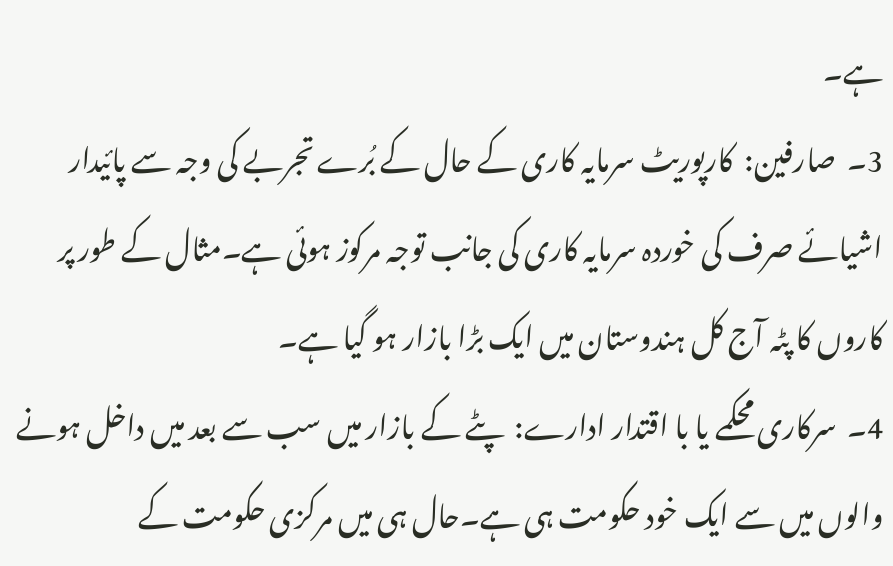ہے۔
3۔  صارفین:  کارپوریٹ سرمایہ کاری کے حال کے بُرے تجربے کی وجہ سے پائیدار اشیائے صرف کی خوردہ سرمایہ کاری کی جانب توجہ مرکوز ہوئی ہے۔مثال کے طور پر کاروں کا پٹہ آج کل ہندوستان میں ایک بڑا بازار ہو گیا ہے۔
4۔  سرکاری محکمے یا با اقتدار ادارے:  پٹے کے بازار میں سب سے بعد میں داخل ہونے والوں میں سے ایک خود حکومت ہی ہے۔حال ہی میں مرکزی حکومت کے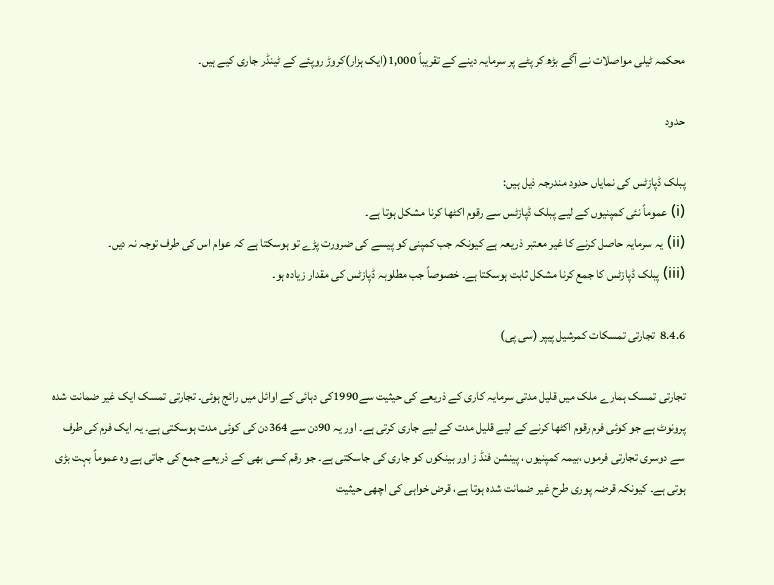محکمہ ٹیلی مواصلات نے آگے بڑھ کر پٹے پر سرمایہ دینے کے تقریباً 1,000(ایک ہزار)کروڑ روپئے کے ٹینڈر جاری کیے ہیں۔

حدود

پبلک ڈپازٹس کی نمایاں حدود مندرجہ ذیل ہیں:
(i) عموماً نئی کمپنیوں کے لیے پبلک ڈپازٹس سے رقوم اکٹھا کرنا مشکل ہوتا ہے۔
(ii) یہ سرمایہ حاصل کرنے کا غیر معتبر ذریعہ ہے کیونکہ جب کمپنی کو پیسے کی ضرورت پڑے تو ہوسکتا ہے کہ عوام اس کی طرف توجہ نہ دیں۔
(iii) پبلک ڈپازٹس کا جمع کرنا مشکل ثابت ہوسکتا ہے۔ خصوصاً جب مطلوبہ ڈپازٹس کی مقدار زیادہ ہو۔

8.4.6  تجارتی تمسکات کمرشیل پیپر (سی پی)

تجارتی تمسک ہمارے ملک میں قلیل مدتی سرمایہ کاری کے ذریعے کی حیثیت سے1990کی دہائی کے اوائل میں رائج ہوئی۔ تجارتی تمسک ایک غیر ضمانت شدہ پرونوٹ ہے جو کوئی فرم رقوم اکٹھا کرنے کے لیے قلیل مدت کے لیے جاری کرتی ہے۔ اور یہ 90دن سے 364دن کی کوئی مدت ہوسکتی ہے۔ یہ ایک فرم کی طرف سے دوسری تجارتی فرموں ،بیمہ کمپنیوں ، پینشن فنڈ ز اور بینکوں کو جاری کی جاسکتی ہے۔ جو رقم کسی بھی کے ذریعے جمع کی جاتی ہے وہ عموماً بہت بڑی ہوتی ہے۔ کیونکہ قرضہ پوری طرح غیر ضمانت شدہ ہوتا ہے، قرض خواہی کی اچھی حیثیت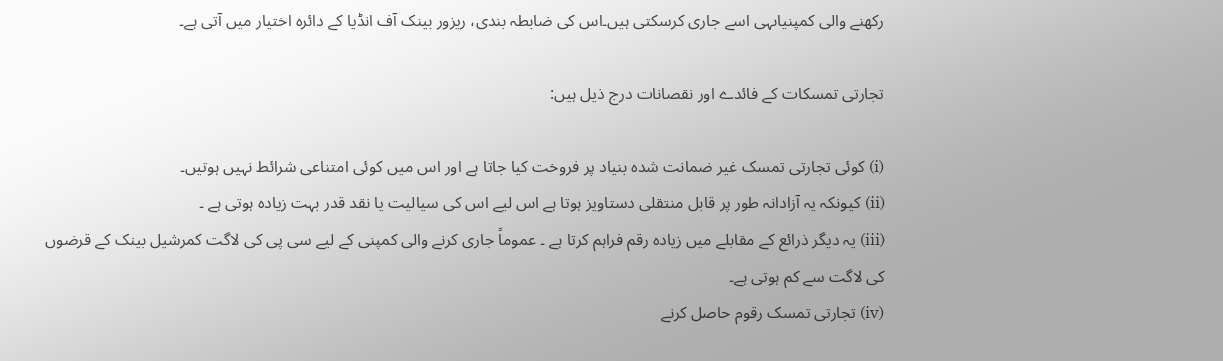رکھنے والی کمپنیاںہی اسے جاری کرسکتی ہیں۔اس کی ضابطہ بندی، ریزور بینک آف انڈیا کے دائرہ اختیار میں آتی ہے۔

تجارتی تمسکات کے فائدے اور نقصانات درج ذیل ہیں:

(i) کوئی تجارتی تمسک غیر ضمانت شدہ بنیاد پر فروخت کیا جاتا ہے اور اس میں کوئی امتناعی شرائط نہیں ہوتیں۔
(ii) کیونکہ یہ آزادانہ طور پر قابل منتقلی دستاویز ہوتا ہے اس لیے اس کی سیالیت یا نقد قدر بہت زیادہ ہوتی ہے ۔
(iii) یہ دیگر ذرائع کے مقابلے میں زیادہ رقم فراہم کرتا ہے ۔ عموماً جاری کرنے والی کمپنی کے لیے سی پی کی لاگت کمرشیل بینک کے قرضوں کی لاگت سے کم ہوتی ہے۔
(iv) تجارتی تمسک رقوم حاصل کرنے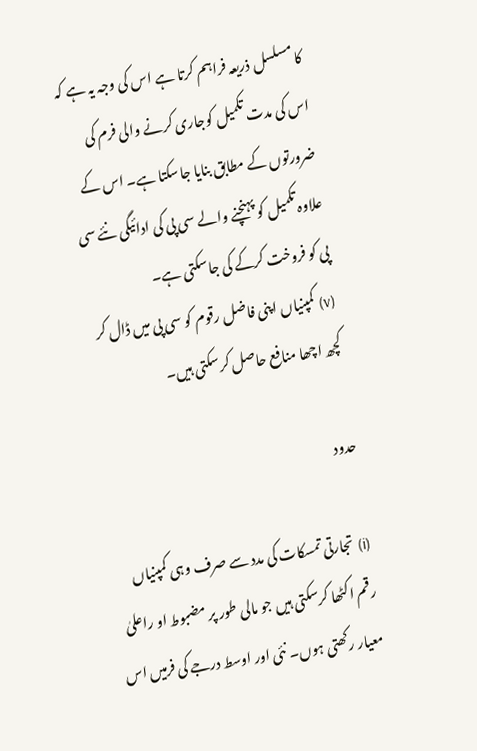کا مسلسل ذریعہ فراہم کرتا ہے اس کی وجہ یہ ہے کہ اس کی مدت تکمیل کوجاری کرنے والی فرم کی ضرورتوں کے مطابق بنایا جاسکتا ہے۔ اس کے علاوہ تکمیل کو پہنچنے والے سی پی کی ادائیگی نئے سی پی کو فروخت کرکے کی جاسکتی ہے۔
(v) کمپنیاں اپنی فاضل رقوم کو سی پی میں ڈال کر کچھ اچھا منافع حاصل کرسکتی ہیں۔

حدود

(i) تجارتی تمسکات کی مدد سے صرف وہی کمپنیاں رقم اکٹھا کرسکتی ہیں جو مالی طور پر مضبوط او راعلیٰ معیار رکھتی ہوں۔ نئی اور اوسط درجے کی فرمیں اس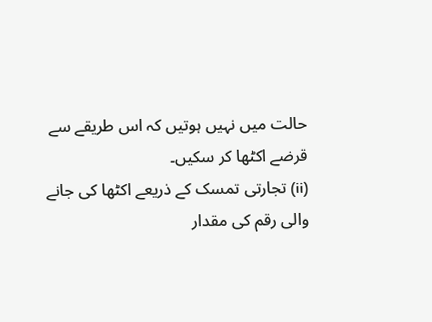حالت میں نہیں ہوتیں کہ اس طریقے سے قرضے اکٹھا کر سکیں۔
(ii) تجارتی تمسک کے ذریعے اکٹھا کی جانے والی رقم کی مقدار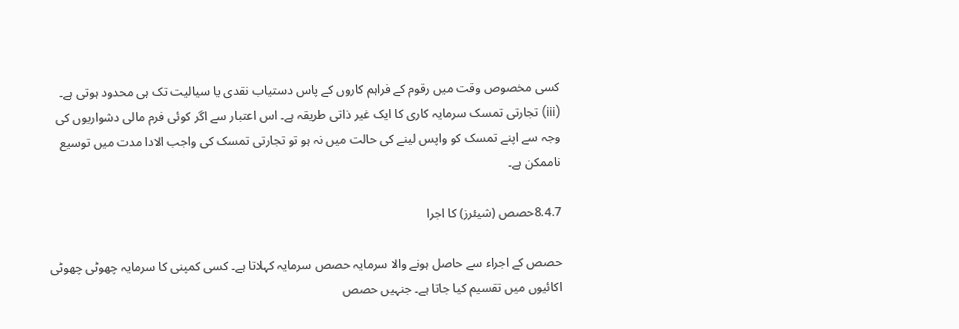کسی مخصوص وقت میں رقوم کے فراہم کاروں کے پاس دستیاب نقدی یا سیالیت تک ہی محدود ہوتی ہے۔
(iii) تجارتی تمسک سرمایہ کاری کا ایک غیر ذاتی طریقہ ہے۔ اس اعتبار سے اگر کوئی فرم مالی دشواریوں کی وجہ سے اپنے تمسک کو واپس لینے کی حالت میں نہ ہو تو تجارتی تمسک کی واجب الادا مدت میں توسیع ناممکن ہے۔

8.4.7حصص (شیئرز) کا اجرا

حصص کے اجراء سے حاصل ہونے والا سرمایہ حصص سرمایہ کہلاتا ہے۔ کسی کمپنی کا سرمایہ چھوٹی چھوٹی اکائیوں میں تقسیم کیا جاتا ہے۔ جنہیں حصص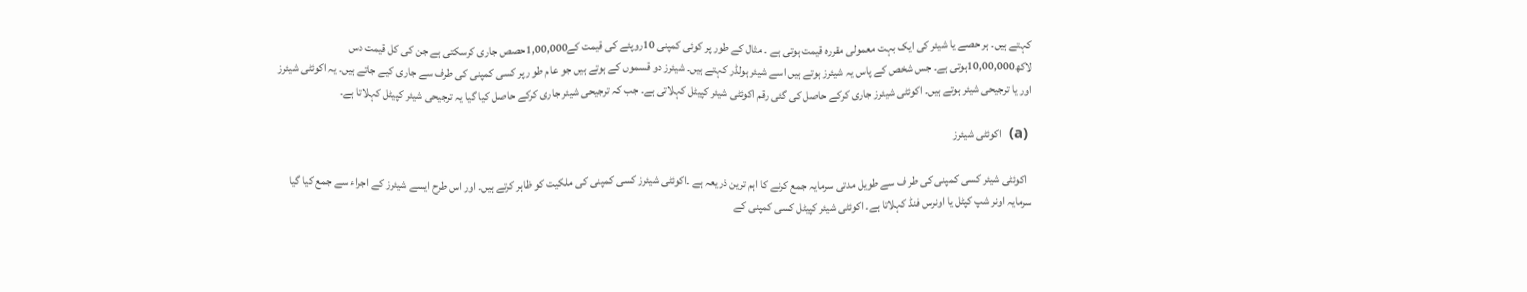کہتے ہیں۔ ہر حصے یا شیئر کی ایک بہت معمولی مقررہ قیمت ہوتی ہے ۔ مثال کے طور پر کوئی کمپنی 10روپئے کی قیمت کے1,00,000حصص جاری کرسکتی ہے جن کی کل قیمت دس لاکھ10,00,000ہوتی ہے۔ جس شخص کے پاس یہ شیئرز ہوتے ہیں اسے شیئر ہولڈر کہتے ہیں۔ شیئرز دو قسموں کے ہوتے ہیں جو عام طو رپر کسی کمپنی کی طرف سے جاری کیے جاتے ہیں۔ یہ اکوئٹی شیئرز اور یا ترجیحی شیئر ہوتے ہیں۔ اکوئٹی شیئرز جاری کرکے حاصل کی گئی رقم اکوئٹی شیئر کپیٹل کہلاتی ہے۔ جب کہ ترجیحی شیئر جاری کرکے حاصل کیا گیا یہ ترجیحی شیئر کپیٹل کہلاتا ہے۔

 (a)  اکوئٹی شیئرز

  اکوئٹی شیئر کسی کمپنی کی طر ف سے طویل مدتی سرمایہ جمع کرنے کا اہم ترین ذریعہ ہے ۔اکوئٹی شیئرز کسی کمپنی کی ملکیت کو ظاہر کرتے ہیں۔ اور اس طرح ایسے شیئرز کے اجراء سے جمع کیا گیا سرمایہ اونر شپ کپٹل یا اونرس فنڈ کہلاتا ہے۔ اکوئٹی شیئر کپیٹل کسی کمپنی کے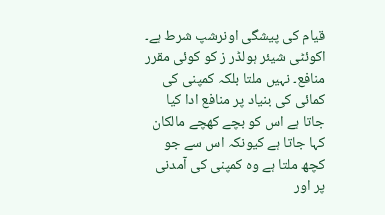قیام کی پیشگی اونرشپ شرط ہے۔ اکوئٹی شیئر ہولڈر ز کو کوئی مقرر منافع۔ نہیں ملتا بلکہ کمپنی کی کمائی کی بنیاد پر منافع ادا کیا جاتا ہے اس کو بچے کھچے مالکان کہا جاتا ہے کیونکہ اس سے جو کچھ ملتا ہے وہ کمپنی کی آمدنی پر اور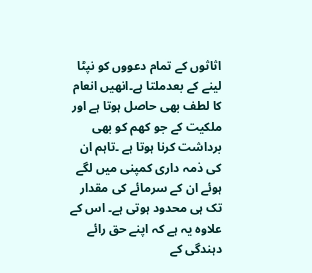اثاثوں کے تمام دعووں کو نپٹا لینے کے بعدملتا ہے۔انھیں انعام کا لطف بھی حاصل ہوتا ہے اور ملکیت کے جو کھم کو بھی برداشت کرنا ہوتا ہے ۔تاہم ان کی ذمہ داری کمپنی میں لگے ہوئے ان کے سرمائے کی مقدار تک ہی محدود ہوتی ہے۔ اس کے علاوہ یہ ہے کہ اپنے حق رائے دہندگی کے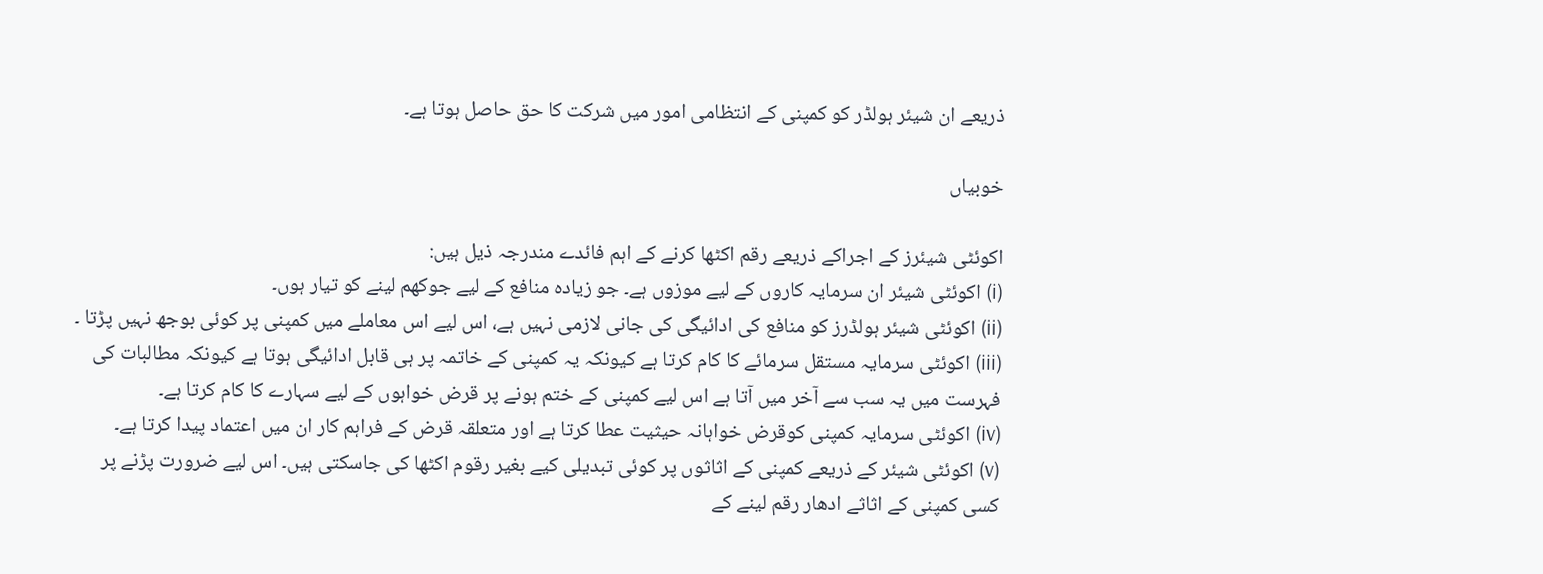ذریعے ان شیئر ہولڈر کو کمپنی کے انتظامی امور میں شرکت کا حق حاصل ہوتا ہے۔

خوبیاں

اکوئٹی شیئرز کے اجراکے ذریعے رقم اکٹھا کرنے کے اہم فائدے مندرجہ ذیل ہیں:
(i) اکوئٹی شیئر ان سرمایہ کاروں کے لیے موزوں ہے۔ جو زیادہ منافع کے لیے جوکھم لینے کو تیار ہوں۔
(ii) اکوئٹی شیئر ہولڈرز کو منافع کی ادائیگی کی جانی لازمی نہیں ہے، اس لیے اس معاملے میں کمپنی پر کوئی بوجھ نہیں پڑتا ۔
(iii) اکوئٹی سرمایہ مستقل سرمائے کا کام کرتا ہے کیونکہ یہ کمپنی کے خاتمہ پر ہی قابل ادائیگی ہوتا ہے کیونکہ مطالبات کی فہرست میں یہ سب سے آخر میں آتا ہے اس لیے کمپنی کے ختم ہونے پر قرض خواہوں کے لیے سہارے کا کام کرتا ہے۔
(iv) اکوئٹی سرمایہ کمپنی کوقرض خواہانہ حیثیت عطا کرتا ہے اور متعلقہ قرض کے فراہم کار ان میں اعتماد پیدا کرتا ہے۔
(v) اکوئٹی شیئر کے ذریعے کمپنی کے اثاثوں پر کوئی تبدیلی کیے بغیر رقوم اکٹھا کی جاسکتی ہیں۔ اس لیے ضرورت پڑنے پر کسی کمپنی کے اثاثے ادھار رقم لینے کے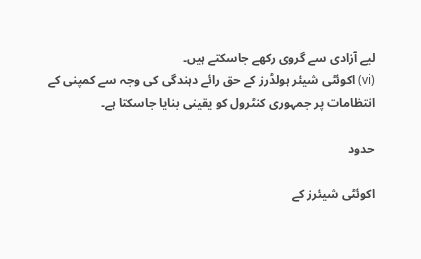لیے آزادی سے گروی رکھے جاسکتے ہیں۔
(vi) اکوئٹی شیئر ہولڈرز کے حق رائے دہندگی کی وجہ سے کمپنی کے انتظامات پر جمہوری کنٹرول کو یقینی بنایا جاسکتا ہے۔

حدود

اکوئٹی شیئرز کے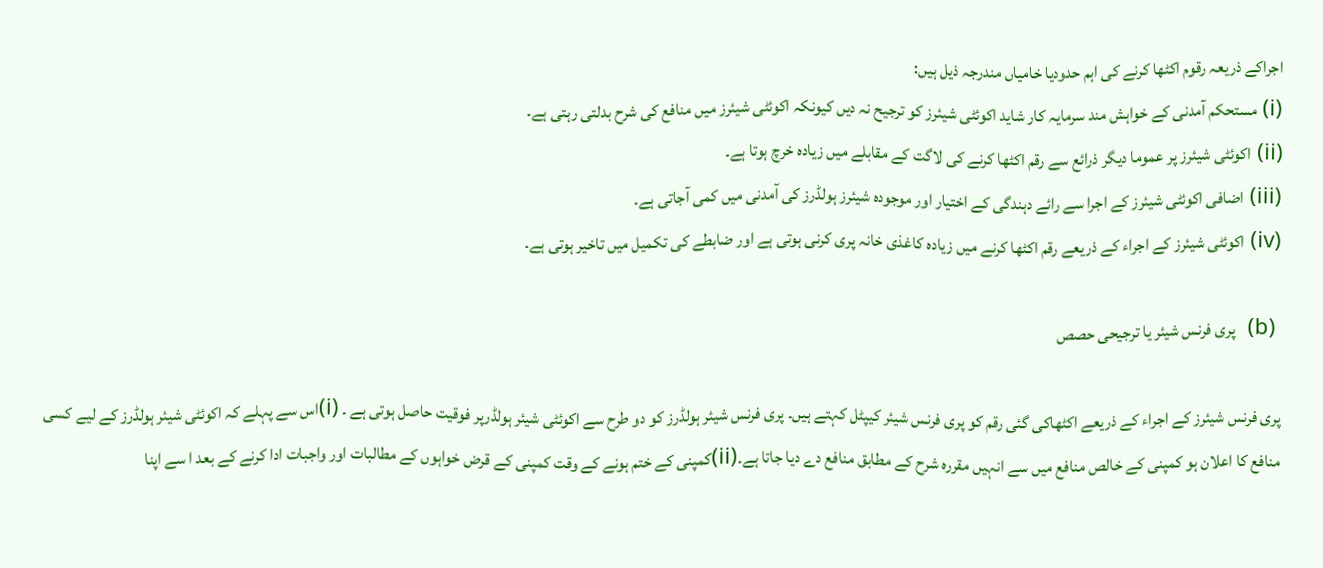اجراکے ذریعہ رقوم اکٹھا کرنے کی اہم حدودیا خامیاں مندرجہ ذیل ہیں:
(i) مستحکم آمدنی کے خواہش مند سرمایہ کار شاید اکوئٹی شیئرز کو ترجیح نہ دیں کیونکہ اکوئٹی شیئرز میں منافع کی شرح بدلتی رہتی ہے۔
(ii) اکوئٹی شیئرز پر عموما دیگر ذرائع سے رقم اکٹھا کرنے کی لاگت کے مقابلے میں زیادہ خرچ ہوتا ہے۔
(iii) اضافی اکوئٹی شیئرز کے اجرا سے رائے دہندگی کے اختیار اور موجودہ شیئرز ہولڈرز کی آمدنی میں کمی آجاتی ہے۔
(iv) اکوئٹی شیئرز کے اجراء کے ذریعے رقم اکٹھا کرنے میں زیادہ کاغذی خانہ پری کرنی ہوتی ہے اور ضابطے کی تکمیل میں تاخیر ہوتی ہے۔

 (b)  پری فرنس شیئر یا ترجیحی حصص

پری فرنس شیئرز کے اجراء کے ذریعے اکٹھاکی گئی رقم کو پری فرنس شیئر کیپٹل کہتے ہیں۔ پری فرنس شیئر ہولڈرز کو دو طرح سے اکوئٹی شیئر ہولڈرپر فوقیت حاصل ہوتی ہے ۔ (i)اس سے پہلے کہ اکوئٹی شیئر ہولڈرز کے لیے کسی منافع کا اعلان ہو کمپنی کے خالص منافع میں سے انہیں مقررہ شرح کے مطابق منافع دے دیا جاتا ہے۔(ii)کمپنی کے ختم ہونے کے وقت کمپنی کے قرض خواہوں کے مطالبات اور واجبات ادا کرنے کے بعد ا سے اپنا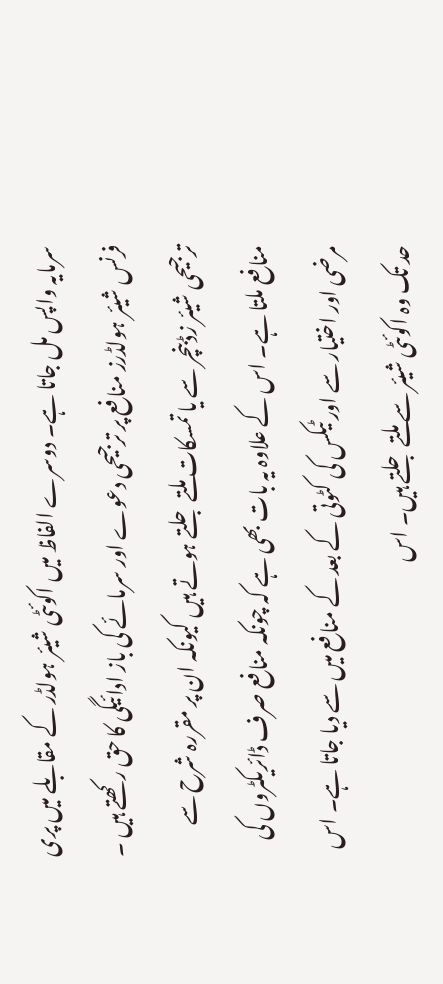سرمایہ واپس مل جاتا ہے۔ دوسرے الفاظ میں اکوئٹی شیئر ہولڈر کے مقابلے میں پری فرنس شیئر ہولڈرز منافع پر ترجیحی دعوے اور سرمائے کی باز ادائیگی کا حق رکھتے ہیں ۔ ترجیحی شیئر زڈبنچر سے یا تمسکات ملتے جلتے ہوتے ہیں کیونکہ ان پر مقررہ شرح سے منافع ملتا ہے۔ اس کے علاوہ یہ بات بھی ہے کہ چونکہ منافع صرف ڈائریکٹروں کی مرضی اور اختیار سے اور ٹیکس کی کٹوتی کے بعد کے منافع میں سے دیا جاتا ہے۔ اس حد تک وہ اکوئٹی شیئر سے ملتے جلتے ہیں۔ اس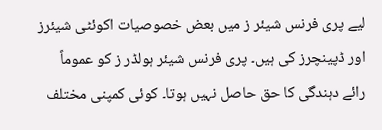لیے پری فرنس شیئر ز میں بعض خصوصیات اکوئٹی شیئرز اور ڈپینچرز کی ہیں۔ پری فرنس شیئر ہولڈر ز کو عموماً رائے دہندگی کا حق حاصل نہیں ہوتا۔ کوئی کمپنی مختلف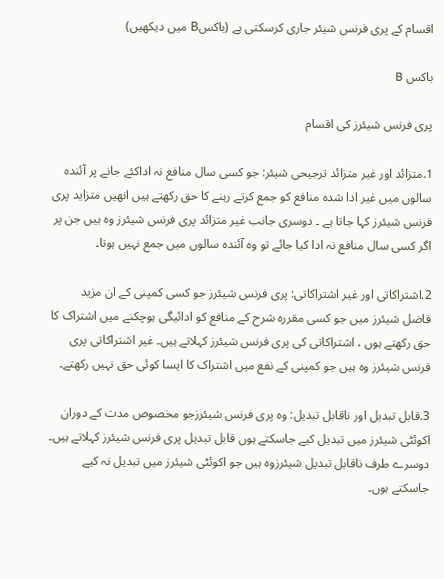اقسام کے پری فرنس شیئر جاری کرسکتی ہے (باکسB میں دیکھیں)

باکس B

پری فرنس شیئرز کی اقسام

1.متزائد اور غیر متزائد ترجیحی شیئر: جو کسی سال منافع نہ اداکئے جانے پر آئندہ سالوں میں غیر ادا شدہ منافع کو جمع کرتے رہنے کا حق رکھتے ہیں انھیں متزاید پری فرنس شیئرز کہا جاتا ہے ۔ دوسری جانب غیر متزائد پری فرنس شیئرز وہ ہیں جن پر اگر کسی سال منافع نہ ادا کیا جائے تو وہ آئندہ سالوں میں جمع نہیں ہوتا۔

2.اشتراکاتی اور غیر اشتراکاتی: پری فرنس شیئرز جو کسی کمپنی کے ان مزید فاضل شیئرز میں جو کسی مقررہ شرح کے منافع کو ادائیگی ہوچکنے میں اشتراک کا حق رکھتے ہوں ، اشتراکاتی کی پری فرنس شیئرز کہلاتے ہیں۔ غیر اشتراکاتی پری فرنس شیئرز وہ ہیں جو کمپنی کے نفع میں اشتراک کا ایسا کوئی حق نہیں رکھتے۔

3.قابل تبدیل اور ناقابل تبدیل: وہ پری فرنس شیئرزجو مخصوص مدت کے دوران اکوئٹی شیئرز میں تبدیل کیے جاسکتے ہوں قابل تبدیل پری فرنس شیئرز کہلاتے ہیں۔ دوسرے طرف ناقابل تبدیل شیئرزوہ ہیں جو اکوئٹی شیئرز میں تبدیل نہ کیے جاسکتے ہوں۔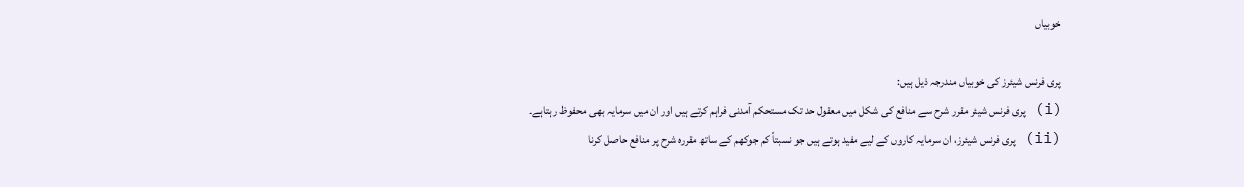خوبیاں

پری فرنس شیئرز کی خوبیاں مندرجہ ذیل ہیں:
(i) پری فرنس شیئر مقرر شرح سے منافع کی شکل میں معقول حد تک مستحکم آمدنی فراہم کرتے ہیں اور ان میں سرمایہ بھی محفوظ رہتاہے۔
(ii) پری فرنس شیئرز، ان سرمایہ کاروں کے لیے مفید ہوتے ہیں جو نسبتاً کم جوکھم کے ساتھ مقررہ شرح پر منافع حاصل کرنا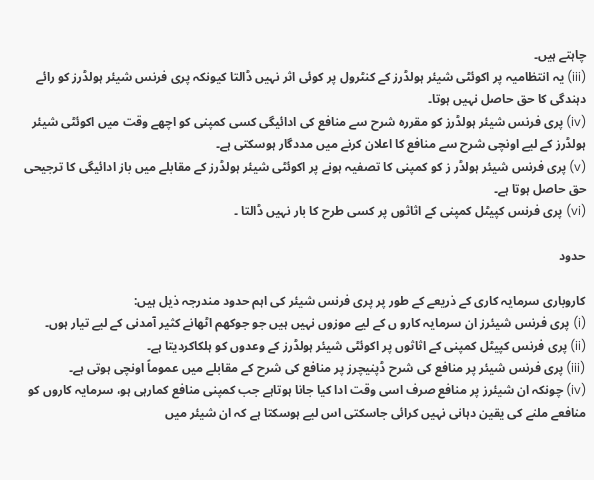چاہتے ہیں۔
(iii) یہ انتظامیہ پر اکوئٹی شیئر ہولڈرز کے کنٹرول پر کوئی اثر نہیں ڈالتا کیونکہ پری فرنس شیئر ہولڈرز کو رائے دہندگی کا حق حاصل نہیں ہوتا۔
(iv) پری فرنس شیئر ہولڈرز کو مقررہ شرح سے منافع کی ادائیگی کسی کمپنی کو اچھے وقت میں اکوئٹی شیئر ہولڈرز کے لیے اونچی شرح سے منافع کا اعلان کرنے میں مددگار ہوسکتی ہے۔
(v) پری فرنس شیئر ہولڈر ز کو کمپنی کا تصفیہ ہونے پر اکوئٹی شیئر ہولڈرز کے مقابلے میں باز ادائیگی کا ترجیحی حق حاصل ہوتا ہے۔
(vi) پری فرنس کپیٹل کمپنی کے اثاثوں پر کسی طرح کا بار نہیں ڈالتا ۔

حدود

کاروباری سرمایہ کاری کے ذریعے کے طور پر پری فرنس شیئر کی اہم حدود مندرجہ ذیل ہیں:
(i) پری فرنس شیئرز ان سرمایہ کارو ں کے لیے موزوں نہیں ہیں جو جوکھم اٹھانے کثیر آمدنی کے لیے تیار ہوں۔
(ii) پری فرنس کپیٹل کمپنی کے اثاثوں پر اکوئٹی شیئر ہولڈرز کے وعدوں کو ہلکاکردیتا ہے۔
(iii) پری فرنس شیئر پر منافع کی شرح ڈپنیچرز پر منافع کی شرح کے مقابلے میں عموماً اونچی ہوتی ہے۔
(iv) چونکہ ان شیئرز پر منافع صرف اسی وقت ادا کیا جانا ہوتاہے جب کمپنی منافع کمارہی ہو، سرمایہ کاروں کو منافعے ملنے کی یقین دہانی نہیں کرائی جاسکتی اس لیے ہوسکتا ہے کہ ان شیئر میں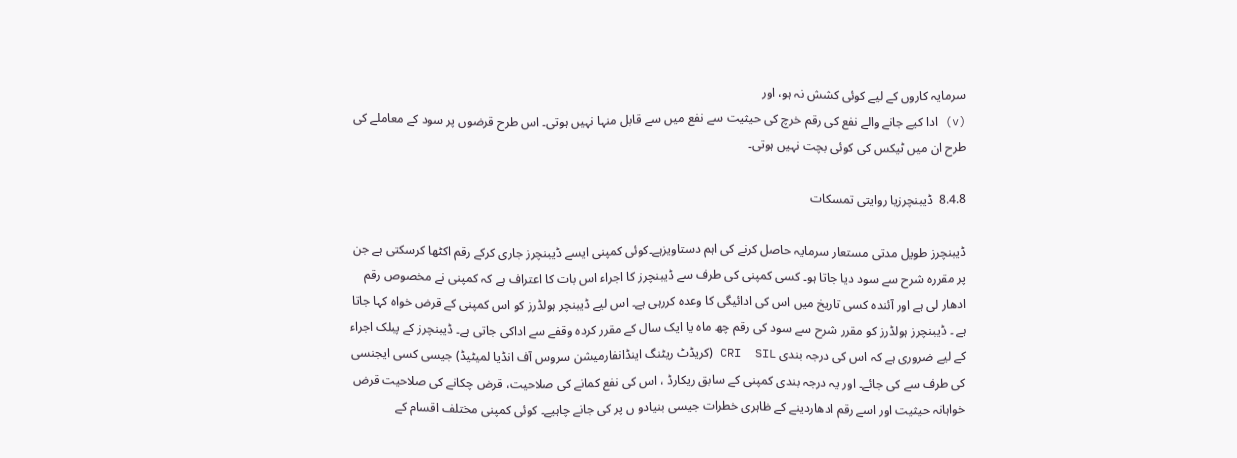سرمایہ کاروں کے لیے کوئی کشش نہ ہو، اور
(v) ادا کیے جانے والے نفع کی رقم خرچ کی حیثیت سے نفع میں سے قابل منہا نہیں ہوتی۔ اس طرح قرضوں پر سود کے معاملے کی طرح ان میں ٹیکس کی کوئی بچت نہیں ہوتی۔

8.4.8  ڈیبنچرزیا روایتی تمسکات

ڈیبنچرز طویل مدتی مستعار سرمایہ حاصل کرنے کی اہم دستاویزہے۔کوئی کمپنی ایسے ڈیبنچرز جاری کرکے رقم اکٹھا کرسکتی ہے جن پر مقررہ شرح سے سود دیا جاتا ہو۔ کسی کمپنی کی طرف سے ڈیبنچرز کا اجراء اس بات کا اعتراف ہے کہ کمپنی نے مخصوص رقم ادھار لی ہے اور آئندہ کسی تاریخ میں اس کی ادائیگی کا وعدہ کررہی ہے۔ اس لیے ڈیبنچر ہولڈرز کو اس کمپنی کے قرض خواہ کہا جاتا ہے ۔ ڈیبنچرز ہولڈرز کو مقرر شرح سے سود کی رقم چھ ماہ یا ایک سال کے مقرر کردہ وقفے سے اداکی جاتی ہے۔ ڈیبنچرز کے پبلک اجراء کے لیے ضروری ہے کہ اس کی درجہ بندی CRI  SIL (کریڈٹ ریٹنگ اینڈانفارمیشن سروس آف انڈیا لمیٹیڈ) جیسی کسی ایجنسی کی طرف سے کی جائے۔ اور یہ درجہ بندی کمپنی کے سابق ریکارڈ ، اس کی نفع کمانے کی صلاحیت، قرض چکانے کی صلاحیت قرض خواہانہ حیثیت اور اسے رقم ادھاردینے کے ظاہری خطرات جیسی بنیادو ں پر کی جانے چاہیے۔ کوئی کمپنی مختلف اقسام کے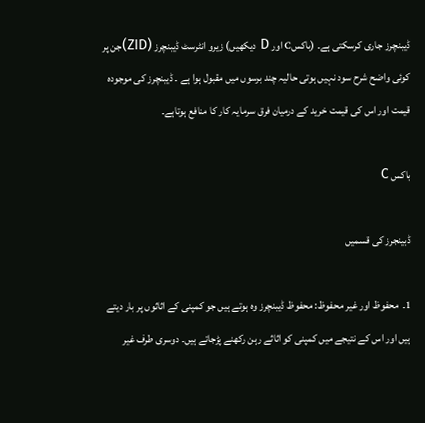ڈیبنچرز جاری کرسکتی ہے۔ (باکسC اور D دیکھیں) زیرو انٹرسٹ ڈیبنچرز (ZID)جن پر کوئی واضح شرح سود نہیں ہوتی حالیہ چند برسوں میں مقبول ہوا ہے ۔ ڈیبنچرز کی موجودہ قیمت اور اس کی قیمت خرید کے درمیان فرق سرمایہ کار کا منافع ہوتاہے۔

باکس C

ڈبینجرز کی قسمیں

1۔  محفوظ اور غیر محفوظ: محفوظ ڈیبنچرز وہ ہوتے ہیں جو کمپنی کے اثاثوں پر بار دیتے ہیں اور اس کے نتیجے میں کمپنی کو اثاثے رہن رکھنے پڑجاتے ہیں۔ دوسری طرف غیر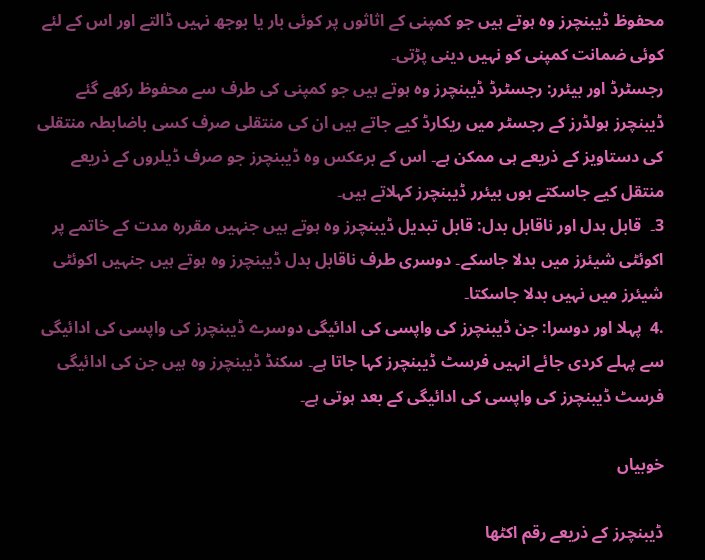محفوظ ڈیبنچرز وہ ہوتے ہیں جو کمپنی کے اثاثوں پر کوئی بار یا بوجھ نہیں ڈالتے اور اس کے لئے کوئی ضمانت کمپنی کو نہیں دینی پڑتی۔
رجسٹرڈ اور بیئرر: رجسٹرڈ ڈیبنچرز وہ ہوتے ہیں جو کمپنی کی طرف سے محفوظ رکھے گئے ڈیبنچرز ہولڈرز کے رجسٹر میں ریکارڈ کیے جاتے ہیں ان کی منتقلی صرف کسی باضابطہ منتقلی کی دستاویز کے ذریعے ہی ممکن ہے۔ اس کے برعکس وہ ڈیبنچرز جو صرف ڈیلروں کے ذریعے منتقل کیے جاسکتے ہوں بیئرر ڈیبنچرز کہلاتے ہیں۔
3۔  قابل بدل اور ناقابل بدل: قابل تبدیل ڈیبنچرز وہ ہوتے ہیں جنہیں مقررہ مدت کے خاتمے پر اکوئٹی شیئرز میں بدلا جاسکے۔ دوسری طرف ناقابل بدل ڈیبنچرز وہ ہوتے ہیں جنہیں اکوئٹی شیئرز میں نہیں بدلا جاسکتا۔
.4  پہلا اور دوسرا: جن ڈیبنچرز کی واپسی کی ادائیگی دوسرے ڈیبنچرز کی واپسی کی ادائیگی سے پہلے کردی جائے انہیں فرسٹ ڈیبنچرز کہا جاتا ہے۔ سکنڈ ڈیبنچرز وہ ہیں جن کی ادائیگی فرسٹ ڈیبنچرز کی واپسی کی ادائیگی کے بعد ہوتی ہے۔

خوبیاں

ڈیبنچرز کے ذریعے رقم اکٹھا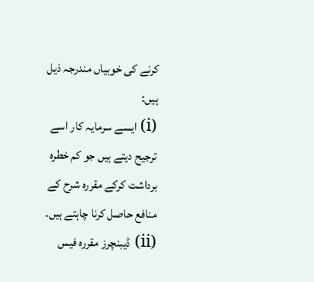کرنے کی خوبیاں مندرجہ ذیل ہیں:
(i) ایسے سرمایہ کار اسے ترجیح دیتے ہیں جو کم خطرہ برداشت کرکے مقررہ شرح کے منافع حاصل کرنا چاہتے ہیں۔
(ii) ڈیبنچرز مقررہ فیس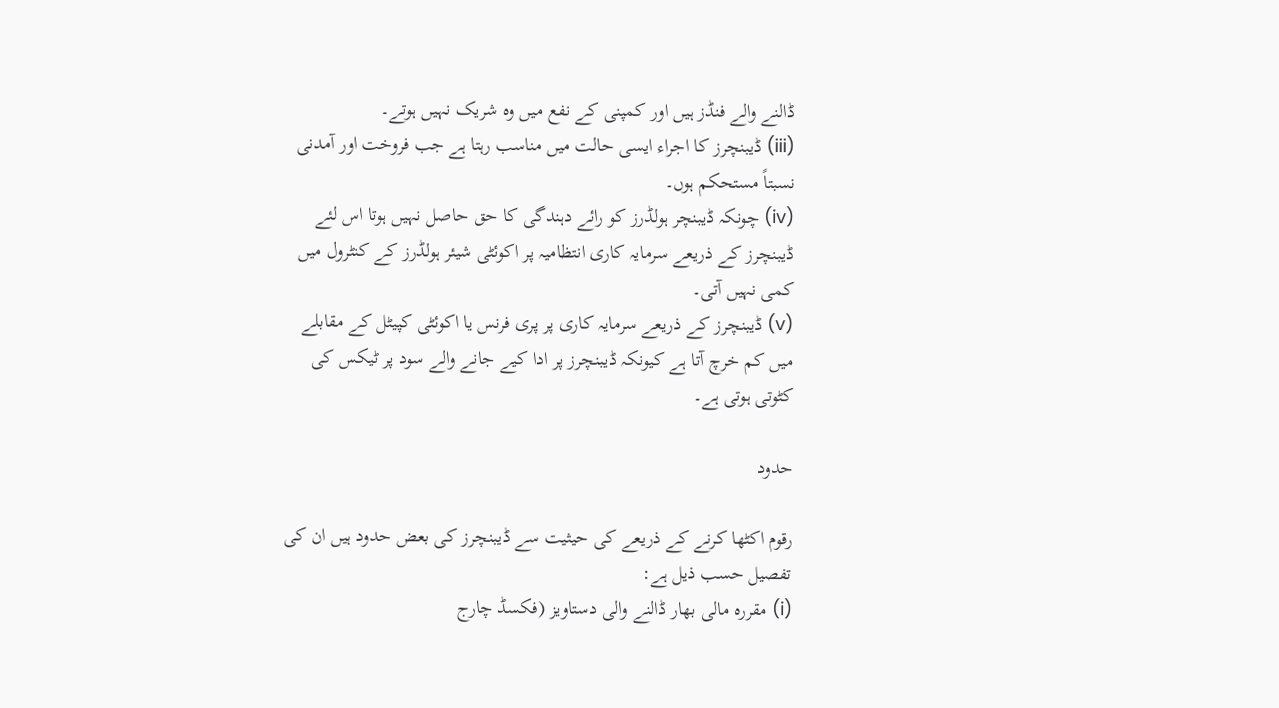ڈالنے والے فنڈز ہیں اور کمپنی کے نفع میں وہ شریک نہیں ہوتے۔
(iii) ڈیبنچرز کا اجراء ایسی حالت میں مناسب رہتا ہے جب فروخت اور آمدنی نسبتاً مستحکم ہوں۔
(iv) چونکہ ڈیبنچر ہولڈرز کو رائے دہندگی کا حق حاصل نہیں ہوتا اس لئے ڈیبنچرز کے ذریعے سرمایہ کاری انتظامیہ پر اکوئٹی شیئر ہولڈرز کے کنٹرول میں کمی نہیں آتی۔
(v) ڈیبنچرز کے ذریعے سرمایہ کاری پر پری فرنس یا اکوئٹی کپیٹل کے مقابلے میں کم خرچ آتا ہے کیونکہ ڈیبنچرز پر ادا کیے جانے والے سود پر ٹیکس کی کٹوتی ہوتی ہے۔

حدود

رقوم اکٹھا کرنے کے ذریعے کی حیثیت سے ڈیبنچرز کی بعض حدود ہیں ان کی تفصیل حسب ذیل ہے:
(i) مقررہ مالی بھار ڈالنے والی دستاویز (فکسڈ چارج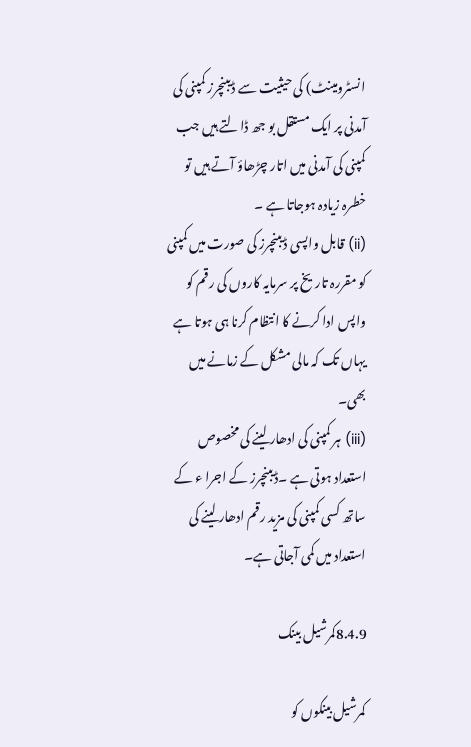انسٹرومینٹ) کی حیثیت سے ڈیبنچرز کمپنی کی آمدنی پر ایک مستقل بو جھ ڈالتے ہیں جب کمپنی کی آمدنی میں اتار چڑھاؤ آتے ہیں تو خطرہ زیادہ ہوجاتا ہے ۔
(ii) قابل واپسی ڈیبنچرز کی صورت میں کمپنی کو مقررہ تاریخ پر سرمایہ کاروں کی رقم کو واپس ادا کرنے کا انتظام کرنا ہی ہوتا ہے یہاں تک کہ مالی مشکل کے زمانے میں بھی۔
(iii) ہر کمپنی کی ادھار لینے کی مخصوص استعداد ہوتی ہے ۔ڈیبنچرز کے اجرا ء کے ساتھ کسی کمپنی کی مزید رقم ادھار لینے کی استعداد میں کمی آجاتی ہے۔

8.4.9کمرشیل بینک

کمرشیل بینکوں کو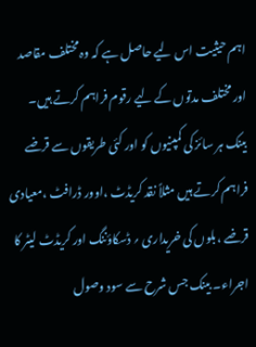اہم حیثیت اس لیے حاصل ہے کہ وہ مختلف مقاصد اور مختلف مدتوں کے لیے رقوم فراہم کرتے ہیں۔ بینک ہر سائز کی کمپنیوں کو اور کئی طریقوں سے قرضے فراہم کرتے ہیں مثلاً نقد کریڈٹ ،اوور ڈرافٹ ،معیادی قرضے ،بلوں کی خریداری ؍ ڈسکاؤننگ اور کریڈٹ لیٹر کا اجراء۔ بینک جس شرح سے سود وصول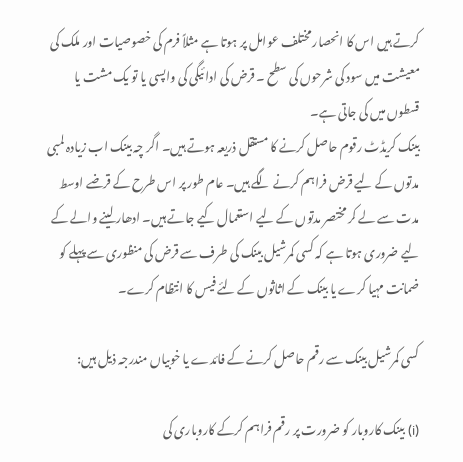کرتے ہیں اس کا انحصار مختلف عوامل پر ہوتا ہے مثلاً فرم کی خصوصیات اور ملک کی معیشت میں سود کی شرحوں کی سطح ۔ قرض کی ادا ئیگی کی واپسی یا تو یک مشت یا قسطوں میں کی جاتی ہے۔
بینک کریڈٹ رقوم حاصل کرنے کا مستقل ذریعہ ہوتے ہیں۔ اگر چہ بینک اب زیادہ لمبی مدتوں کے لیے قرض فراہم کرنے لگے ہیں۔ عام طور پر اس طرح کے قرضے اوسط مدت سے لے کر مختصر مدتوں کے لیے استعمال کیے جاتے ہیں۔ ادھار لینے والے کے لیے ضروری ہوتا ہے کہ کسی کمرشیل بینک کی طرف سے قرض کی منظوری سے پہلے کو ضمانت مہیا کرے یا بینک کے اثاثوں کے لئے فیس کا انتظام کرے۔

کسی کمرشیل بینک سے رقم حاصل کرنے کے فائدے یا خوبیاں مندرجہ ذیل ہیں:

(i) بینک کاروبار کو ضرورت پر رقم فراہم کرکے کاروباری کی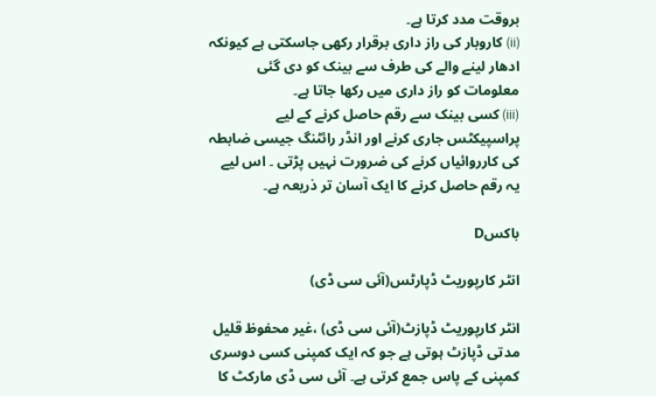بروقت مدد کرتا ہے۔
(ii) کاروبار کی راز داری برقرار رکھی جاسکتی ہے کیونکہ ادھار لینے والے کی طرف سے بینک کو دی گئی معلومات کو راز داری میں رکھا جاتا ہے۔
(iii) کسی بینک سے رقم حاصل کرنے کے لیے پراسپیکٹس جاری کرنے اور انڈر رائٹنگ جیسی ضابطہ کی کارروائیاں کرنے کی ضرورت نہیں پڑتی ۔ اس لیے یہ رقم حاصل کرنے کا ایک آسان تر ذریعہ ہے۔

باکسD

انٹر کارپوریٹ ڈپارٹس(آئی سی ڈی)

انٹر کارپوریٹ ڈپازٹ(آئی سی ڈی) ،غیر محفوظ قلیل مدتی ڈپازٹ ہوتی ہے جو کہ ایک کمپنی کسی دوسری کمپنی کے پاس جمع کرتی ہے۔ آئی سی ڈی مارکٹ کا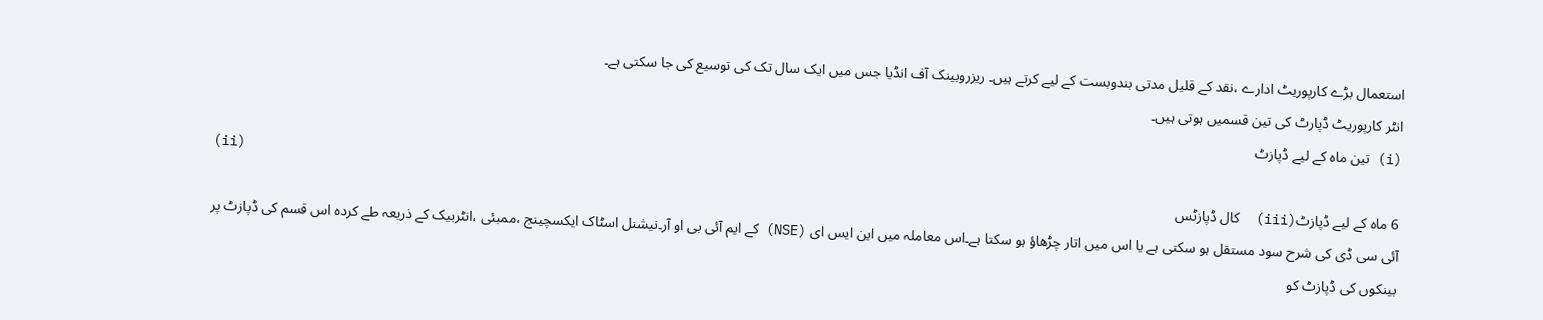استعمال بڑے کارپوریٹ ادارے ،نقد کے قلیل مدتی بندوبست کے لیے کرتے ہیں۔ ریزروبینک آف انڈیا جس میں ایک سال تک کی توسیع کی جا سکتی ہے۔
انٹر کارپوریٹ ڈپارٹ کی تین قسمیں ہوتی ہیں۔
(i) تین ماہ کے لیے ڈپازٹ
(ii)
6 ماہ کے لیے ڈپازٹ(iii)  کال ڈپازٹس
آئی سی ڈی کی شرح سود مستقل ہو سکتی ہے یا اس میں اتار چڑھاؤ ہو سکتا ہے۔اس معاملہ میں این ایس ای (NSE) کے ایم آئی بی او آر۔نیشنل اسٹاک ایکسچینج ،ممبئی ،انٹربیک کے ذریعہ طے کردہ اس قسم کی ڈپازٹ پر بینکوں کی ڈپازٹ کو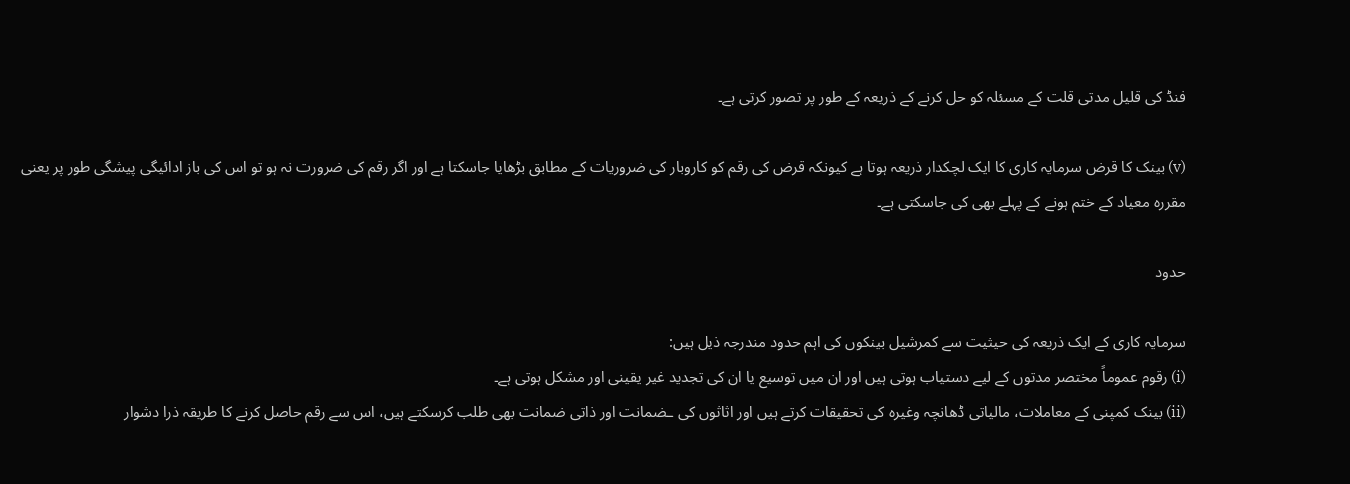فنڈ کی قلیل مدتی قلت کے مسئلہ کو حل کرنے کے ذریعہ کے طور پر تصور کرتی ہے۔

(v) بینک کا قرض سرمایہ کاری کا ایک لچکدار ذریعہ ہوتا ہے کیونکہ قرض کی رقم کو کاروبار کی ضروریات کے مطابق بڑھایا جاسکتا ہے اور اگر رقم کی ضرورت نہ ہو تو اس کی باز ادائیگی پیشگی طور پر یعنی مقررہ معیاد کے ختم ہونے کے پہلے بھی کی جاسکتی ہے۔

حدود

سرمایہ کاری کے ایک ذریعہ کی حیثیت سے کمرشیل بینکوں کی اہم حدود مندرجہ ذیل ہیں:
(i) رقوم عموماً مختصر مدتوں کے لیے دستیاب ہوتی ہیں اور ان میں توسیع یا ان کی تجدید غیر یقینی اور مشکل ہوتی ہے۔
(ii) بینک کمپنی کے معاملات، مالیاتی ڈھانچہ وغیرہ کی تحقیقات کرتے ہیں اور اثاثوں کی ـضمانت اور ذاتی ضمانت بھی طلب کرسکتے ہیں، اس سے رقم حاصل کرنے کا طریقہ ذرا دشوار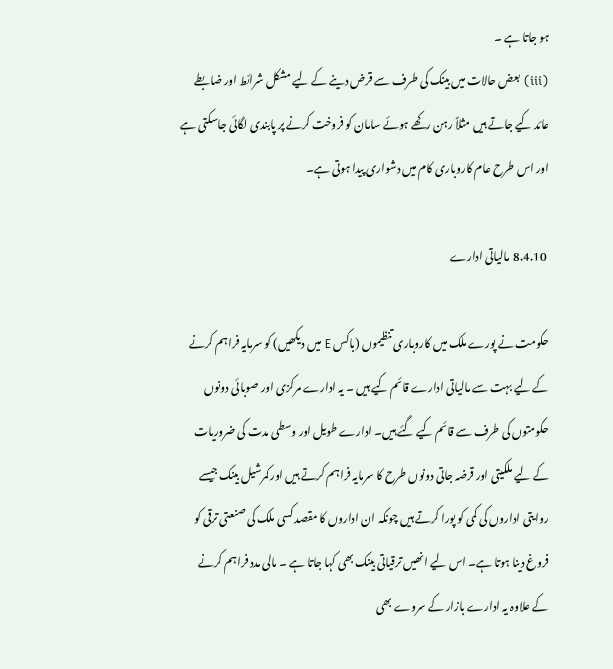ہو جاتا ہے ۔
(iii) بعض حالات میں بینک کی طرف سے قرض دینے کے لیے مشکل شرائط اور ضابطے عائد کیے جاتے ہیں مثلاً رہن رکھے ہوئے سامان کو فروخت کرنے پر پابندی لگائی جاسکتی ہے اور اس طرح عام کاروباری کام میں دشواری پیدا ہوتی ہے۔

 8.4.10  مالیاتی ادارے

حکومت نے پورے ملک میں کاروباری تنظیموں (باکس E میں دیکھیں) کو سرمایہ فراہم کرنے کے لیے بہت سے مالیاتی ادارے قائم کیے ہیں ۔ یہ ادارے مرکزی اور صوبائی دونوں حکومتوں کی طرف سے قائم کیے گئے ہیں۔ ادارے طویل اور وسطی مدت کی ضروریات کے لیے ملکیتی اور قرضہ جاتی دونوں طرح کا سرمایہ فراہم کرتے ہیں اور کمرشیل بینک جیسے روایتی اداروں کی کمی کو پورا کرتے ہیں چونکہ ان اداروں کا مقصد کسی ملک کی صنعتی ترقی کو فروغ دینا ہوتا ہے۔ اس لیے انھیں ترقیاتی بینک بھی کہا جاتا ہے ۔ مالی مدد فراہم کرنے کے علاوہ یہ ادارے بازار کے سروے بھی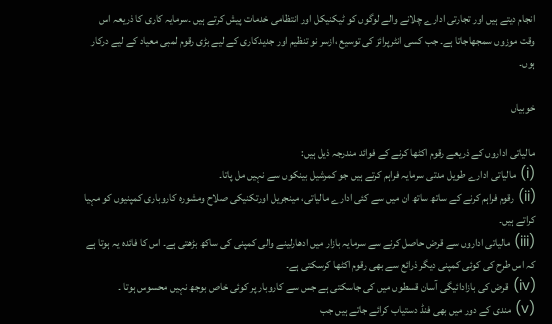انجام دیتے ہیں اور تجارتی ادارے چلانے والے لوگوں کو ٹیکنیکل اور انتظامی خدمات پیش کرتے ہیں ۔سرمایہ کاری کا ذریعہ اس وقت موزوں سمجھاجاتا ہے۔ جب کسی انٹرپرائز کی توسیع ،ازسر نو تنظیم اور جدیدکاری کے لیے بڑی رقوم لمبی معیاد کے لیے درکار ہوں۔

خوبیاں

مالیاتی اداروں کے ذریعے رقوم اکٹھا کرنے کے فوائد مندرجہ ذیل ہیں:
(i) مالیاتی ادارے طویل مدتی سرمایہ فراہم کرتے ہیں جو کمرشیل بینکوں سے نہیں مل پاتا۔
(ii) رقوم فراہم کرنے کے ساتھ ساتھ ان میں سے کئی ادارے مالیاتی، مینجریل اورتکنیکی صلاح ومشورہ کاروباری کمپنیوں کو مہیا کراتے ہیں۔
(iii) مالیاتی اداروں سے قرض حاصل کرنے سے سرمایہ بازار میں ادھارلینے والی کمپنی کی ساکھ بڑھتی ہے۔ اس کا فائدہ یہ ہوتا ہے کہ اس طرح کی کوئی کمپنی دیگر ذرائع سے بھی رقوم اکٹھا کرسکتی ہے۔
(iv) قرض کی بازادائیگی آسان قسطوں میں کی جاسکتی ہے جس سے کاروبار پر کوئی خاص بوجھ نہیں محسوس ہوتا ۔
(v) مندی کے دور میں بھی فنڈ دستیاب کرائے جاتے ہیں جب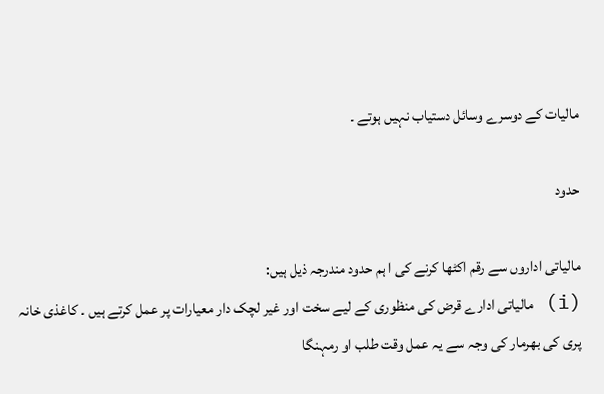مالیات کے دوسرے وسائل دستیاب نہیں ہوتے ۔

حدود

مالیاتی اداروں سے رقم اکٹھا کرنے کی ا ہم حدود مندرجہ ذیل ہیں:
(i) مالیاتی ادارے قرض کی منظوری کے لیے سخت اور غیر لچک دار معیارات پر عمل کرتے ہیں ۔ کاغذی خانہ پری کی بھرمار کی وجہ سے یہ عمل وقت طلب او رمہنگا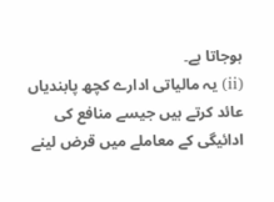ہوجاتا ہے۔
(ii) یہ مالیاتی ادارے کچھ پابندیاں عائد کرتے ہیں جیسے منافع کی ادائیگی کے معاملے میں قرض لینے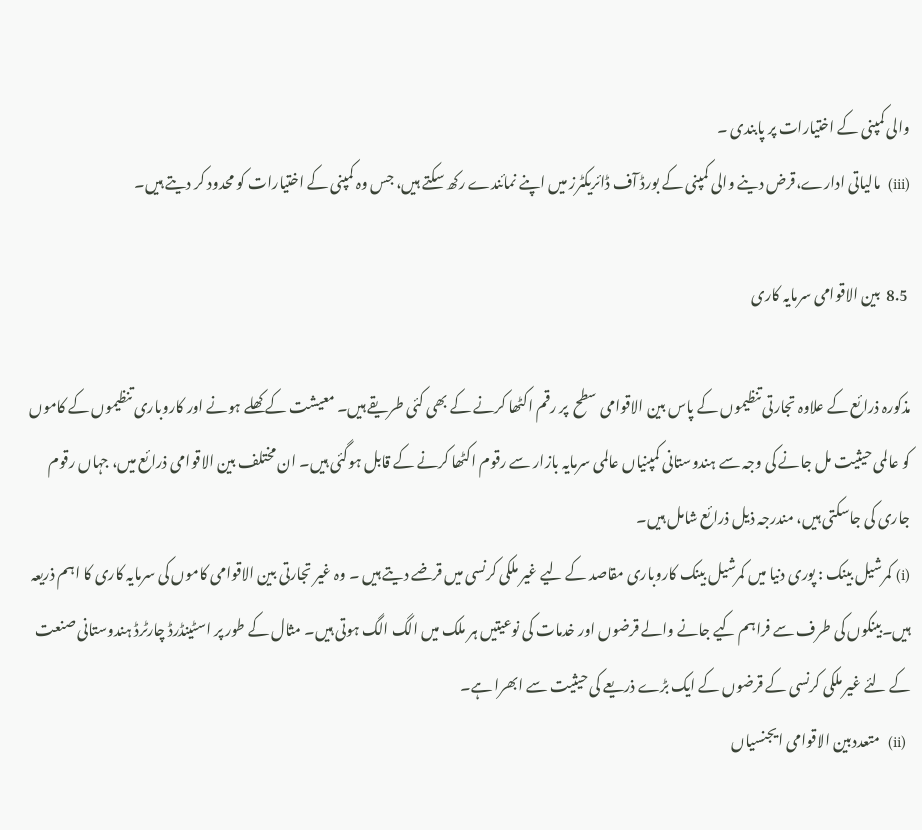والی کمپنی کے اختیارات پر پابندی ۔
(iii)  مالیاتی ادارے،قرض دینے والی کمپنی کے بورڈ آف ڈائریکٹرز میں اپنے نمائندے رکھ سکتے ہیں، جس وہ کمپنی کے اختیارات کو محدود کر دیتے ہیں۔

 8.5  بین الاقوامی سرمایہ کاری

مذکورہ ذرائع کے علاوہ تجارتی تنظیموں کے پاس بین الاقوامی سطح  پر رقم اکٹھا کرنے کے بھی کئی طریقے ہیں۔ معیشت کے کھلے ہونے اور کاروباری تنظیموں کے کاموں کو عالمی حیثیت مل جانے کی وجہ سے ہندوستانی کمپنیاں عالمی سرمایہ بازار سے رقوم اکٹھا کرنے کے قابل ہوگئی ہیں۔ ان مختلف بین الاقوامی ذرائع میں، جہاں رقوم جاری کی جاسکتی ہیں، مندرجہ ذیل ذرائع شامل ہیں۔
(i) کمرشیل بینک : پوری دنیا میں کمرشیل بینک کاروباری مقاصد کے لیے غیر ملکی کرنسی میں قرضے دیتے ہیں ۔ وہ غیر تجارتی بین الاقوامی کاموں کی سرمایہ کاری کا اہم ذریعہ ہیں۔بینکوں کی طرف سے فراہم کیے جانے والے قرضوں اور خدمات کی نوعیتیں ہر ملک میں الگ الگ ہوتی ہیں۔ مثال کے طور پر اسٹینڈرڈ چارٹرڈ ہندوستانی صنعت کے لئے غیر ملکی کرنسی کے قرضوں کے ایک بڑے ذریعے کی حیثیت سے ابھرا ہے۔
 (ii)  متعددبین الاقوامی ایجنسیاں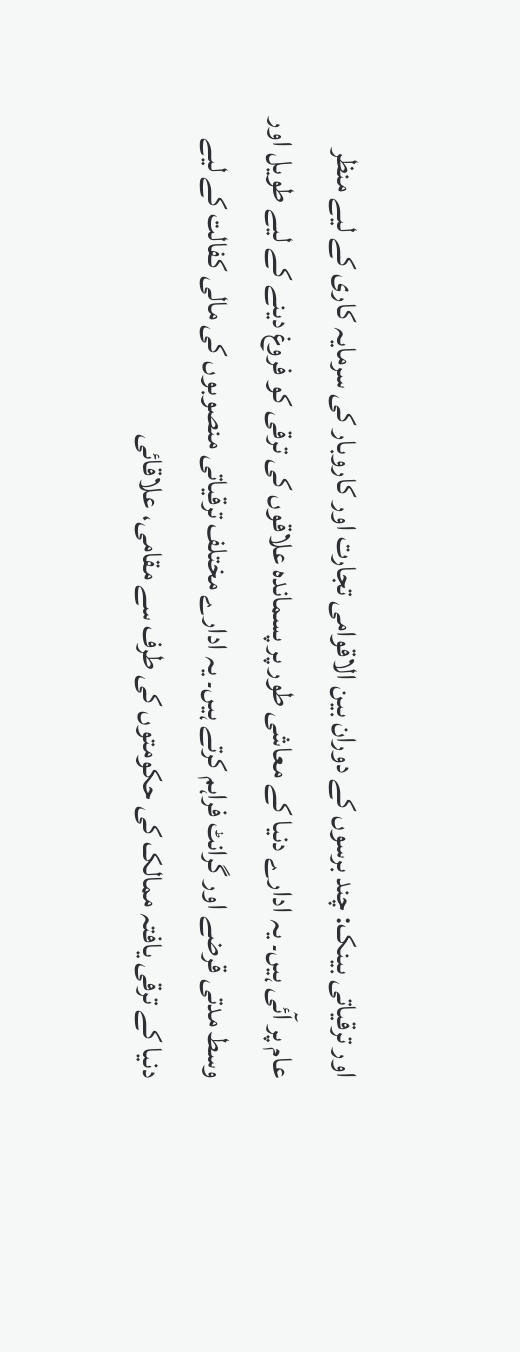اور ترقیاتی بینک: چند برسوں کے دوران بین الاقوامی تجارت اور کاروبار کی سرمایہ کاری کے لیے منظر عام پر آئی ہیں۔ یہ ادارے دنیا کے معاشی طور پر پسماندہ علاقوں کی ترقی کو فروغ دینے کے لیے طویل اور وسط مدتی قرضے اور گرانٹ فراہم کرتے ہیں۔ یہ ادارے مختلف ترقیاتی منصوبوں کی مالی کفالت کے لیے دنیا کے ترقی یافتہ ممالک کی حکومتوں کی طرف سے مقامی، علاقائی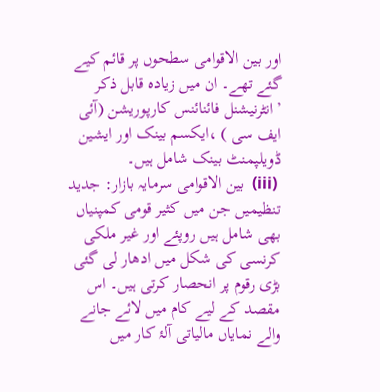اور بین الاقوامی سطحوں پر قائم کیے گئے تھے۔ ان میں زیادہ قابل ذکر ’انٹرنیشنل فائنائنس کارپوریشن (آئی ایف سی ) ،ایکسم بینک اور ایشین ڈویلپمنٹ بینک شامل ہیں۔
 (iii)  بین الاقوامی سرمایہ بازار: جدید تنظیمیں جن میں کثیر قومی کمپنیاں بھی شامل ہیں روپئے اور غیر ملکی کرنسی کی شکل میں ادھار لی گئی بڑی رقوم پر انحصار کرتی ہیں۔ اس مقصد کے لیے کام میں لائے جانے والے نمایاں مالیاتی آلۂ کار میں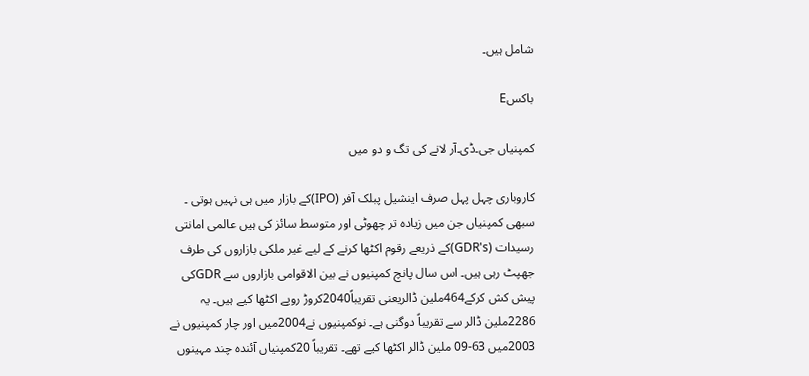شامل ہیں۔

باکسE

کمپنیاں جی۔ڈی۔آر لانے کی تگ و دو میں

کاروباری چہل پہل صرف اینشیل پبلک آفر (IPO)کے بازار میں ہی نہیں ہوتی ۔ سبھی کمپنیاں جن میں زیادہ تر چھوٹی اور متوسط سائز کی ہیں عالمی امانتی رسیدات (GDR's)کے ذریعے رقوم اکٹھا کرنے کے لیے غیر ملکی بازاروں کی طرف جھپٹ رہی ہیں۔ اس سال پانچ کمپنیوں نے بین الاقوامی بازاروں سے GDRکی پیش کش کرکے464ملین ڈالریعنی تقریباً2040کروڑ روپے اکٹھا کیے ہیں۔ یہ 2286ملین ڈالر سے تقریباً دوگنی ہے۔ نوکمپنیوں نے2004میں اور چار کمپنیوں نے 2003میں 63-09 ملین ڈالر اکٹھا کیے تھے۔ تقریباً 20کمپنیاں آئندہ چند مہینوں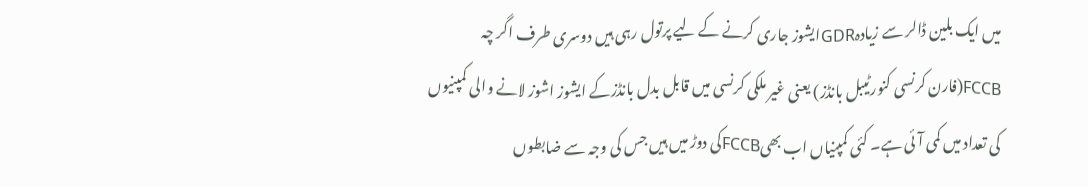میں ایک بلین ڈالر سے زیادہGDRایشوز جاری کرنے کے لیے پرتول رہی ہیں دوسری طرف اگر چہ FCCB(فارن کرنسی کنورٹیبل بانڈز) یعنی غیر ملکی کرنسی میں قابل بدل بانڈزکے ایشوز اشوز لانے والی کمپنیوں کی تعداد میں کمی آئی ہے۔ کئی کمپنیاں اب بھیFCCBکی دوڑ میں ہیں جس کی وجہ سے ضابطوں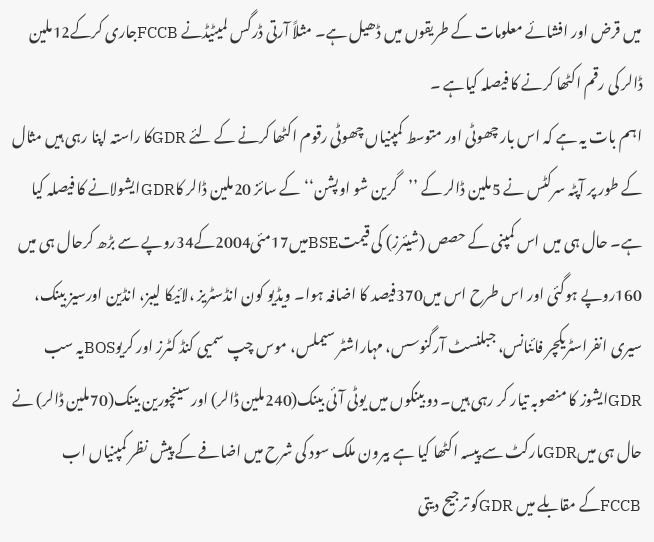میں قرض اور افشائے معلومات کے طریقوں میں ڈھیل ہے۔ مثلاً آرتی ڈرگس لمیٹیڈنے FCCBجاری کرکے12ملین ڈالر کی رقم اکٹھا کرنے کا فیصلہ کیاہے ۔
اہم بات یہ ہے کہ اس بار چھوٹی اور متوسط کمپنیاں چھوٹی رقوم اکٹھا کرنے کے لئے GDRکا راستہ اپنا رہی ہیں مثال کے طور پر آپٹہ سرکٹس نے 5ملین ڈالر کے ’’گرین شو اوپشن‘‘ کے سائز 20ملین ڈالر کاGDRایشولانے کا فیصلہ کیا ہے۔ حال ہی میں اس کمپنی کے حصص (شیئرز) کی قیمتBSEمیں17مئی2004کے34روپے سے بڑھ کرحال ہی میں 160روپے ہوگئی اور اس طرح اس میں370فیصد کا اضافہ ہوا۔ ویڈیو کون انڈسٹریز ،لائیکا لیبز، انڈین اورسیز بینک، سیری انفراسٹریکچر فائنانس، جبلنسٹ آرگنوسس، مہاراشٹر سیملس، موس چپ سمیی کنڈ کٹرز اور کریوBOSیہ سب GDRایشوز کا منصوبہ تیار کر رہی ہیں۔ دو بینکوں میں یوٹی آئی بینک(240ملین ڈالر) اور سینچورین بینک(70ملین ڈالر) نے حال ہی میںGDRمارکٹ سے پیسہ اکٹھا کیا ہے بیرون ملک سود کی شرح میں اضافے کے پیش نظر کمپنیاں اب FCCBکے مقابلے میں GDRکو ترجیح دیتی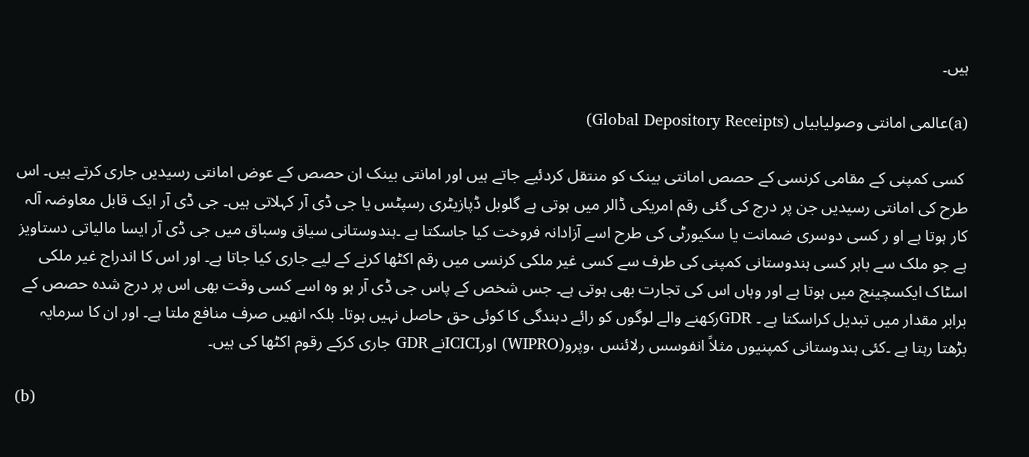ہیں۔

(a)عالمی امانتی وصولیابیاں (Global Depository Receipts)

 کسی کمپنی کے مقامی کرنسی کے حصص امانتی بینک کو منتقل کردئیے جاتے ہیں اور امانتی بینک ان حصص کے عوض امانتی رسیدیں جاری کرتے ہیں۔ اس طرح کی امانتی رسیدیں جن پر درج کی گئی رقم امریکی ڈالر میں ہوتی ہے گلوبل ڈپازیٹری رسپٹس یا جی ڈی آر کہلاتی ہیں۔ جی ڈی آر ایک قابل معاوضہ آلہ کار ہوتا ہے او ر کسی دوسری ضمانت یا سکیورٹی کی طرح اسے آزادانہ فروخت کیا جاسکتا ہے ۔ہندوستانی سیاق وسباق میں جی ڈی آر ایسا مالیاتی دستاویز ہے جو ملک سے باہر کسی ہندوستانی کمپنی کی طرف سے کسی غیر ملکی کرنسی میں رقم اکٹھا کرنے کے لیے جاری کیا جاتا ہے۔ اور اس کا اندراج غیر ملکی اسٹاک ایکسچینج میں ہوتا ہے اور وہاں اس کی تجارت بھی ہوتی ہے۔ جس شخص کے پاس جی ڈی آر ہو وہ اسے کسی وقت بھی اس پر درج شدہ حصص کے برابر مقدار میں تبدیل کراسکتا ہے ۔ GDRرکھنے والے لوگوں کو رائے دہندگی کا کوئی حق حاصل نہیں ہوتا۔ بلکہ انھیں صرف منافع ملتا ہے۔ اور ان کا سرمایہ بڑھتا رہتا ہے ۔کئی ہندوستانی کمپنیوں مثلاً انفوسس رلائنس ،وپرو(WIPRO) اورICICIنے GDR جاری کرکے رقوم اکٹھا کی ہیں۔

(b)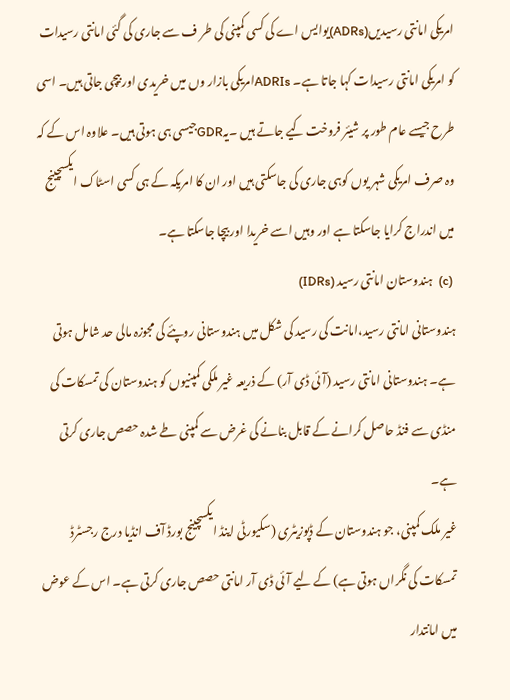امریکی امانتی رسیدیں(ADRs)یوایس اے کی کسی کمپنی کی طر ف سے جاری کی گئی امانتی رسیدات کو امریکی امانتی رسیدات کہا جاتا ہے۔ ADRIsامریکی بازار وں میں خریدی اور بیچی جاتی ہیں۔ اسی طرح جیسے عام طور پر شیئر فروخت کیے جاتے ہیں ۔یہGDRجیسی ہی ہوتی ہیں۔ علاوہ اس کے کہ وہ صرف امریکی شہر یوں کوہی جاری کی جاسکتی ہیں اور ان کا امریکہ کے ہی کسی اسٹاک ایکسچینج میں اندراج کرایا جاسکتا ہے اور وہیں اسے خریدا اور بیچا جاسکتا ہے۔
 (c)  ہندوستان امانتی رسید (IDRs)
ہندوستانی امانتی رسید،امانت کی رسید کی شکل میں ہندوستانی روپئے کی مجوزہ مالی حد شامل ہوتی ہے۔ ہندوستانی امانتی رسید (آئی ڈی آر) کے ذریعہ غیر ملکی کمپنیوں کو ہندوستان کی تمسکات کی منڈی سے فنڈ حاصل کرانے کے قابل بنانے کی غرض سے کمپنی طے شدہ حصص جاری کرتی ہے۔
غیر ملک کمپنی، جو ہندوستان کے ڈپوزیٹری (سکیورٹی اینڈ ایکسچینج بورڈ آف انڈیا درج رجسٹرڈ تمسکات کی نگراں ہوتی ہے) کے لیے آئی ڈی آر امانتی حصص جاری کرتی ہے۔ اس کے عوض میں امانتدار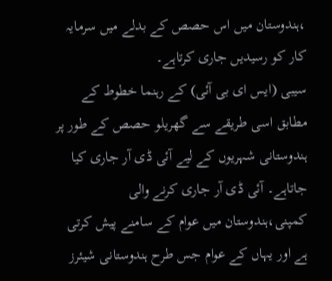،ہندوستان میں اس حصص کے بدلے میں سرمایہ کار کو رسیدیں جاری کرتاہے۔
سیبی (ایس ای بی آئی) کے رہنما خطوط کے مطابق اسی طریقے سے گھریلو حصص کے طور پر ہندوستانی شہریوں کے لیے آئی ڈی آر جاری کیا جاتاہے۔ آئی ڈی آر جاری کرنے والی کمپنی،ہندوستان میں عوام کے سامنے پیش کرتی ہے اور یہاں کے عوام جس طرح ہندوستانی شیئرز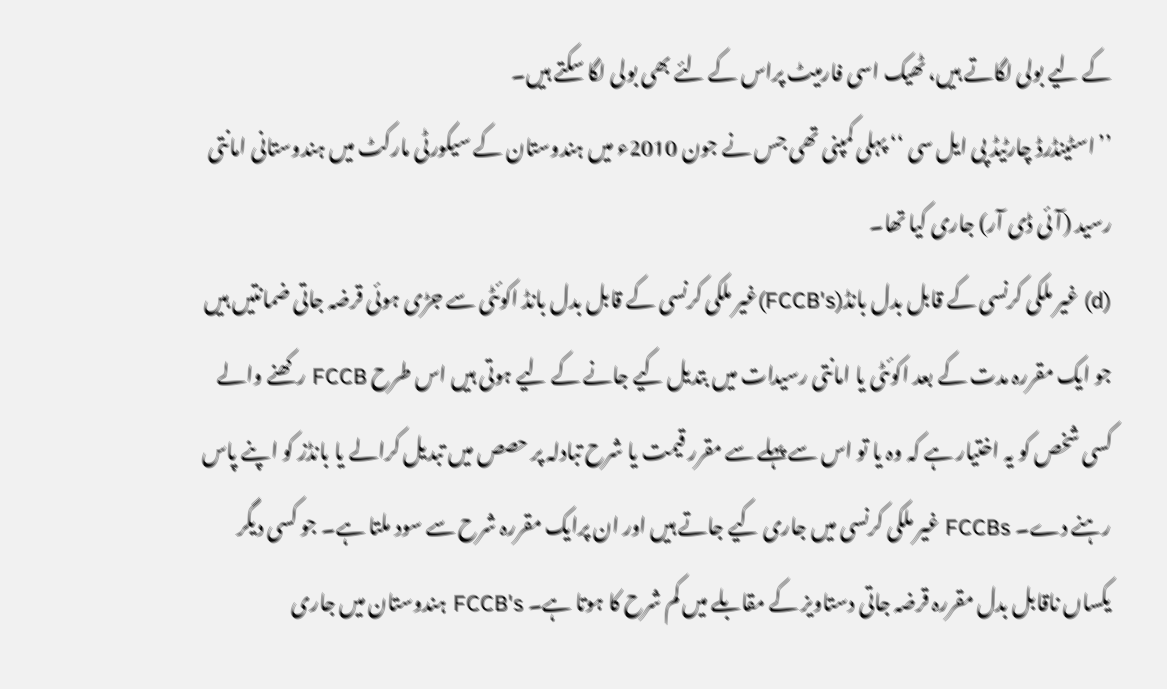کے لیے بولی لگاتے ہیں، ٹھیک اسی فارمیٹ پراس کے لئے بھی بولی لگا سکتے ہیں۔
’’اسٹینڈرڈ چارٹیڈ پی ایل سی ‘‘ پہلی کمپنی تھی جس نے جون 2010ء میں ہندوستان کے سیکورٹی مارکٹ میں ہندوستانی امانتی رسید (آئی ڈی آر) جاری کیا تھا۔
(d) غیر ملکی کرنسی کے قابل بدل بانڈ(FCCB's)غیر ملکی کرنسی کے قابل بدل بانڈ اکوئٹی سے جڑی ہوئی قرضہ جاتی ضمانتیں ہیں جو ایک مقررہ مدت کے بعد اکوئٹی یا امانتی رسیدات میں بتدیل کیے جانے کے لیے ہوتی ہیں اس طرح FCCB رکھنے والے کسی شخص کو یہ اختیار ہے کہ وہ یا تو اس سے پہلے سے مقرر قیمت یا شرح تبادلہ پر حصص میں تبدیل کرالے یا بانڈز کو اپنے پاس رہنے دے۔ FCCBs غیر ملکی کرنسی میں جاری کیے جاتے ہیں اور ان پرایک مقررہ شرح سے سود ملتا ہے۔ جو کسی دیگر یکساں ناقابل بدل مقررہ قرضہ جاتی دستاویز کے مقابلے میں کم شرح کا ہوتا ہے۔ FCCB's ہندوستان میں جاری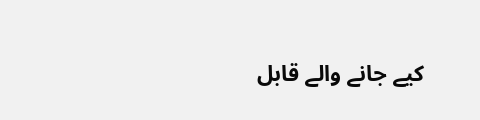کیے جانے والے قابل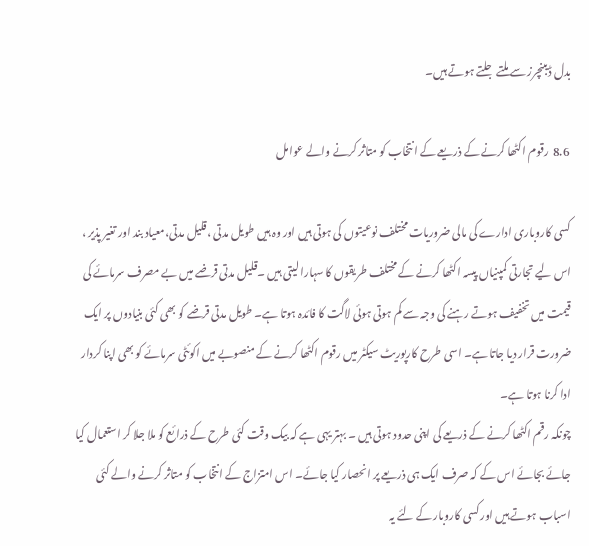بدل ڈیبنچرز سے ملتے جلتے ہوتے ہیں۔

 8.6  رقوم اکٹھا کرنے کے ذریعے کے انتخاب کو متاثر کرنے والے عوامل

کسی کاروباری ادارے کی مالی ضروریات مختلف نوعیتوں کی ہوتی ہیں اور وہ ہیں طویل مدتی ،قلیل مدتی،معیاد بند اور تغیر پذیر ، اس لیے تجارتی کمپنیاں پیسہ اکٹھا کرنے کے مختلف طریقوں کا سہارا لیتی ہیں ۔قلیل مدتی قرضے میں بے مصرف سرمائے کی قیمت میں تخفیف ہوتے رہنے کی وجہ سے کم ہوتی ہوئی لاگت کا فائدہ ہوتا ہے۔ طویل مدتی قرضے کو بھی کئی بنیادوں پر ایک ضرورت قرار دیا جاتا ہے۔ اسی طرح کارپوریٹ سیکٹر میں رقوم اکٹھا کرنے کے منصوبے میں اکوئٹی سرمائے کو بھی اپنا کردار ادا کرنا ہوتا ہے۔
چونکہ رقم اکٹھا کرنے کے ذریعے کی اپنی حدود ہوتی ہیں ۔ بہتر یہی ہے کہ بیک وقت کئی طرح کے ذرائع کو ملا جلا کر استعمال کیا جائے بجائے اس کے کہ صرف ایک ہی ذریعے پر انحصار کیا جائے۔ اس امتزاج کے انتخاب کو متاثر کرنے والے کئی اسباب ہوتے ہیں اور کسی کاروبار کے لئے یہ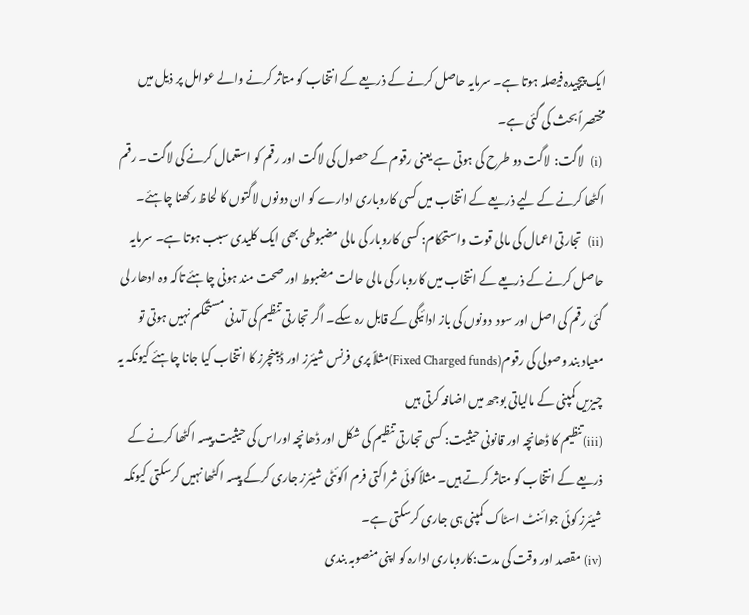ایک پیچیدہ فیصلہ ہوتا ہے۔ سرمایہ حاصل کرنے کے ذریعے کے انتخاب کو متاثر کرنے والے عوامل پر ذیل میں مختصراً بحث کی گئی ہے۔
 (i)  لاگت:  لاگت دو طرح کی ہوتی ہے یعنی رقوم کے حصول کی لاگت اور رقم کو استعمال کرنے کی لاگت۔ رقم اکٹھا کرنے کے لیے ذریعے کے انتخاب میں کسی کاروباری ادارے کو ان دونوں لاگتوں کا لحاظ رکھنا چاہئے۔
(ii)  تجارتی اعمال کی مالی قوت واستحکام: کسی کاروبار کی مالی مضبوطی بھی ایک کلیدی سبب ہوتا ہے۔ سرمایہ حاصل کرنے کے ذریعے کے انتخاب میں کاروبار کی مالی حالت مضبوط اور صحت مند ہونی چاہئے تاکہ وہ ادھار لی گئی رقم کی اصل اور سود  دونوں کی باز ادائیگی کے قابل رہ سکے۔ اگر تجارتی تنظیم کی آمدنی مستحکم نہیں ہوتی تو معیاد بند وصولی کی رقوم(Fixed Charged funds)مثلاً پری فرنس شیئرز اور ڈیبنچرز کا انتخاب کیا جانا چاہئے کیونکہ یہ چیزیں کمپنی کے مالیاتی بوجھ میں اضافہ کرتی ہیں
(iii)تنظیم کا ڈھانچہ اور قانونی حیثیت: کسی تجارتی تنظیم کی شکل اور ڈھانچہ اوراس کی حیثیت پیسہ اکٹھا کرنے کے ذریعے کے انتخاب کو متاثر کرتے ہیں۔ مثلاً کوئی شراکتی فرم اکوئٹی شیئرز جاری کرکے پیسہ اکٹھا نہیں کرسکتی کیونکہ شیئرز کوئی جوائنٹ اسٹاک کمپنی ہی جاری کرسکتی ہے۔
(iv) مقصد اور وقت کی مدت:کاروباری ادارہ کو اپنی منصوبہ بندی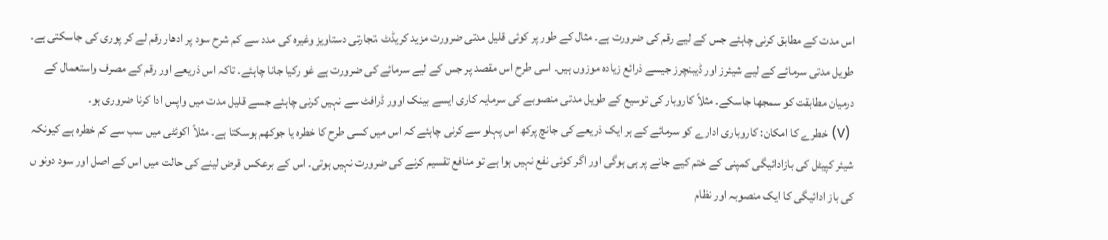اس مدت کے مطابق کرنی چاہئے جس کے لیے رقم کی ضرورت ہے۔ مثال کے طور پر کوئی قلیل مدتی ضرورت مزید کریڈٹ ،تجارتی دستاویز وغیرہ کی مدد سے کم شرح سود پر ادھار رقم لے کر پوری کی جاسکتی ہے۔ طویل مدتی سرمائے کے لیے شیئرز اور ڈیبنچرز جیسے ذرائع زیادہ موزوں ہیں۔ اسی طرح اس مقصد پر جس کے لیے سرمائے کی ضرورت ہے غو رکیا جانا چاہئے۔ تاکہ اس ذریعے اور رقم کے مصرف واستعمال کے درمیان مطابقت کو سمجھا جاسکے۔ مثلاً کاروبار کی توسیع کے طویل مدتی منصوبے کی سرمایہ کاری ایسے بینک اوور ڈرافٹ سے نہیں کرنی چاہئے جسے قلیل مدت میں واپس ادا کرنا ضروری ہو۔
 (v) خطرے کا امکان: کاروباری ادارے کو سرمائے کے ہر ایک ذریعے کی جانچ پرکھ اس پہلو سے کرنی چاہئے کہ اس میں کسی طرح کا خطرہ یا جوکھم ہوسکتا ہے۔ مثلاً اکوئٹی میں سب سے کم خطرہ ہے کیونکہ شیئر کپیٹل کی بازادائیگی کمپنی کے ختم کیے جانے پر ہی ہوگی اور اگر کوئی نفع نہیں ہوا ہے تو منافع تقسیم کرنے کی ضرورت نہیں ہوتی۔ اس کے برعکس قرض لینے کی حالت میں اس کے اصل اور سود دونو ں کی باز ادائیگی کا ایک منصوبہ اور نظام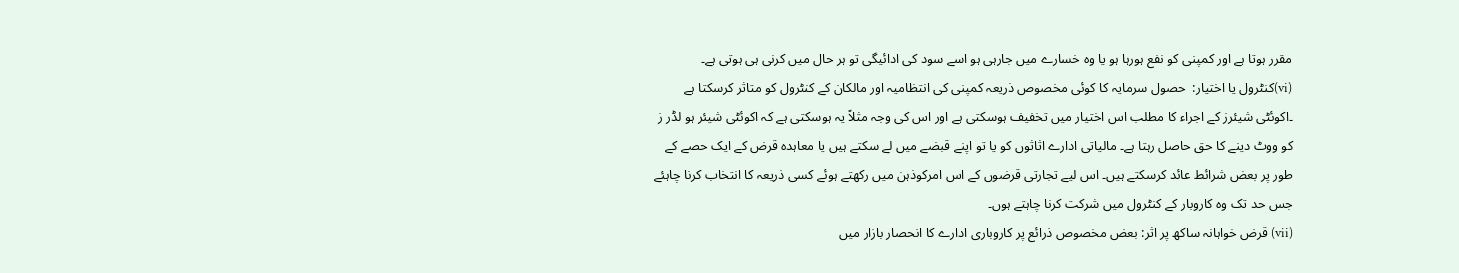مقرر ہوتا ہے اور کمپنی کو نفع ہورہا ہو یا وہ خسارے میں جارہی ہو اسے سود کی ادائیگی تو ہر حال میں کرنی ہی ہوتی ہے۔
(vi)کنٹرول یا اختیار:  حصول سرمایہ کا کوئی مخصوص ذریعہ کمپنی کی انتظامیہ اور مالکان کے کنٹرول کو متاثر کرسکتا ہے ۔اکوئٹی شیئرز کے اجراء کا مطلب اس اختیار میں تخفیف ہوسکتی ہے اور اس کی وجہ مثلاً یہ ہوسکتی ہے کہ اکوئٹی شیئر ہو لڈر ز کو ووٹ دینے کا حق حاصل رہتا ہے۔ مالیاتی ادارے اثاثوں کو یا تو اپنے قبضے میں لے سکتے ہیں یا معاہدہ قرض کے ایک حصے کے طور پر بعض شرائط عائد کرسکتے ہیں۔ اس لیے تجارتی قرضوں کے اس امرکوذہن میں رکھتے ہوئے کسی ذریعہ کا انتخاب کرنا چاہئے جس حد تک وہ کاروبار کے کنٹرول میں شرکت کرنا چاہتے ہوں۔
(vii) قرض خواہانہ ساکھ پر اثر: بعض مخصوص ذرائع پر کاروباری ادارے کا انحصار بازار میں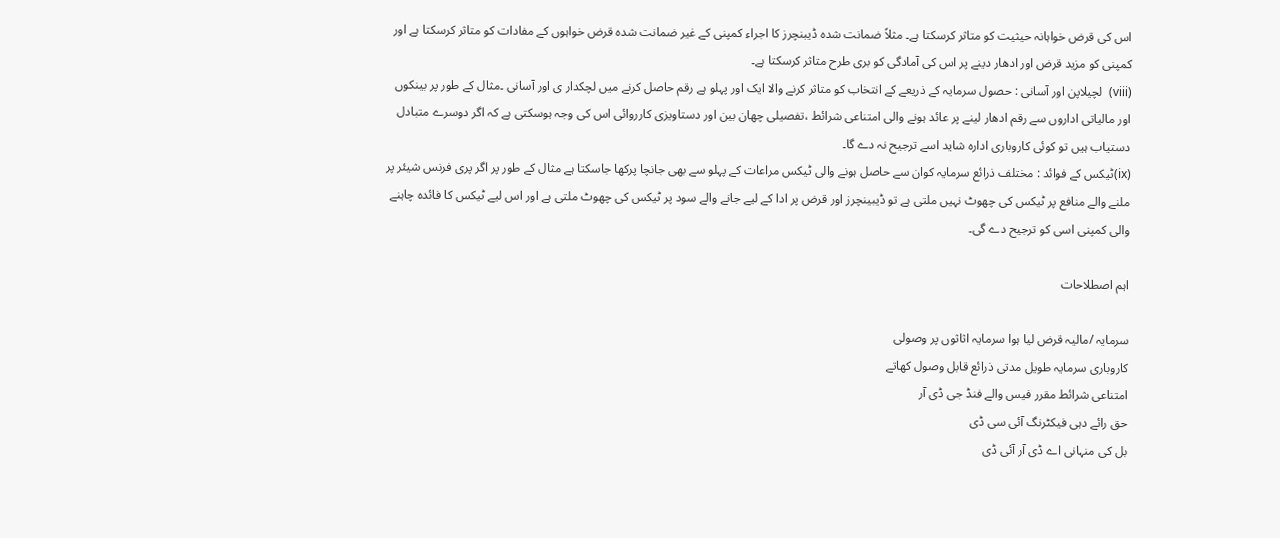اس کی قرض خواہانہ حیثیت کو متاثر کرسکتا ہے۔ مثلاً ضمانت شدہ ڈیبنچرز کا اجراء کمپنی کے غیر ضمانت شدہ قرض خواہوں کے مفادات کو متاثر کرسکتا ہے اور کمپنی کو مزید قرض اور ادھار دینے پر اس کی آمادگی کو بری طرح متاثر کرسکتا ہے۔
(viii)  لچیلاپن اور آسانی : حصول سرمایہ کے ذریعے کے انتخاب کو متاثر کرنے والا ایک اور پہلو ہے رقم حاصل کرنے میں لچکدار ی اور آسانی ۔مثال کے طور پر بینکوں اور مالیاتی اداروں سے رقم ادھار لینے پر عائد ہونے والی امتناعی شرائط ،تفصیلی چھان بین اور دستاویزی کارروائی اس کی وجہ ہوسکتی ہے کہ اگر دوسرے متبادل دستیاب ہیں تو کوئی کاروباری ادارہ شاید اسے ترجیح نہ دے گا۔
(ix)ٹیکس کے فوائد : مختلف ذرائع سرمایہ کوان سے حاصل ہونے والی ٹیکس مراعات کے پہلو سے بھی جانچا پرکھا جاسکتا ہے مثال کے طور پر اگر پری فرنس شیئر پر ملنے والے منافع پر ٹیکس کی چھوٹ نہیں ملتی ہے تو ڈیبینچرز اور قرض پر ادا کے لیے جانے والے سود پر ٹیکس کی چھوٹ ملتی ہے اور اس لیے ٹیکس کا فائدہ چاہنے والی کمپنی اسی کو ترجیح دے گی۔

اہم اصطلاحات

سرمایہ /مالیہ قرض لیا ہوا سرمایہ اثاثوں پر وصولی
کاروباری سرمایہ طویل مدتی ذرائع قابل وصول کھاتے
امتناعی شرائط مقرر فیس والے فنڈ جی ڈی آر
حق رائے دہی فیکٹرنگ آئی سی ڈی
بل کی منہانی اے ڈی آر آئی ڈی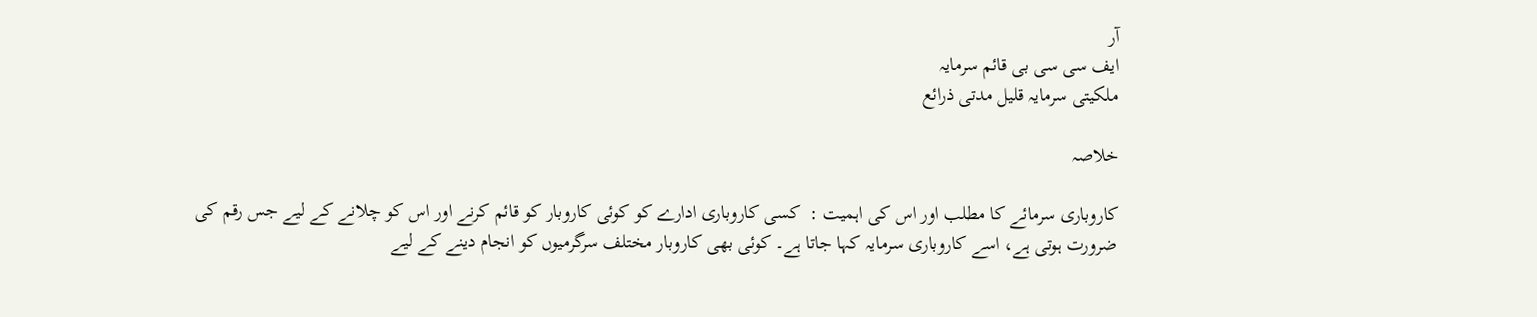آر
ایف سی سی بی قائم سرمایہ
ملکیتی سرمایہ قلیل مدتی ذرائع

خلاصہ

کاروباری سرمائے کا مطلب اور اس کی اہمیت :  کسی کاروباری ادارے کو کوئی کاروبار کو قائم کرنے اور اس کو چلانے کے لیے جس رقم کی ضرورت ہوتی ہے، اسے کاروباری سرمایہ کہا جاتا ہے۔ کوئی بھی کاروبار مختلف سرگرمیوں کو انجام دینے کے لیے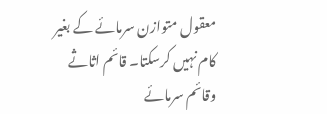معقول متوازن سرمائے کے بغیر کام نہیں کرسکتا۔ قائم اثاثے وقائم سرمائے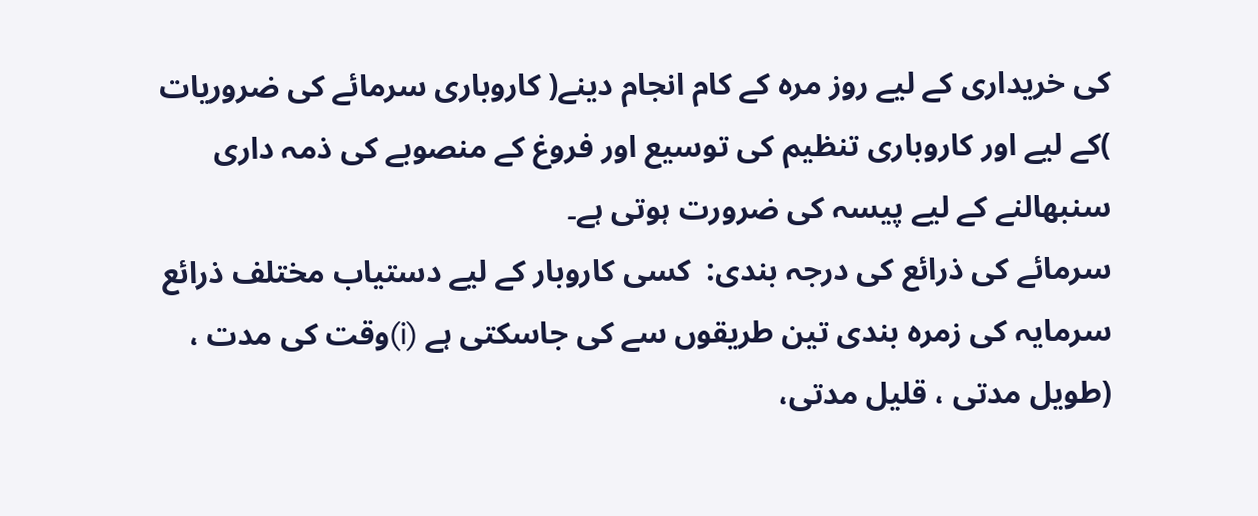کی خریداری کے لیے روز مرہ کے کام انجام دینے( کاروباری سرمائے کی ضروریات )کے لیے اور کاروباری تنظیم کی توسیع اور فروغ کے منصوبے کی ذمہ داری سنبھالنے کے لیے پیسہ کی ضرورت ہوتی ہے۔
سرمائے کی ذرائع کی درجہ بندی:  کسی کاروبار کے لیے دستیاب مختلف ذرائع سرمایہ کی زمرہ بندی تین طریقوں سے کی جاسکتی ہے (i)وقت کی مدت ، (طویل مدتی ، قلیل مدتی،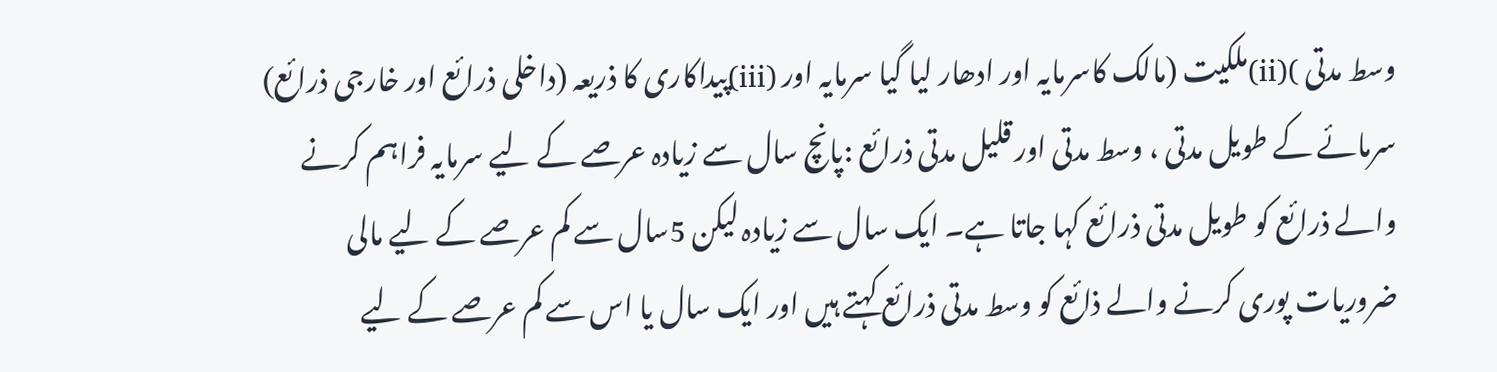وسط مدتی )(ii)ملکیت (مالک کاسرمایہ اور ادھار لیا گیا سرمایہ اور (iii)پیداکاری کا ذریعہ (داخلی ذرائع اور خارجی ذرائع) سرمائے کے طویل مدتی ، وسط مدتی اور قلیل مدتی ذرائع :پانچ سال سے زیادہ عرصے کے لیے سرمایہ فراہم کرنے والے ذرائع کو طویل مدتی ذرائع کہا جاتا ہے۔ ایک سال سے زیادہ لیکن 5سال سے کم عرصے کے لیے مالی ضروریات پوری کرنے والے ذائع کو وسط مدتی ذرائع کہتے ہیں اور ایک سال یا اس سے کم عرصے کے لیے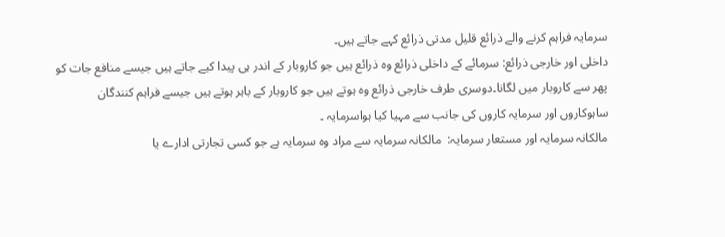سرمایہ فراہم کرنے والے ذرائع قلیل مدتی ذرائع کہے جاتے ہیں۔
داخلی اور خارجی ذرائع: سرمائے کے داخلی ذرائع وہ ذرائع ہیں جو کاروبار کے اندر ہی پیدا کیے جاتے ہیں جیسے منافع جات کو پھر سے کاروبار میں لگانا۔دوسری طرف خارجی ذرائع وہ ہوتے ہیں جو کاروبار کے باہر ہوتے ہیں جیسے فراہم کنندگان ساہوکاروں اور سرمایہ کاروں کی جانب سے مہیا کیا ہواسرمایہ ۔
مالکانہ سرمایہ اور مستعار سرمایہ:  مالکانہ سرمایہ سے مراد وہ سرمایہ ہے جو کسی تجارتی ادارے یا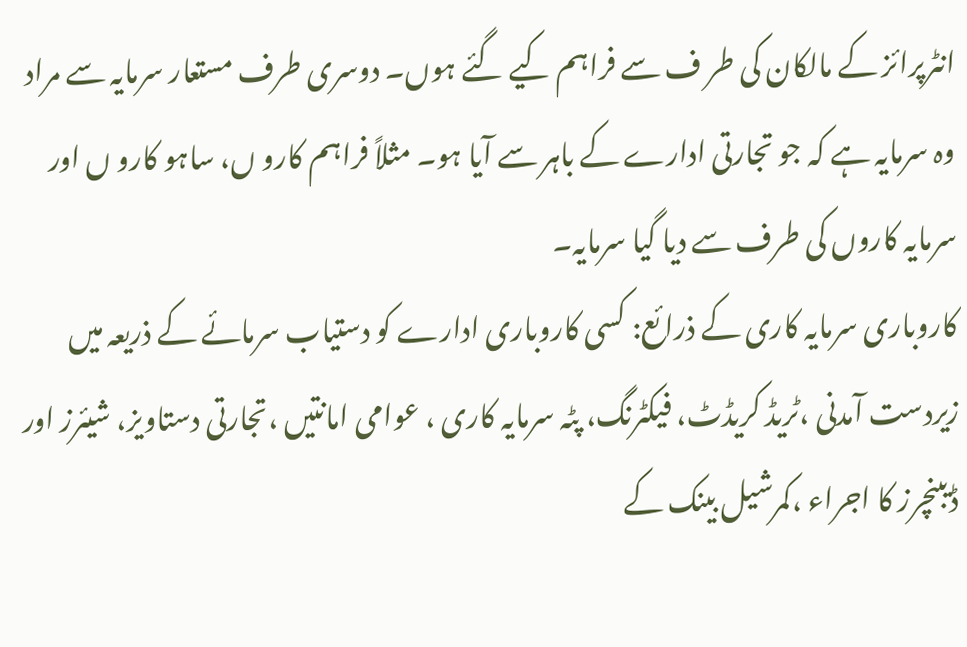انٹرپرائز کے مالکان کی طر ف سے فراہم کیے گئے ہوں۔ دوسری طرف مستعار سرمایہ سے مراد وہ سرمایہ ہے کہ جو تجارتی ادارے کے باہر سے آیا ہو۔ مثلاً فراہم کارو ں، ساہو کارو ں اور سرمایہ کاروں کی طرف سے دیا گیا سرمایہ۔
کاروباری سرمایہ کاری کے ذرائع: کسی کاروباری ادارے کو دستیاب سرمائے کے ذریعہ میں زیردست آمدنی ،ٹریڈ کریڈٹ، فیکٹرنگ، پٹہ سرمایہ کاری ، عوامی امانتیں ،تجارتی دستاویز، شیئرز اور ڈیبنچرز کا اجراء ،کمرشیل بینک کے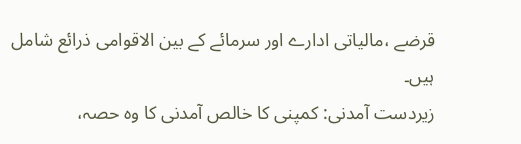قرضے ،مالیاتی ادارے اور سرمائے کے بین الاقوامی ذرائع شامل ہیں۔
زیردست آمدنی: کمپنی کا خالص آمدنی کا وہ حصہ،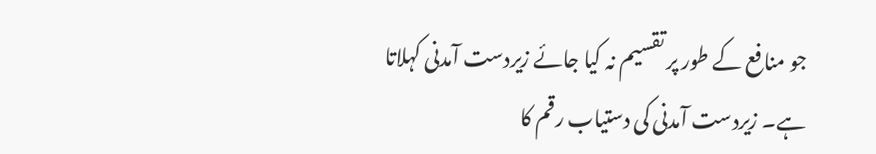جو منافع کے طور پر تقسیم نہ کیا جائے زیردست آمدنی کہلاتا ہے۔ زیردست آمدنی کی دستیاب رقم کا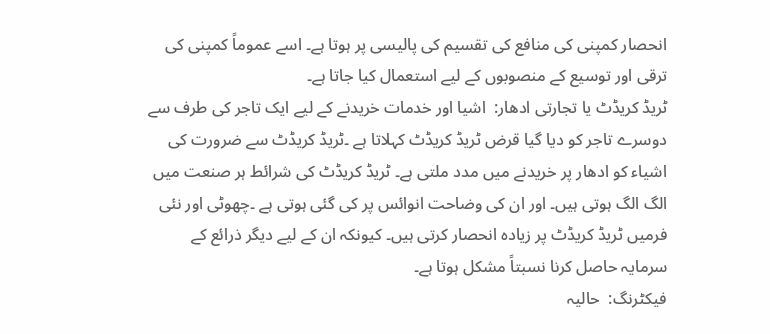انحصار کمپنی کی منافع کی تقسیم کی پالیسی پر ہوتا ہے۔ اسے عموماً کمپنی کی ترقی اور توسیع کے منصوبوں کے لیے استعمال کیا جاتا ہے۔
ٹریڈ کریڈٹ یا تجارتی ادھار:  اشیا اور خدمات خریدنے کے لیے ایک تاجر کی طرف سے دوسرے تاجر کو دیا گیا قرض ٹریڈ کریڈٹ کہلاتا ہے ۔ٹریڈ کریڈٹ سے ضرورت کی اشیاء کو ادھار پر خریدنے میں مدد ملتی ہے۔ ٹریڈ کریڈٹ کی شرائط ہر صنعت میں الگ الگ ہوتی ہیں۔ اور ان کی وضاحت انوائس پر کی گئی ہوتی ہے ۔چھوٹی اور نئی فرمیں ٹریڈ کریڈٹ پر زیادہ انحصار کرتی ہیں۔ کیونکہ ان کے لیے دیگر ذرائع کے سرمایہ حاصل کرنا نسبتاً مشکل ہوتا ہے۔
فیکٹرنگ:  حالیہ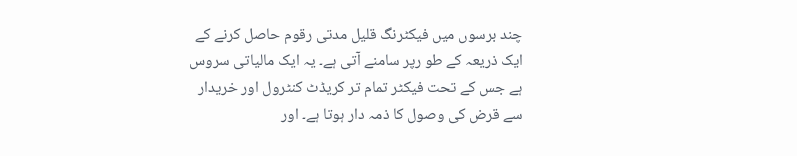چند برسوں میں فیکٹرنگ قلیل مدتی رقوم حاصل کرنے کے ایک ذریعہ کے طو رپر سامنے آتی ہے۔ یہ ایک مالیاتی سروس ہے جس کے تحت فیکٹر تمام تر کریڈٹ کنٹرول اور خریدار سے قرض کی وصول کا ذمہ دار ہوتا ہے۔ اور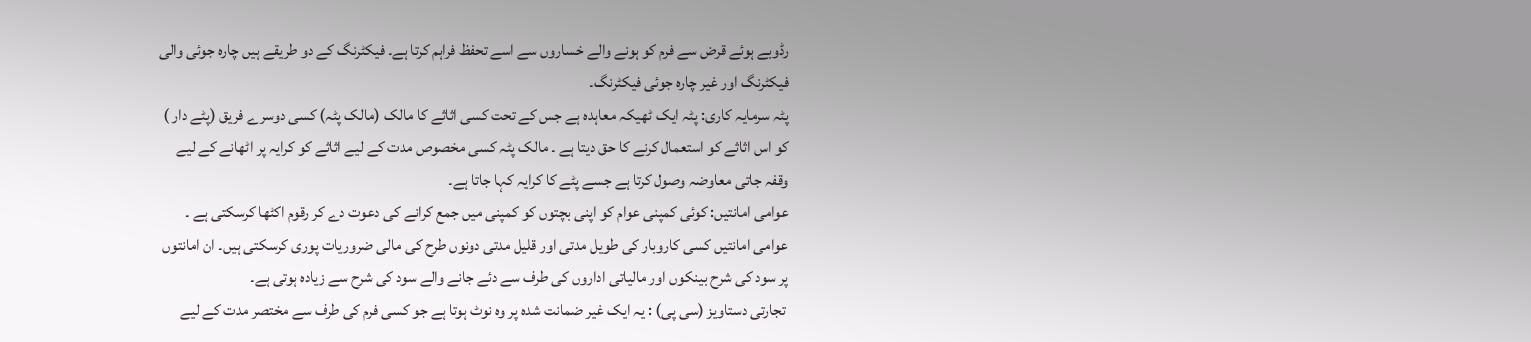رڈوبے ہوئے قرض سے فرم کو ہونے والے خساروں سے اسے تحفظ فراہم کرتا ہے۔ فیکٹرنگ کے دو طریقے ہیں چارہ جوئی والی فیکٹرنگ اور غیر چارہ جوئی فیکٹرنگ۔
پٹہ سرمایہ کاری: پٹہ ایک ٹھیکہ معاہدہ ہے جس کے تحت کسی اثاثے کا مالک (مالک پٹہ) کسی دوسرے فریق (پٹے دار ) کو اس اثاثے کو استعمال کرنے کا حق دیتا ہے ۔ مالک پٹہ کسی مخصوص مدت کے لیے اثاثے کو کرایہ پر اٹھانے کے لیے وقفہ جاتی معاوضہ وصول کرتا ہے جسے پٹے کا کرایہ کہا جاتا ہے۔
عوامی امانتیں: کوئی کمپنی عوام کو اپنی بچتوں کو کمپنی میں جمع کرانے کی دعوت دے کر رقوم اکٹھا کرسکتی ہے ۔ عوامی امانتیں کسی کاروبار کی طویل مدتی اور قلیل مدتی دونوں طرح کی مالی ضروریات پوری کرسکتی ہیں۔ ان امانتوں پر سود کی شرح بینکوں اور مالیاتی اداروں کی طرف سے دئے جانے والے سود کی شرح سے زیادہ ہوتی ہے۔
 تجارتی دستاویز (سی پی) : یہ ایک غیر ضمانت شدہ پر وہ نوٹ ہوتا ہے جو کسی فرم کی طرف سے مختصر مدت کے لیے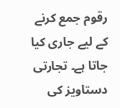رقوم جمع کرنے کے لیے جاری کیا جاتا ہے۔ تجارتی دستاویز کی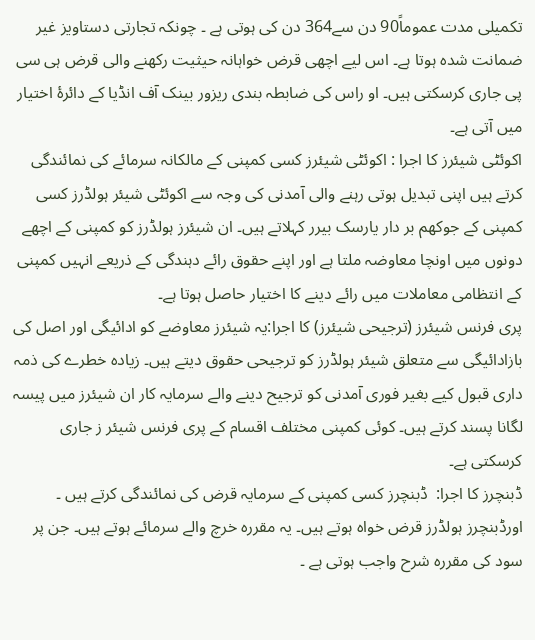تکمیلی مدت عموماً90 دن سے364 دن کی ہوتی ہے ۔ چونکہ تجارتی دستاویز غیر ضمانت شدہ ہوتا ہے۔ اس لیے اچھی قرض خواہانہ حیثیت رکھنے والی قرض ہی سی پی جاری کرسکتی ہیں۔ او راس کی ضابطہ بندی ریزور بینک آف انڈیا کے دائرۂ اختیار میں آتی ہے۔
اکوئٹی شیئرز کا اجرا : اکوئٹی شیئرز کسی کمپنی کے مالکانہ سرمائے کی نمائندگی کرتے ہیں اپنی تبدیل ہوتی رہنے والی آمدنی کی وجہ سے اکوئٹی شیئر ہولڈرز کسی کمپنی کے جوکھم بر دار یارسک بیرر کہلاتے ہیں۔ ان شیئرز ہولڈرز کو کمپنی کے اچھے دونوں میں اونچا معاوضہ ملتا ہے اور اپنے حقوق رائے دہندگی کے ذریعے انہیں کمپنی کے انتظامی معاملات میں رائے دینے کا اختیار حاصل ہوتا ہے۔
پری فرنس شیئرز (ترجیحی شیئرز) کا اجرا:یہ شیئرز معاوضے کو ادائیگی اور اصل کی بازادائیگی سے متعلق شیئر ہولڈرز کو ترجیحی حقوق دیتے ہیں۔ زیادہ خطرے کی ذمہ داری قبول کیے بغیر فوری آمدنی کو ترجیح دینے والے سرمایہ کار ان شیئرز میں پیسہ لگانا پسند کرتے ہیں۔ کوئی کمپنی مختلف اقسام کے پری فرنس شیئر ز جاری کرسکتی ہے۔
ڈبنچرز کا اجرا:  ڈبنچرز کسی کمپنی کے سرمایہ قرض کی نمائندگی کرتے ہیں ۔ اورڈبنچرز ہولڈرز قرض خواہ ہوتے ہیں۔ یہ مقررہ خرچ والے سرمائے ہوتے ہیں۔ جن پر سود کی مقررہ شرح واجب ہوتی ہے ۔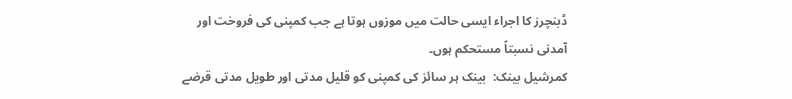ڈبنچرز کا اجراء ایسی حالت میں موزوں ہوتا ہے جب کمپنی کی فروخت اور آمدنی نسبتاً مستحکم ہوں۔
کمرشیل بینک:  بینک ہر سائز کی کمپنی کو قلیل مدتی اور طویل مدتی قرضے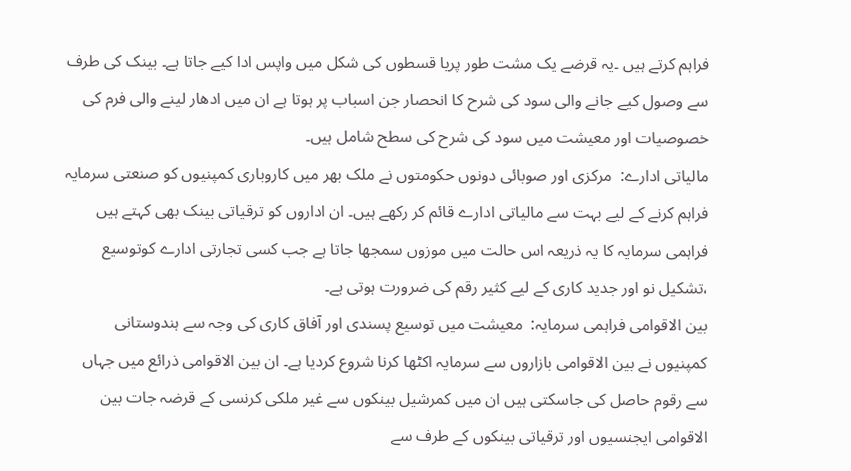فراہم کرتے ہیں ۔یہ قرضے یک مشت طور پریا قسطوں کی شکل میں واپس ادا کیے جاتا ہے۔ بینک کی طرف سے وصول کیے جانے والی سود کی شرح کا انحصار جن اسباب پر ہوتا ہے ان میں ادھار لینے والی فرم کی خصوصیات اور معیشت میں سود کی شرح کی سطح شامل ہیں۔
مالیاتی ادارے:  مرکزی اور صوبائی دونوں حکومتوں نے ملک بھر میں کاروباری کمپنیوں کو صنعتی سرمایہ فراہم کرنے کے لیے بہت سے مالیاتی ادارے قائم کر رکھے ہیں۔ ان اداروں کو ترقیاتی بینک بھی کہتے ہیں فراہمی سرمایہ کا یہ ذریعہ اس حالت میں موزوں سمجھا جاتا ہے جب کسی تجارتی ادارے کوتوسیع ،تشکیل نو اور جدید کاری کے لیے کثیر رقم کی ضرورت ہوتی ہے۔
بین الاقوامی فراہمی سرمایہ:  معیشت میں توسیع پسندی اور آفاق کاری کی وجہ سے ہندوستانی کمپنیوں نے بین الاقوامی بازاروں سے سرمایہ اکٹھا کرنا شروع کردیا ہے۔ ان بین الاقوامی ذرائع میں جہاں سے رقوم حاصل کی جاسکتی ہیں ان میں کمرشیل بینکوں سے غیر ملکی کرنسی کے قرضہ جات بین الاقوامی ایجنسیوں اور ترقیاتی بینکوں کے طرف سے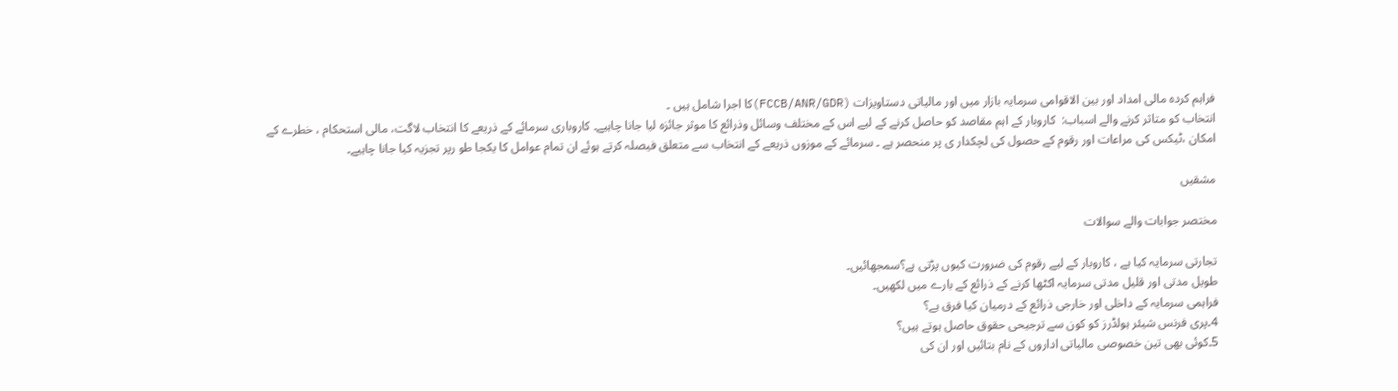فراہم کردہ مالی امداد اور بین الاقوامی سرمایہ بازار میں اور مالیاتی دستاویزات (FCCB/ANR/GDR)کا اجرا شامل ہیں ۔
انتخاب کو متاثر کرنے والے اسباب:  کاروبار کے اہم مقاصد کو حاصل کرنے کے لیے اس کے مختلف وسائل وذرائع کا موثر جائزہ لیا جانا چاہیے۔ کاروباری سرمائے کے ذریعے کا انتخاب لاگت، مالی استحکام ، خطرے کے امکان ،ٹیکس کی مراعات اور رقوم کے حصول کی لچکدار ی پر منحصر ہے ۔ سرمائے کے موزوں ذریعے کے انتخاب سے متعلق فیصلہ کرتے ہوئے ان تمام عوامل کا یکجا طو رپر تجزیہ کیا جانا چاہیے۔

مشقیں

مختصر جوابات والے سوالات

تجارتی سرمایہ کیا ہے ، کاروبار کے لیے رقوم کی ضرورت کیوں پڑتی ہے؟سمجھائیں۔
طویل مدتی اور قلیل مدتی سرمایہ اکٹھا کرنے کے ذرائع کے بارے میں لکھیں۔
فراہمی سرمایہ کے داخلی اور خارجی ذرائع کے درمیان کیا فرق ہے؟
4۔پری فرنس شیئر ہولڈرز کو کون سے ترجیحی حقوق حاصل ہوتے ہیں؟
5۔کوئی بھی تین خصوصی مالیاتی اداروں کے نام بتائیں اور ان کی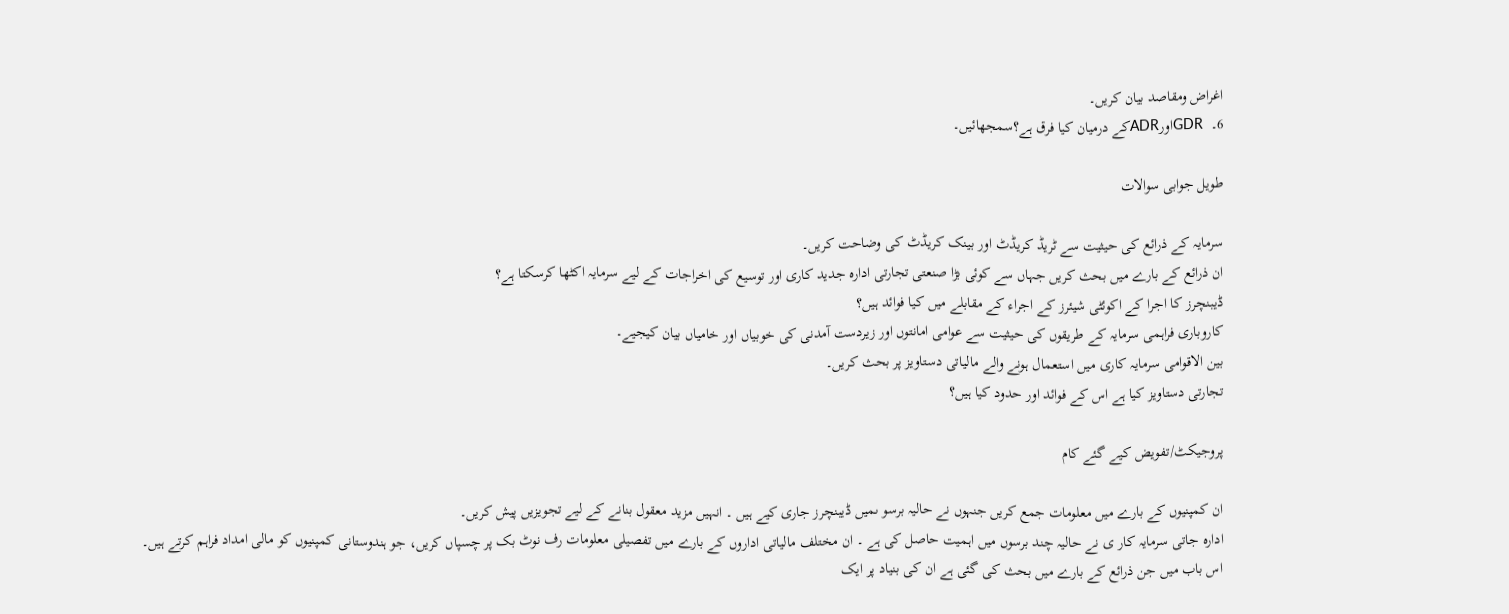اغراض ومقاصد بیان کریں۔
6۔  GDRاورADRکے درمیان کیا فرق ہے؟سمجھائیں۔

طویل جوابی سوالات

سرمایہ کے ذرائع کی حیثیت سے ٹریڈ کریڈٹ اور بینک کریڈٹ کی وضاحت کریں۔
ان ذرائع کے بارے میں بحث کریں جہاں سے کوئی بڑا صنعتی تجارتی ادارہ جدید کاری اور توسیع کی اخراجات کے لیے سرمایہ اکٹھا کرسکتا ہے؟
ڈیبنچرز کا اجرا کے اکوئٹی شیئرز کے اجراء کے مقابلے میں کیا فوائد ہیں؟
کاروباری فراہمی سرمایہ کے طریقوں کی حیثیت سے عوامی امانتوں اور زیردست آمدنی کی خوبیاں اور خامیاں بیان کیجیے۔
بین الاقوامی سرمایہ کاری میں استعمال ہونے والے مالیاتی دستاویز پر بحث کریں۔
تجارتی دستاویز کیا ہے اس کے فوائد اور حدود کیا ہیں؟

پروجیکٹ/تفویض کیے گئے کام

ان کمپنیوں کے بارے میں معلومات جمع کریں جنہوں نے حالیہ برسو ںمیں ڈیبنچرز جاری کیے ہیں ۔ انہیں مزید معقول بنانے کے لیے تجویزیں پیش کریں۔
ادارہ جاتی سرمایہ کار ی نے حالیہ چند برسوں میں اہمیت حاصل کی ہے ۔ ان مختلف مالیاتی اداروں کے بارے میں تفصیلی معلومات رف نوٹ بک پر چسپاں کریں، جو ہندوستانی کمپنیوں کو مالی امداد فراہم کرتے ہیں۔
اس باب میں جن ذرائع کے بارے میں بحث کی گئی ہے ان کی بنیاد پر ایک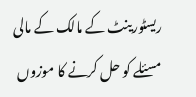ریسٹورینٹ کے مالک کے مالی مسئلے کو حل کرنے کا موزوں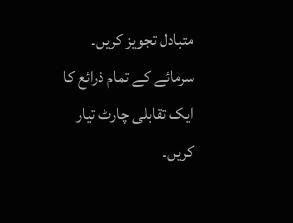متبادل تجویز کریں۔
سرمائے کے تمام ذرائع کا ایک تقابلی چارٹ تیار کریں۔